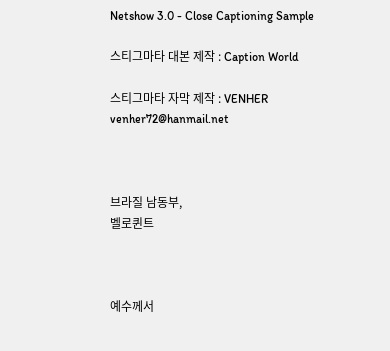Netshow 3.0 - Close Captioning Sample

스티그마타 대본 제작 : Caption World

스티그마타 자막 제작 : VENHER
venher72@hanmail.net



브라질 남동부,
벨로퀸트



예수께서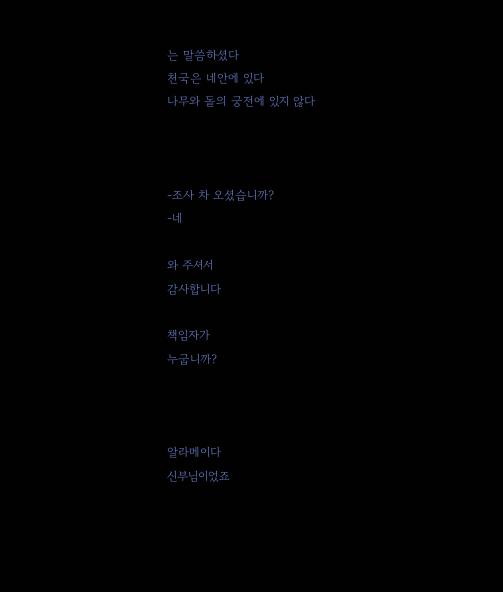는 말씀하셨다
천국은 네안에 있다
나무와 돌의 궁전에 있지 않다



-조사 차 오셨습니까?
-네

와 주셔서
감사합니다

책임자가
누굽니까?



알라메이다
신부님이었죠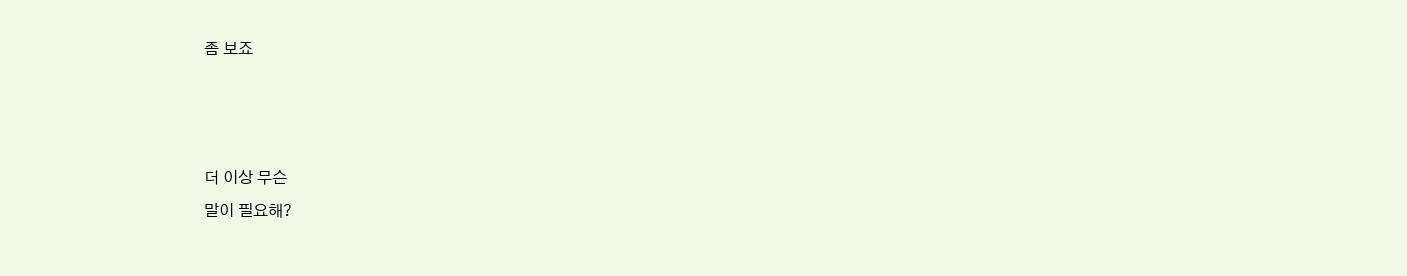좀 보죠



더 이상 무슨
말이 필요해?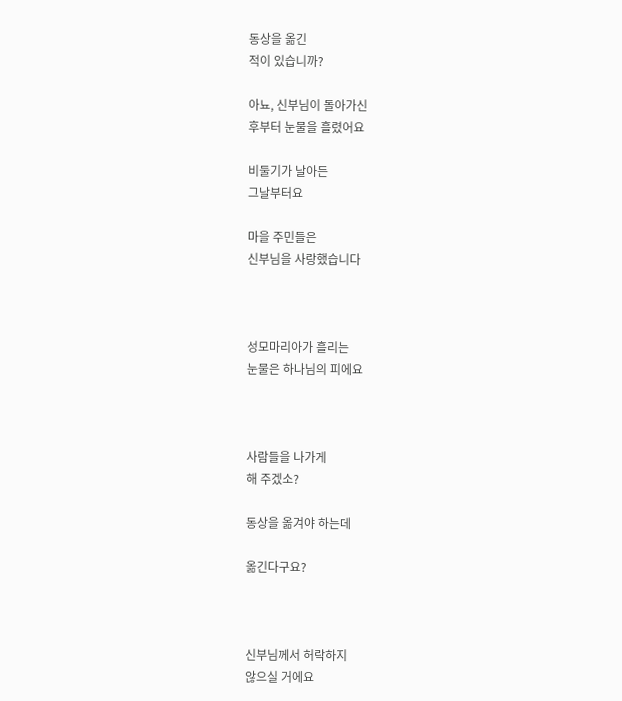동상을 옮긴
적이 있습니까?

아뇨, 신부님이 돌아가신
후부터 눈물을 흘렸어요

비둘기가 날아든
그날부터요

마을 주민들은
신부님을 사랑했습니다



성모마리아가 흘리는
눈물은 하나님의 피에요



사람들을 나가게
해 주겠소?

동상을 옮겨야 하는데

옮긴다구요?



신부님께서 허락하지
않으실 거에요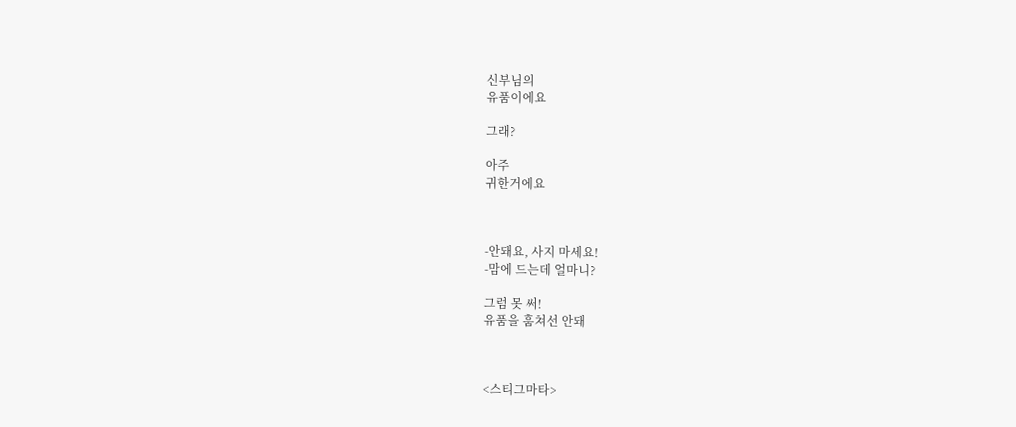신부님의
유품이에요

그래?

아주
귀한거에요



-안돼요, 사지 마세요!
-맘에 드는데 얼마니?

그럼 못 써!
유품을 훔쳐선 안돼



<스티그마타>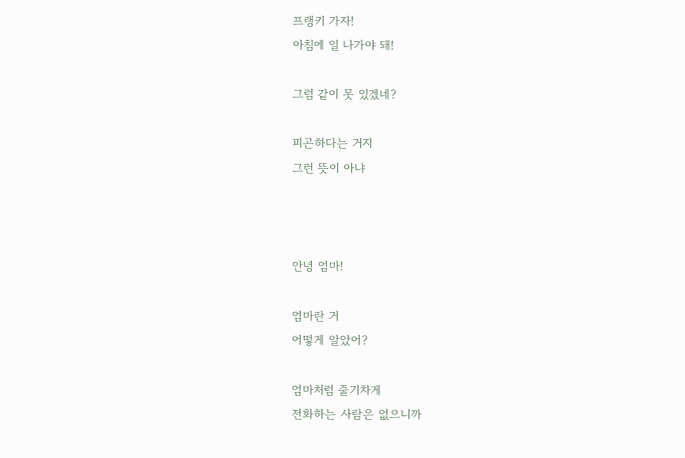프랭키 가자!
아침에 일 나가야 돼!

그럼 같이 못 있겠네?

피곤하다는 거지
그런 뜻이 아냐



안녕 엄마!

엄마란 거
어떻게 알았어?

엄마처럼 줄기차게
전화하는 사람은 없으니까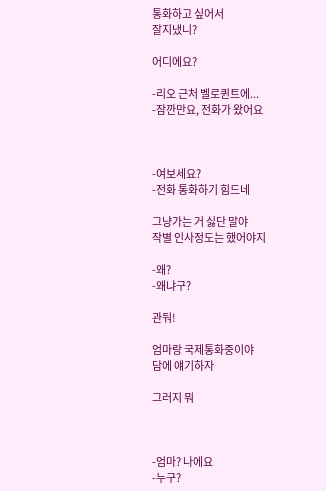통화하고 싶어서
잘지냈니?

어디에요?

-리오 근처 벨로퀸트에...
-잠깐만요, 전화가 왔어요



-여보세요?
-전화 통화하기 힘드네

그냥가는 거 싫단 말야
작별 인사정도는 했어야지

-왜?
-왜냐구?

관둬!

엄마랑 국제통화중이야
담에 얘기하자

그러지 뭐



-엄마? 나에요
-누구?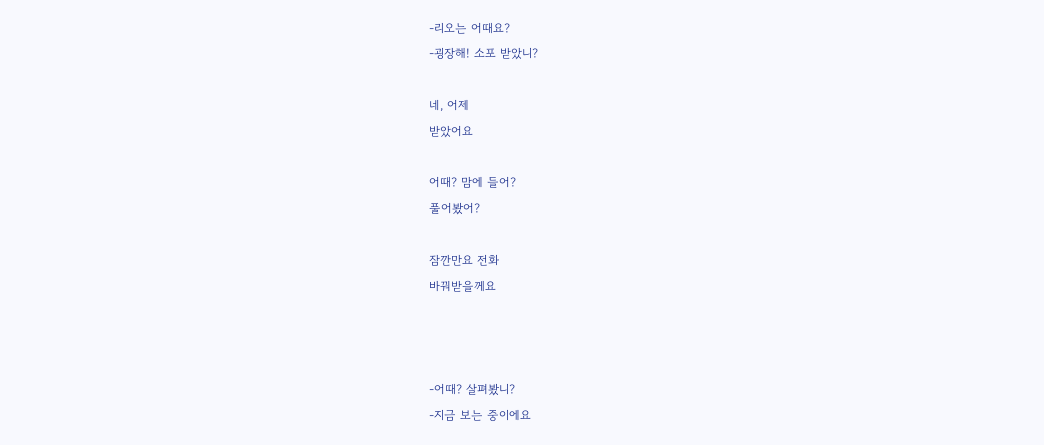-리오는 어때요?
-굉장해! 소포 받았니?

네, 어제
받았어요

어때? 맘에 들어?
풀어봤어?

잠깐만요 전화
바꿔받을께요



-어때? 살펴봤니?
-지금 보는 중이에요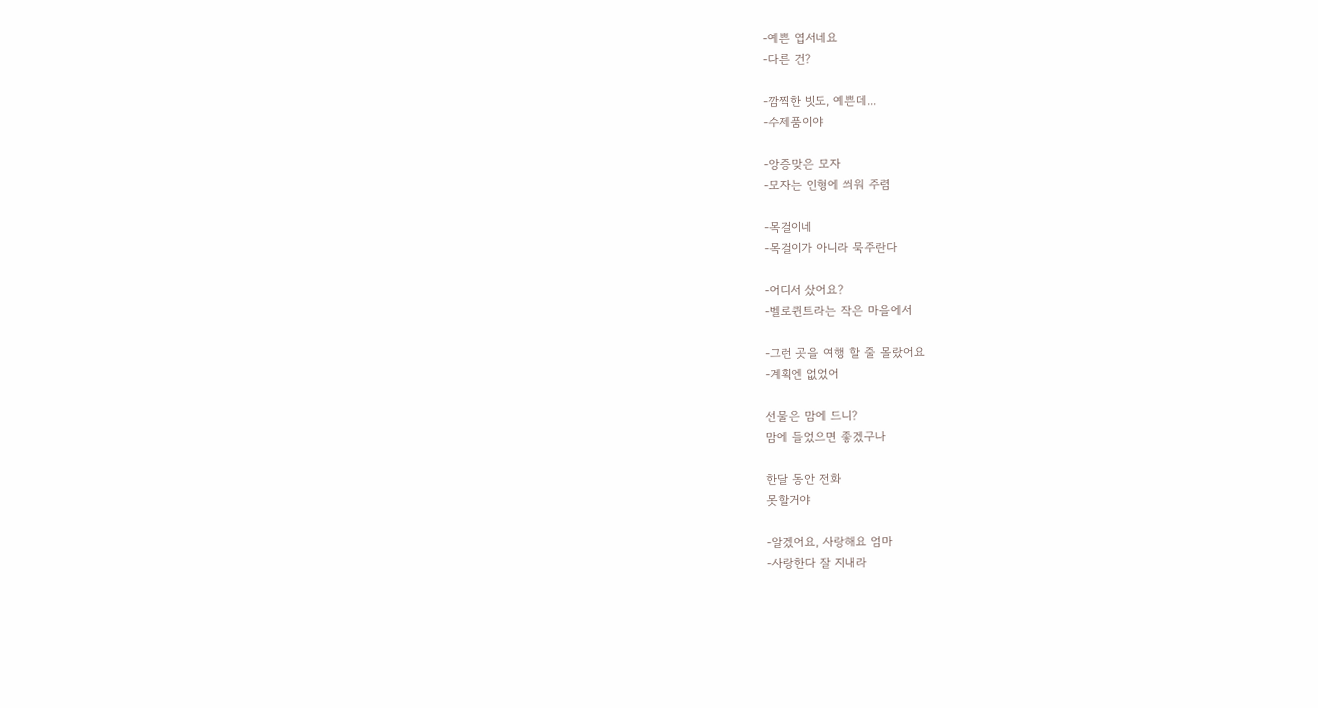-예쁜 엽서네요
-다른 건?

-깜찍한 빗도, 예쁜데...
-수제품이야

-앙증맞은 모자
-모자는 인형에 씌워 주렴

-목걸이네
-목걸이가 아니라 묵주란다

-어디서 샀어요?
-벨로퀸트라는 작은 마을에서

-그런 곳을 여행 할 줄 몰랐어요
-계획엔 없었어

선물은 맘에 드니?
맘에 들었으면 좋겠구나

한달 동안 전화
못할거야

-알겠어요, 사랑해요 엄마
-사랑한다 잘 지내라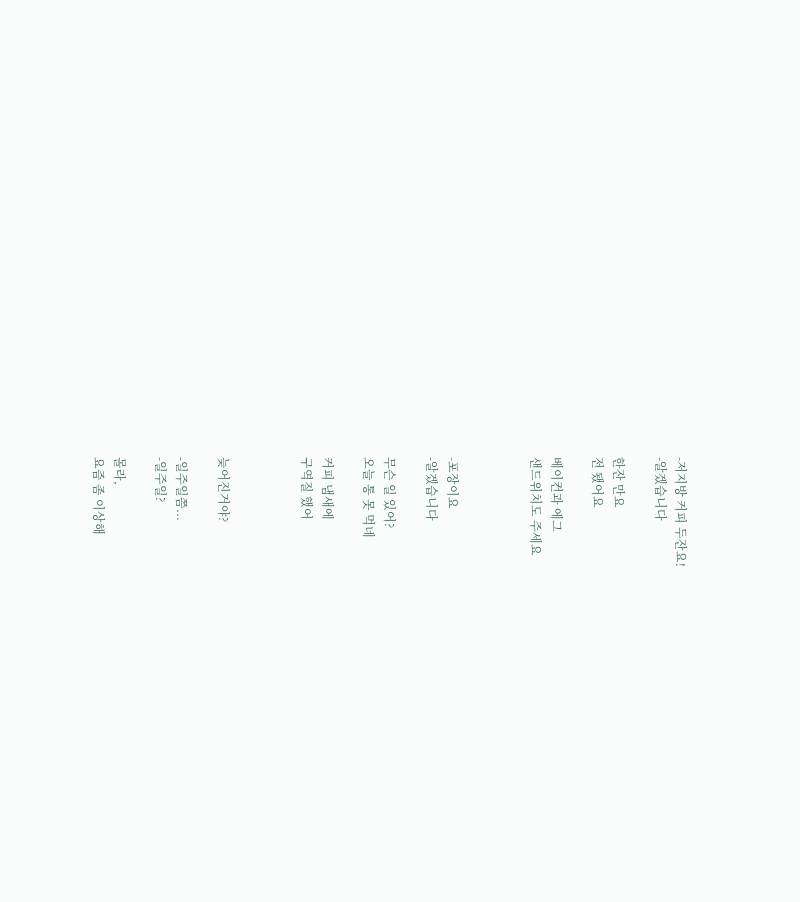-저지방 커피 두잔요!
-알겠습니다

한잔 만요
전 됐어요

베이컨과 에그
샌드위치도 주세요



-포장이요
-알겠습니다

무슨 일 있어?
오늘 통 못 먹네

커피 냄새에
구역질 했어



늦어진거야?

-일주일쯤...
-일주일?

몰라,
요즘 좀 이상해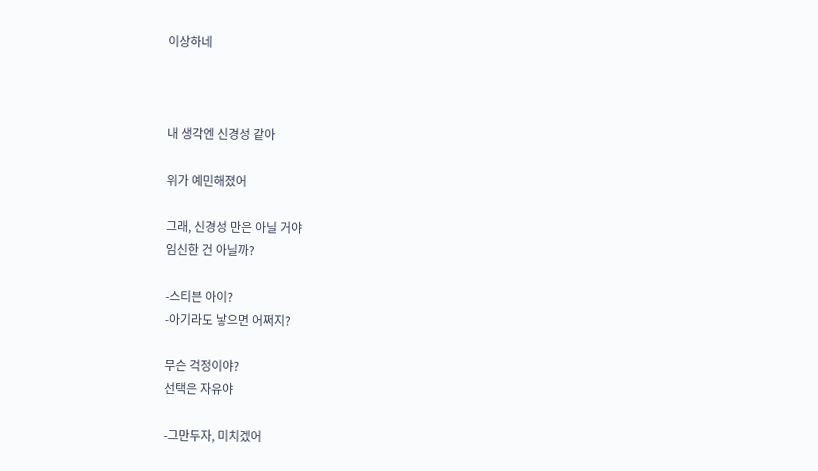이상하네



내 생각엔 신경성 같아

위가 예민해졌어

그래, 신경성 만은 아닐 거야
임신한 건 아닐까?

-스티븐 아이?
-아기라도 낳으면 어쩌지?

무슨 걱정이야?
선택은 자유야

-그만두자, 미치겠어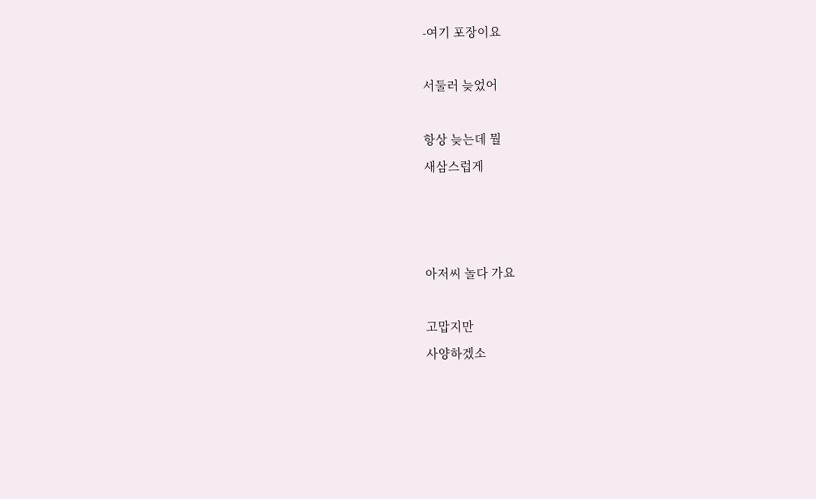-여기 포장이요

서둘러 늦었어

항상 늦는데 뭘
새삼스럽게



아저씨 놀다 가요

고맙지만
사양하겠소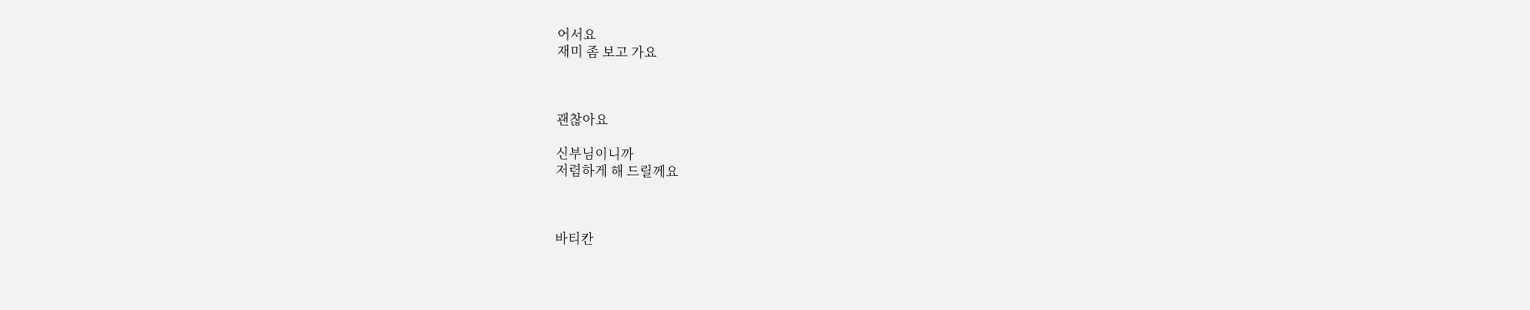어서요
재미 좀 보고 가요



괜찮아요

신부님이니까
저렴하게 해 드릴께요



바티칸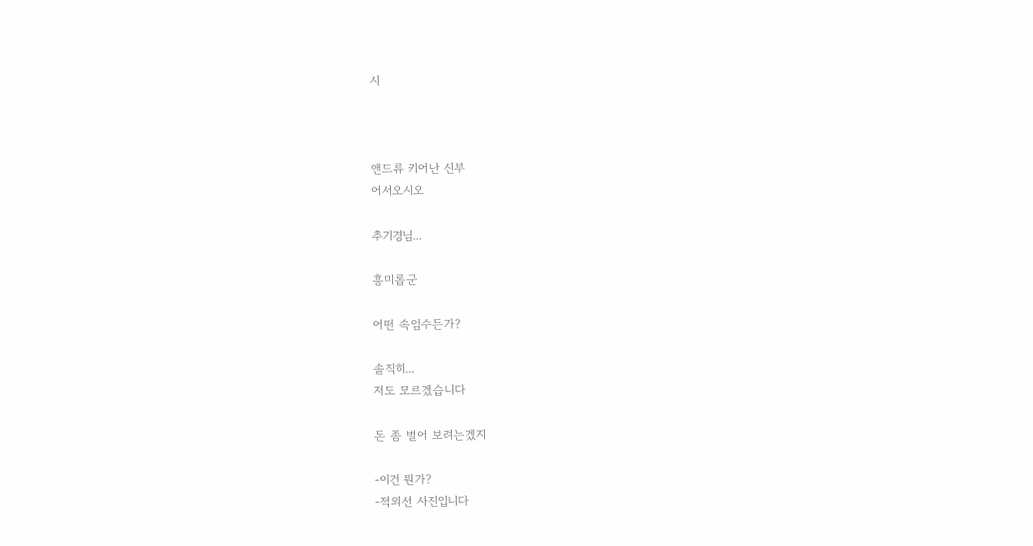시



앤드류 키어난 신부
어서오시오

추기경님...

흥미롭군

어떤 속임수든가?

솔직히...
저도 모르겠습니다

돈 좀 벌어 보려는겠지

-이건 뭔가?
-적외선 사진입니다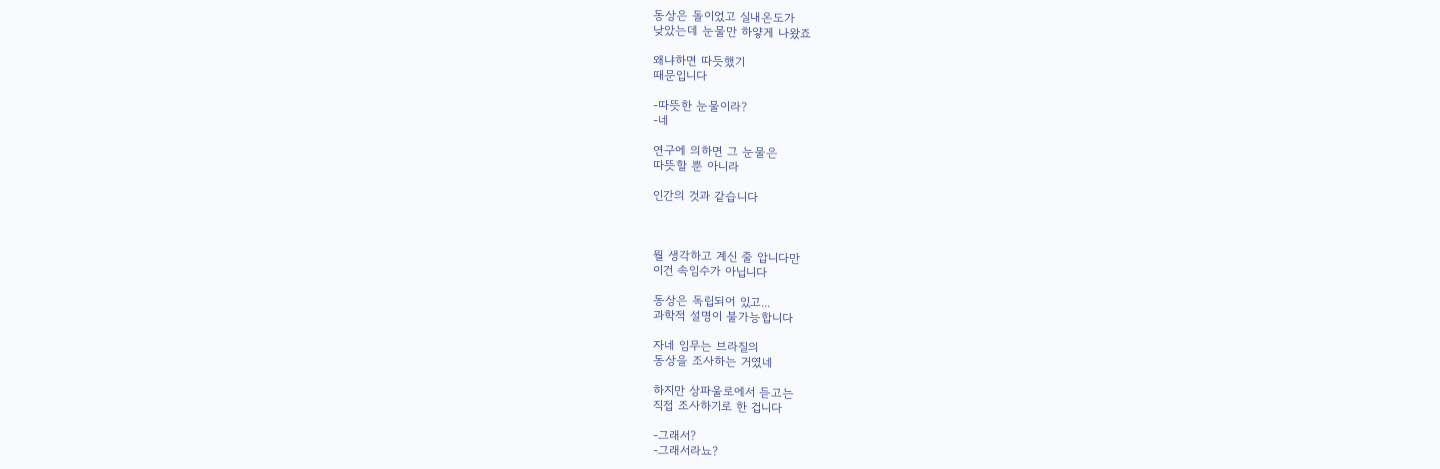동상은 돌이었고 실내온도가
낮았는데 눈물만 하얗게 나왔죠

왜냐하면 따듯했기
때문입니다

-따뜻한 눈물이라?
-네

연구에 의하면 그 눈물은
따뜻할 뿐 아니라

인간의 것과 같습니다



뭘 생각하고 계신 줄 압니다만
이건 속임수가 아닙니다

동상은 독립되어 있고...
과학적 설명이 불가능합니다

자네 임무는 브라질의
동상을 조사하는 거였네

하지만 상파울로에서 듣고는
직접 조사하기로 한 겁니다

-그래서?
-그래서라뇨?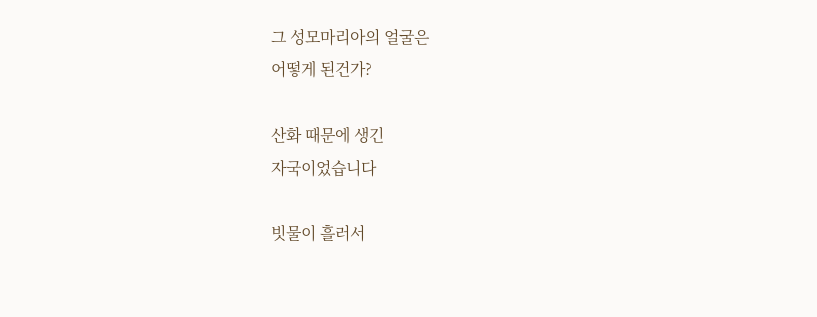그 성모마리아의 얼굴은
어떻게 된건가?

산화 때문에 생긴
자국이었습니다

빗물이 흘러서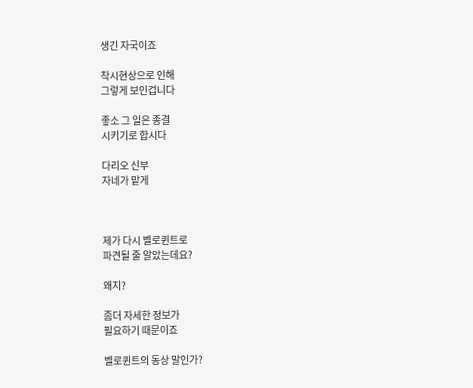생긴 자국이죠

착시현상으로 인해
그렇게 보인겁니다

좋소 그 일은 종결
시키기로 합시다

다리오 신부
자네가 맡게



제가 다시 벨로퀸트로
파견될 줄 알았는데요?

왜지?

좀더 자세한 정보가
필요하기 때문이죠

벨로퀸트의 동상 말인가?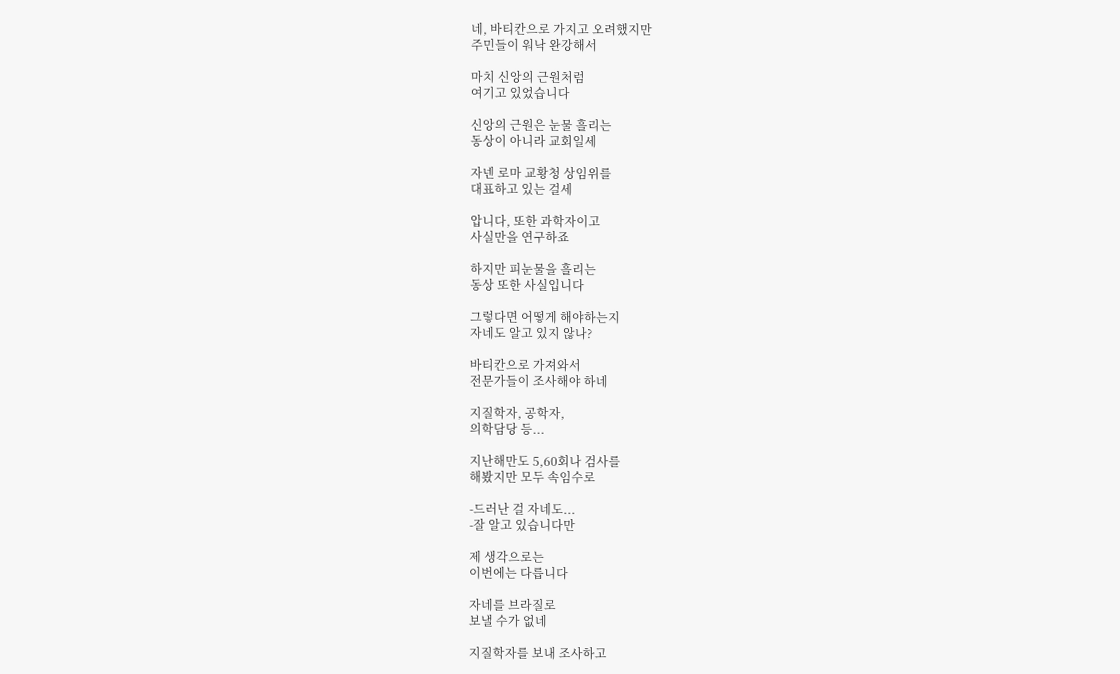네, 바티칸으로 가지고 오려했지만
주민들이 워낙 완강해서

마치 신앙의 근원처럼
여기고 있었습니다

신앙의 근원은 눈물 흘리는
동상이 아니라 교회일세

자넨 로마 교황청 상임위를
대표하고 있는 걸세

압니다, 또한 과학자이고
사실만을 연구하죠

하지만 피눈물을 흘리는
동상 또한 사실입니다

그렇다면 어떻게 해야하는지
자네도 알고 있지 않나?

바티칸으로 가져와서
전문가들이 조사해야 하네

지질학자, 공학자,
의학담당 등...

지난해만도 5,60회나 검사를
해봤지만 모두 속임수로

-드러난 걸 자네도...
-잘 알고 있습니다만

제 생각으로는
이번에는 다릅니다

자네를 브라질로
보낼 수가 없네

지질학자를 보내 조사하고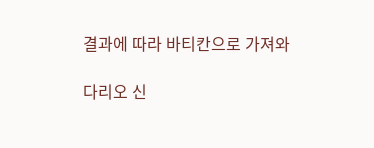결과에 따라 바티칸으로 가져와

다리오 신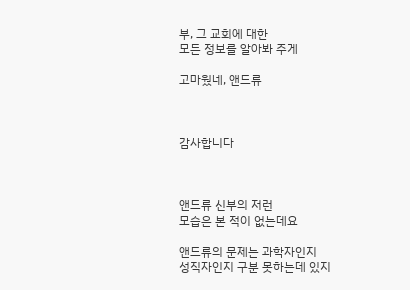부, 그 교회에 대한
모든 정보를 알아봐 주게

고마웠네, 앤드류



감사합니다



앤드류 신부의 저런
모습은 본 적이 없는데요

앤드류의 문제는 과학자인지
성직자인지 구분 못하는데 있지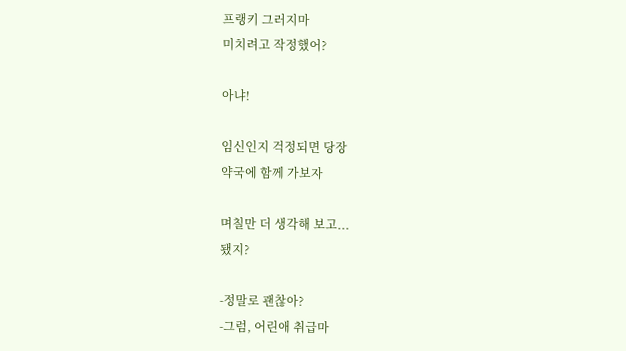프랭키 그러지마
미치려고 작정했어?

아냐!

임신인지 걱정되면 당장
약국에 함께 가보자

며칠만 더 생각해 보고...
됐지?

-정말로 괜찮아?
-그럼, 어린애 취급마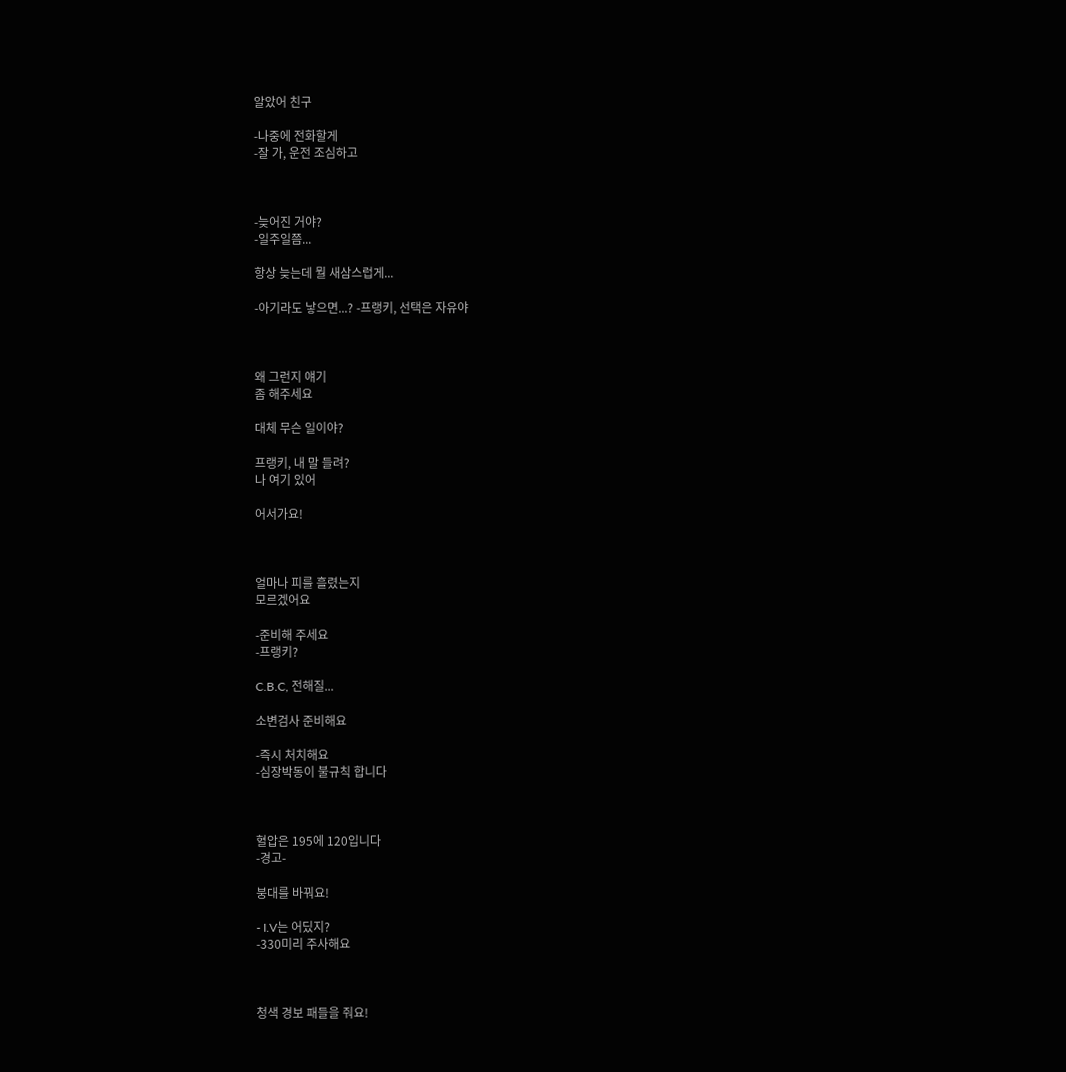알았어 친구

-나중에 전화할게
-잘 가, 운전 조심하고



-늦어진 거야?
-일주일쯤...

항상 늦는데 뭘 새삼스럽게...

-아기라도 낳으면...? -프랭키, 선택은 자유야



왜 그런지 얘기
좀 해주세요

대체 무슨 일이야?

프랭키, 내 말 들려?
나 여기 있어

어서가요!



얼마나 피를 흘렸는지
모르겠어요

-준비해 주세요
-프랭키?

C.B.C, 전해질...

소변검사 준비해요

-즉시 처치해요
-심장박동이 불규칙 합니다



혈압은 195에 120입니다
-경고-

붕대를 바꿔요!

- I.V는 어딨지?
-330미리 주사해요



청색 경보 패들을 줘요!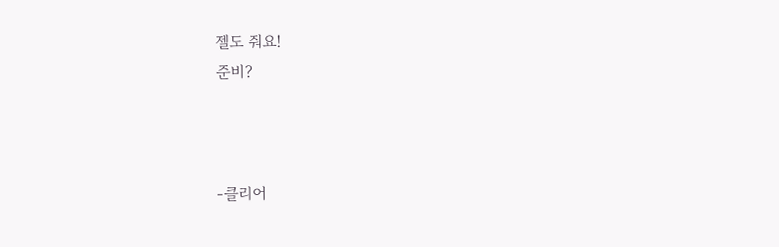젤도 줘요!
준비?



-클리어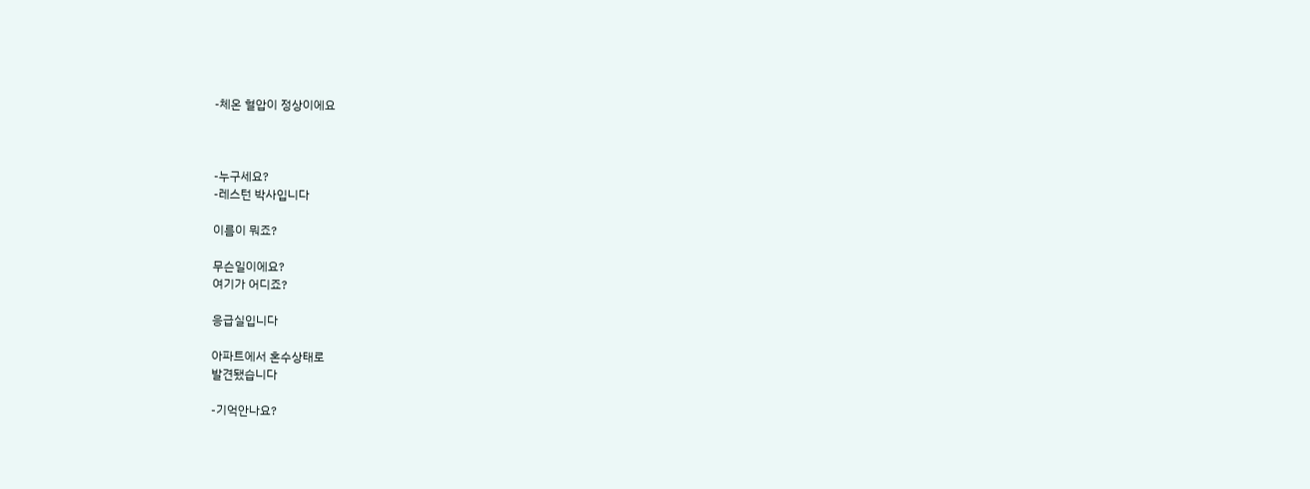-체온 혈압이 정상이에요



-누구세요?
-레스턴 박사입니다

이름이 뭐죠?

무슨일이에요?
여기가 어디죠?

응급실입니다

아파트에서 혼수상태로
발견됐습니다

-기억안나요?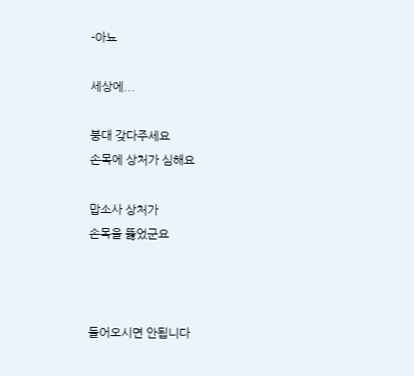-아뇨

세상에...

붕대 갖다주세요
손목에 상처가 심해요

맙소사 상처가
손목을 뚫었군요



들어오시면 안됩니다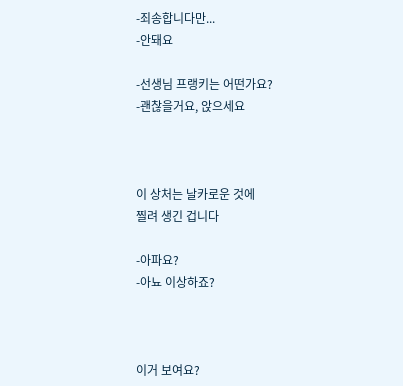-죄송합니다만...
-안돼요

-선생님 프랭키는 어떤가요?
-괜찮을거요, 앉으세요



이 상처는 날카로운 것에
찔려 생긴 겁니다

-아파요?
-아뇨 이상하죠?



이거 보여요?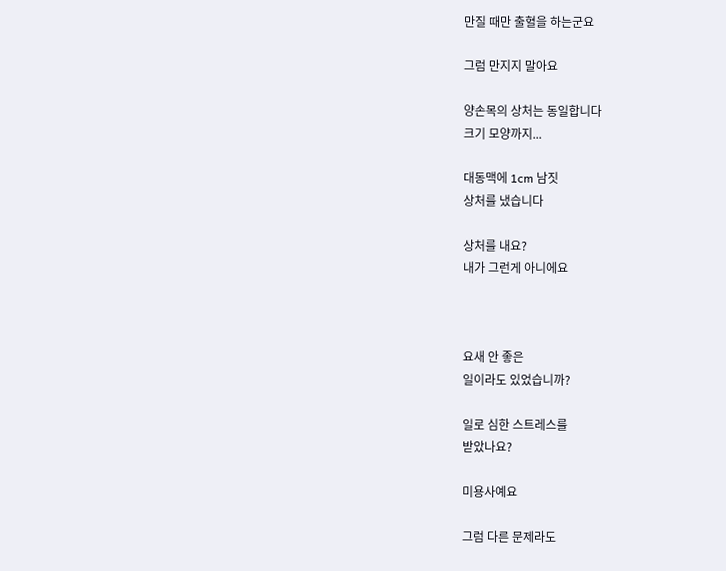만질 때만 출혈을 하는군요

그럼 만지지 말아요

양손목의 상처는 동일합니다
크기 모양까지...

대동맥에 1cm 남짓
상처를 냈습니다

상처를 내요?
내가 그런게 아니에요



요새 안 좋은
일이라도 있었습니까?

일로 심한 스트레스를
받았나요?

미용사예요

그럼 다른 문제라도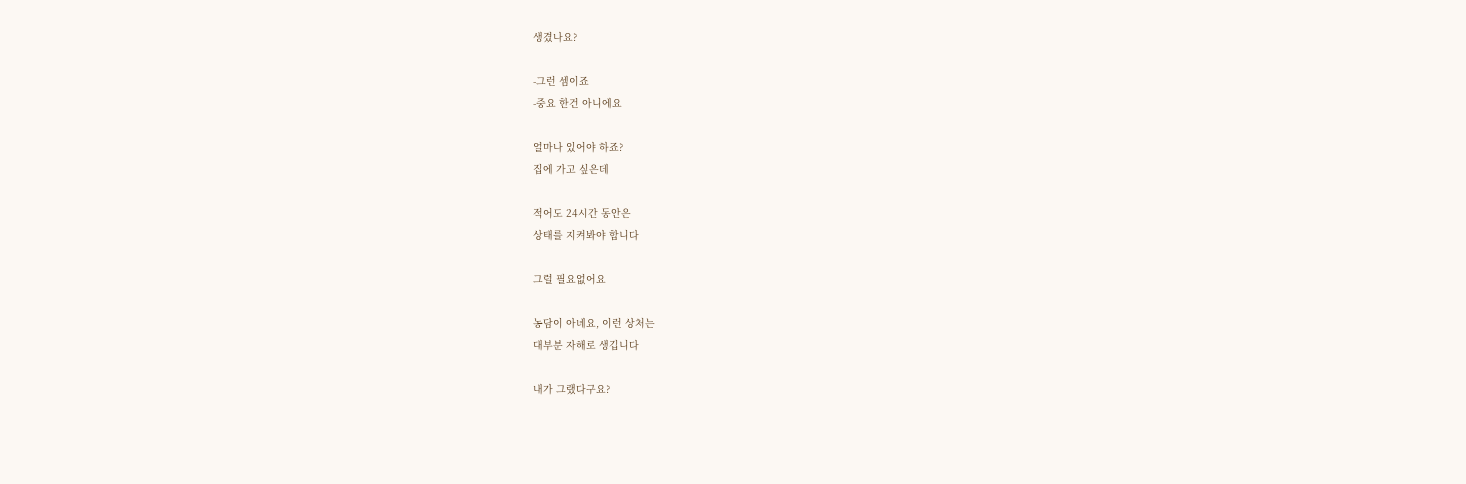생겼나요?

-그런 셈이죠
-중요 한건 아니에요

얼마나 있어야 하죠?
집에 가고 싶은데

적어도 24시간 동안은
상태를 지켜봐야 합니다

그럴 필요없어요

농담이 아녜요, 이런 상처는
대부분 자해로 생깁니다

내가 그랬다구요?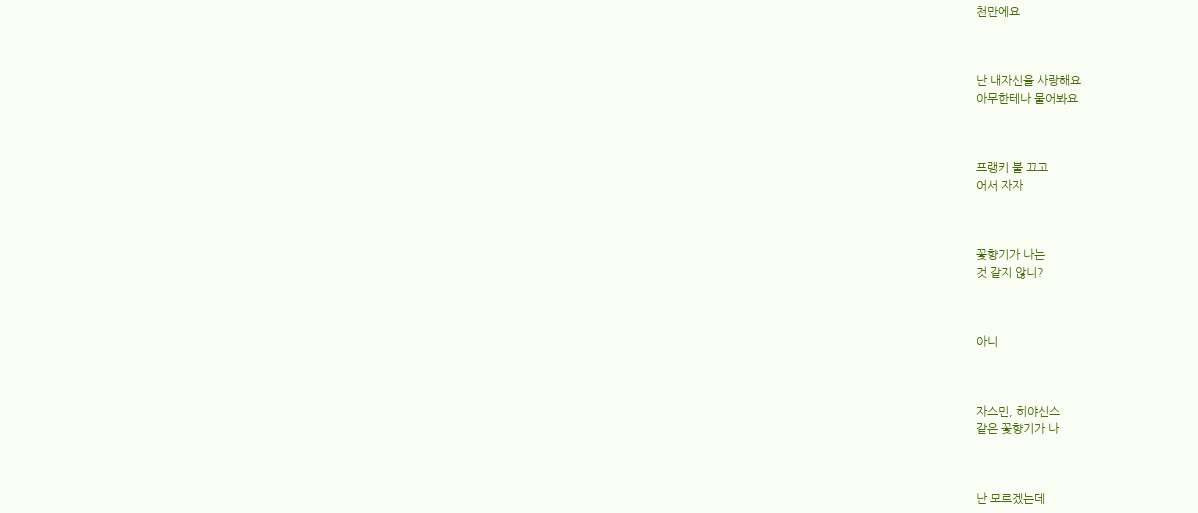천만에요



난 내자신을 사랑해요
아무한테나 물어봐요



프랭키 불 끄고
어서 자자



꽃향기가 나는
것 같지 않니?



아니



자스민, 히야신스
같은 꽃향기가 나



난 모르겠는데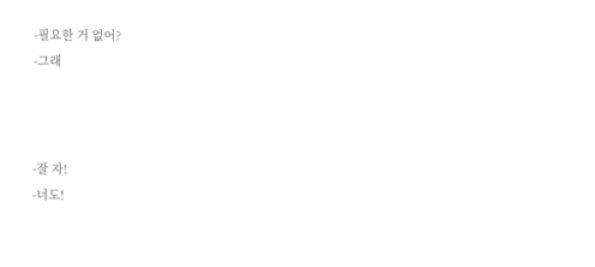-필요한 거 없어?
-그래



-잘 자!
-너도!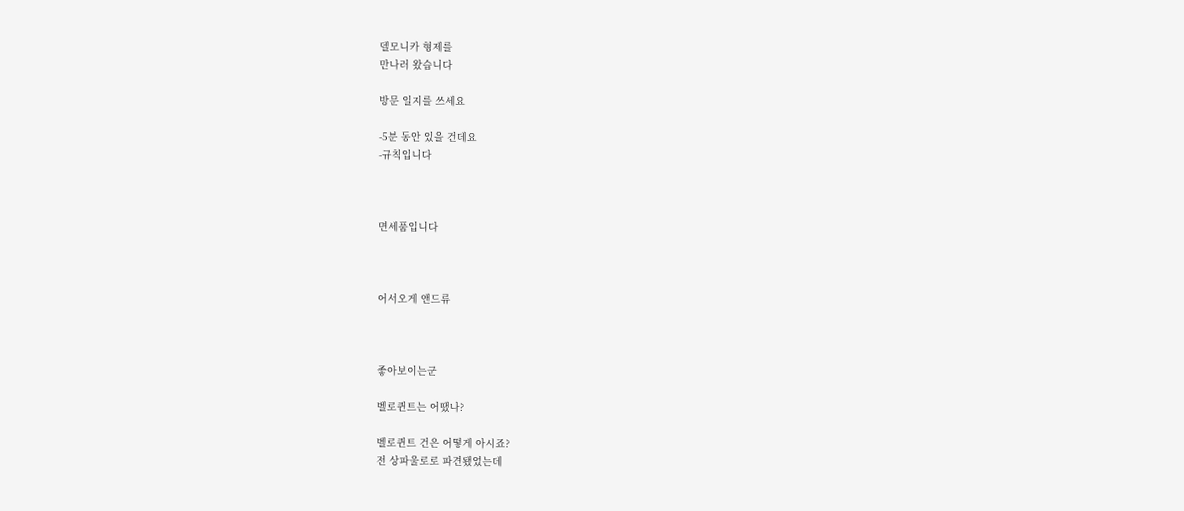델모니카 형제를
만나러 왔습니다

방문 일지를 쓰세요

-5분 동안 있을 건데요
-규칙입니다



면세품입니다



어서오게 앤드류



좋아보이는군

벨로퀸트는 어땠나?

벨로퀸트 건은 어떻게 아시죠?
전 상파울로로 파견됐었는데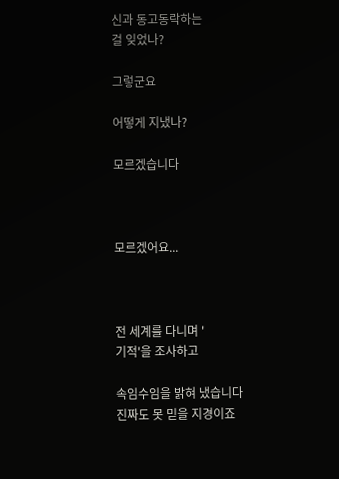신과 동고동락하는
걸 잊었나?

그렇군요

어떻게 지냈나?

모르겠습니다



모르겠어요...



전 세계를 다니며 '
기적'을 조사하고

속임수임을 밝혀 냈습니다
진짜도 못 믿을 지경이죠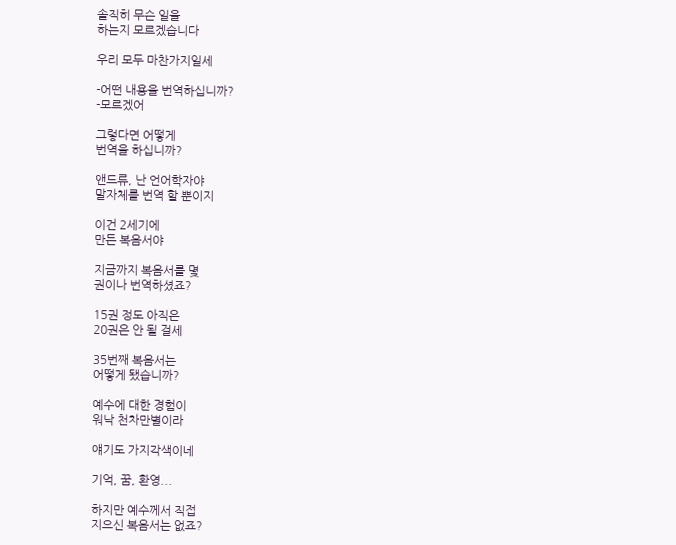솔직히 무슨 일을
하는지 모르겠습니다

우리 모두 마찬가지일세

-어떤 내용을 번역하십니까?
-모르겠어

그렇다면 어떻게
번역을 하십니까?

앤드류, 난 언어학자야
말자체를 번역 할 뿐이지

이건 2세기에
만든 복음서야

지금까지 복음서를 몇
권이나 번역하셨죠?

15권 정도 아직은
20권은 안 될 걸세

35번째 복음서는
어떻게 됐습니까?

예수에 대한 경험이
워낙 천차만별이라

얘기도 가지각색이네

기억, 꿈, 환영...

하지만 예수께서 직접
지으신 복음서는 없죠?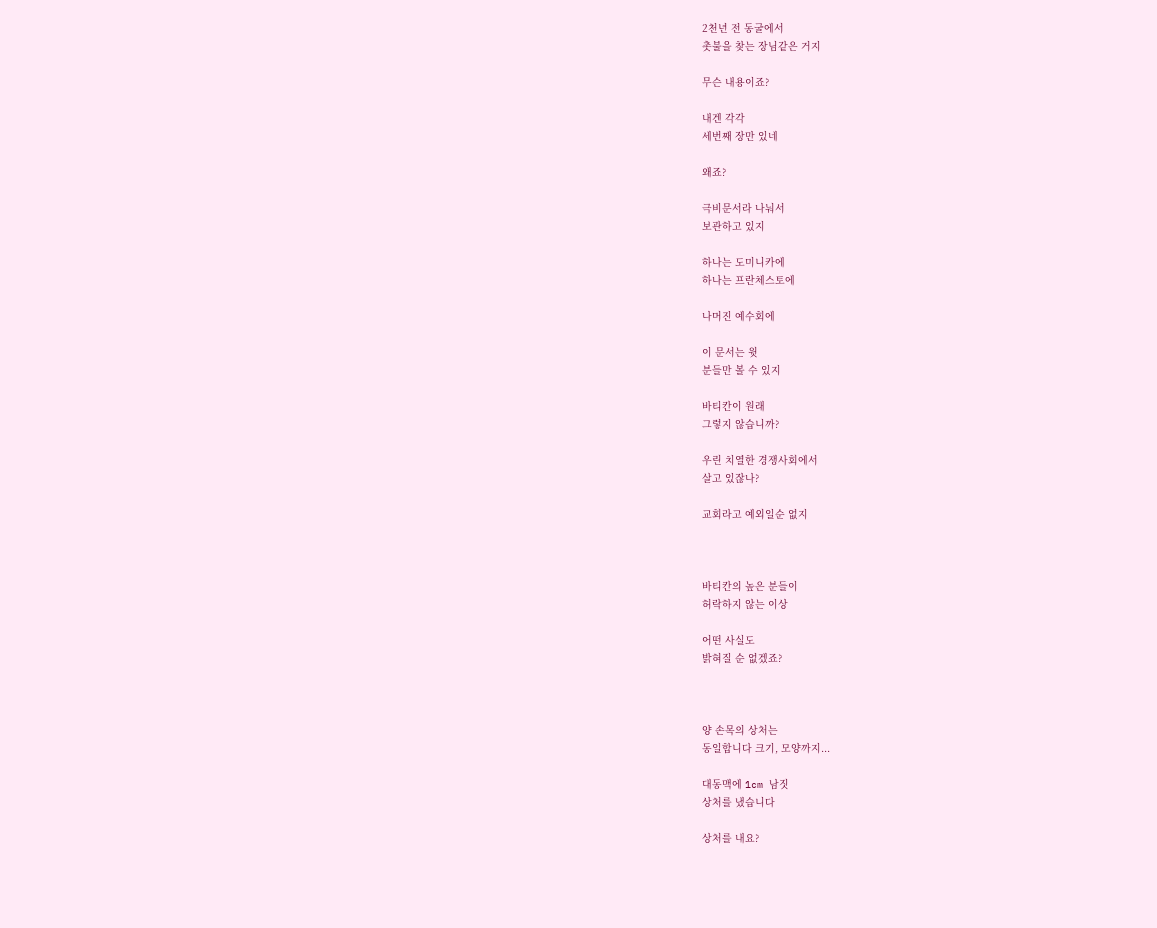2천년 전 동굴에서
촛불을 찾는 장님같은 거지

무슨 내용이죠?

내겐 각각
세번째 장만 있네

왜죠?

극비문서라 나눠서
보관하고 있지

하나는 도미니카에
하나는 프란체스토에

나머진 예수회에

이 문서는 윗
분들만 볼 수 있지

바티칸이 원래
그렇지 않습니까?

우린 치열한 경쟁사회에서
살고 있잖나?

교회라고 예외일순 없지



바티칸의 높은 분들이
허락하지 않는 이상

어떤 사실도
밝혀질 순 없겠죠?



양 손목의 상처는
동일합니다 크기, 모양까지...

대동맥에 1cm 남짓
상처를 냈습니다

상처를 내요?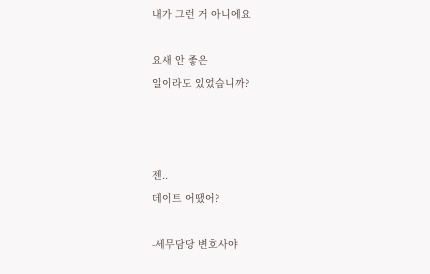내가 그런 거 아니에요

요새 안 좋은
일이라도 있었습니까?



젠..
데이트 어땠어?

-세무담당 변호사야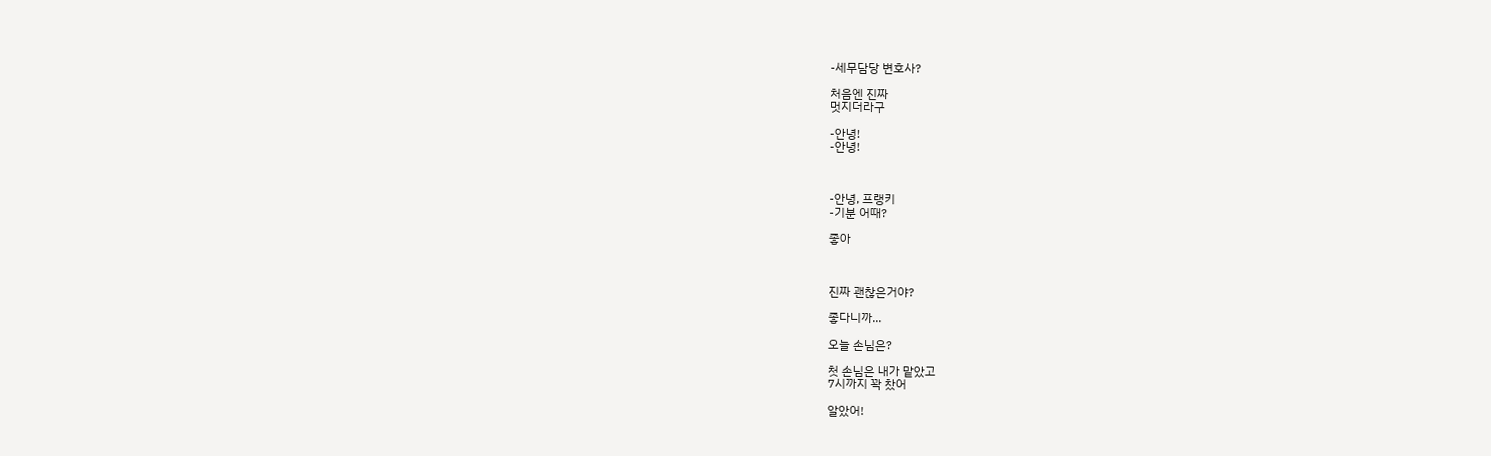-세무담당 변호사?

처음엔 진짜
멋지더라구

-안녕!
-안녕!



-안녕, 프랭키
-기분 어때?

좋아



진짜 괜찮은거야?

좋다니까...

오늘 손님은?

첫 손님은 내가 맡았고
7시까지 꽉 찼어

알았어!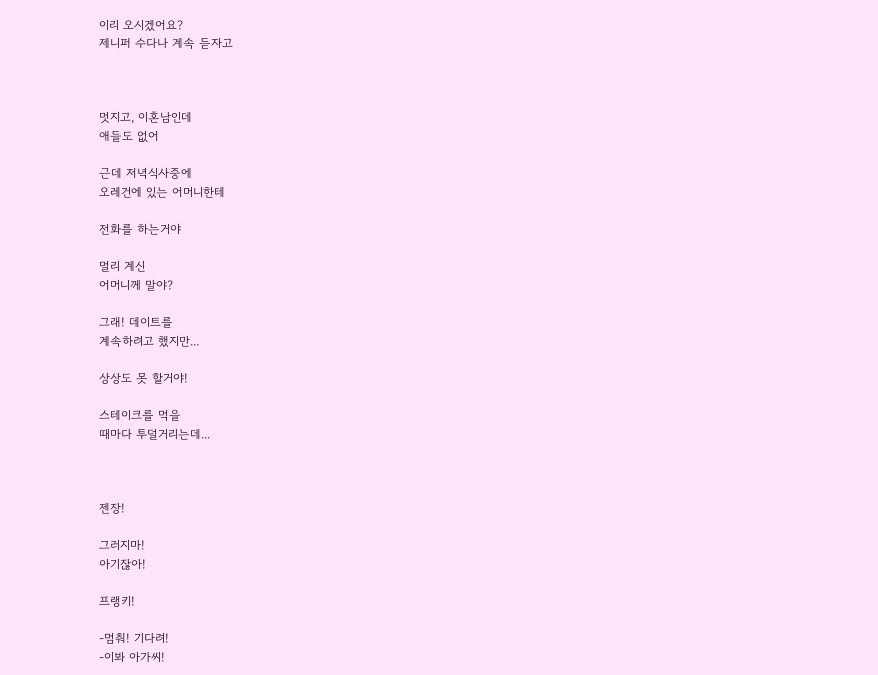이리 오시겠어요?
제니퍼 수다나 계속 듣자고



멋지고, 이혼남인데
애들도 없어

근데 저녁식사중에
오레건에 있는 어머니한테

전화를 하는거야

멀리 계신
어머니께 말야?

그래! 데이트를
계속하려고 했지만...

상상도 못 할거야!

스테이크를 먹을
때마다 투덜거리는데...



젠장!

그러지마!
아기잖아!

프랭키!

-멈춰! 기다려!
-이봐 아가씨!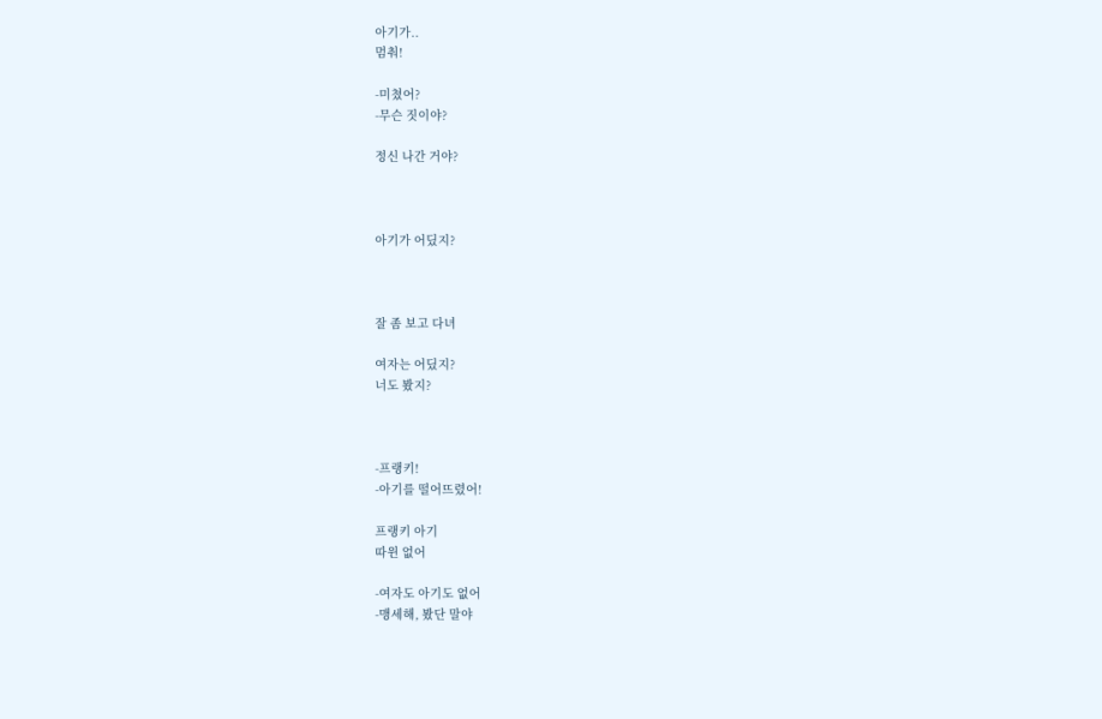아기가..
멈춰!

-미쳤어?
-무슨 짓이야?

정신 나간 거야?



아기가 어딨지?



잘 좀 보고 다녀

여자는 어딨지?
너도 봤지?



-프랭키!
-아기를 떨어뜨렸어!

프랭키 아기
따윈 없어

-여자도 아기도 없어
-맹세해, 봤단 말야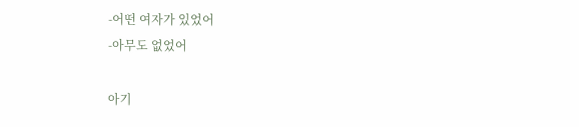-어떤 여자가 있었어
-아무도 없었어

아기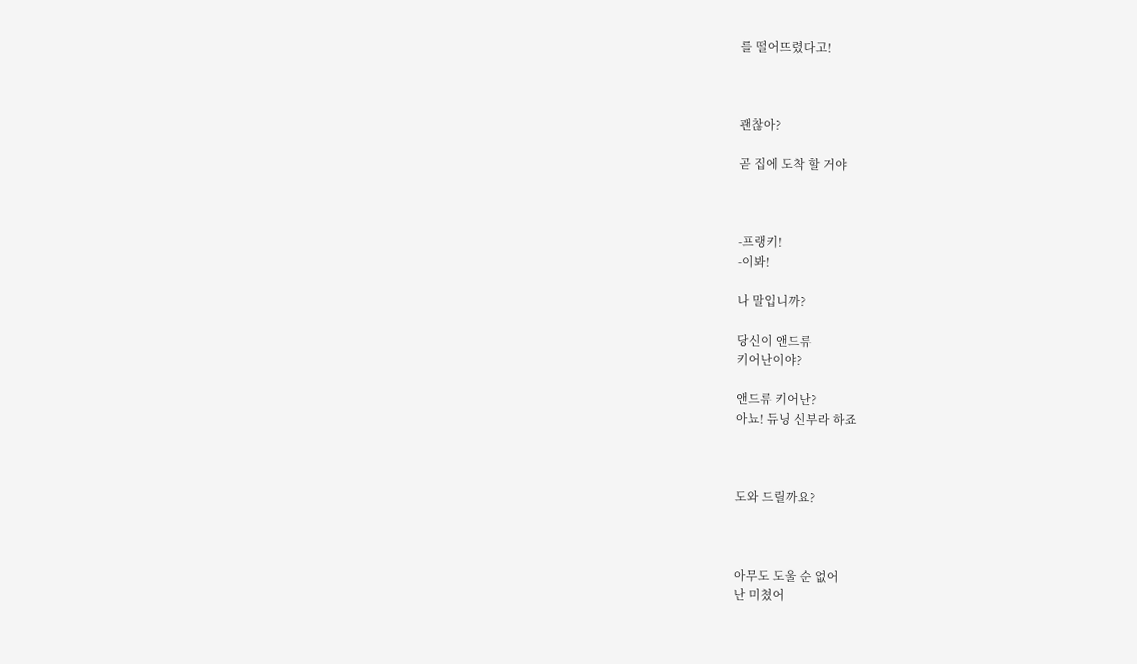를 떨어뜨렸다고!



괜찮아?

곧 집에 도착 할 거야



-프랭키!
-이봐!

나 말입니까?

당신이 앤드류
키어난이야?

앤드류 키어난?
아뇨! 듀닝 신부라 하죠



도와 드릴까요?



아무도 도울 순 없어
난 미쳤어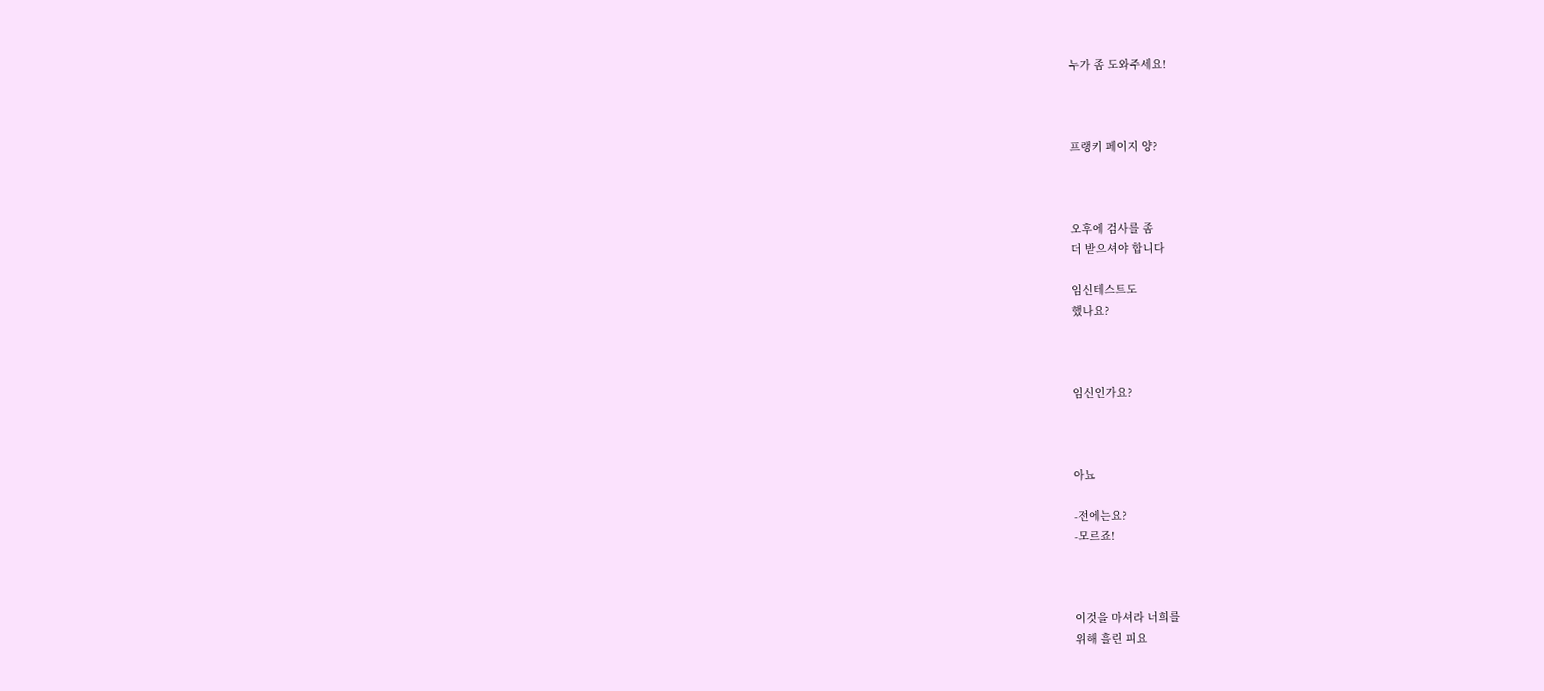누가 좀 도와주세요!



프랭키 페이지 양?



오후에 검사를 좀
더 받으셔야 합니다

임신테스트도
했나요?



임신인가요?



아뇨

-전에는요?
-모르죠!



이것을 마셔라 너희를
위해 흘린 피요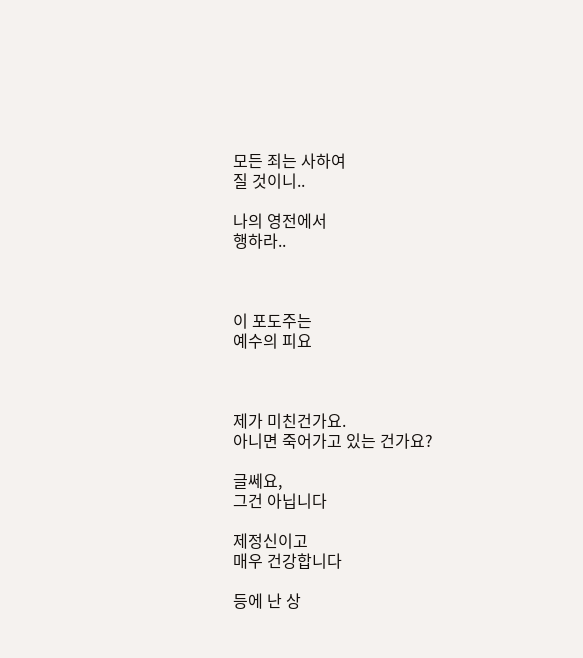모든 죄는 사하여
질 것이니..

나의 영전에서
행하라..



이 포도주는
예수의 피요



제가 미친건가요.
아니면 죽어가고 있는 건가요?

글쎄요,
그건 아닙니다

제정신이고
매우 건강합니다

등에 난 상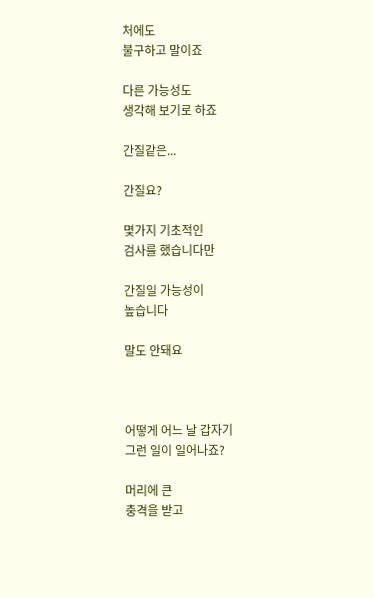처에도
불구하고 말이죠

다른 가능성도
생각해 보기로 하죠

간질같은...

간질요?

몇가지 기초적인
검사를 했습니다만

간질일 가능성이
높습니다

말도 안돼요



어떻게 어느 날 갑자기
그런 일이 일어나죠?

머리에 큰
충격을 받고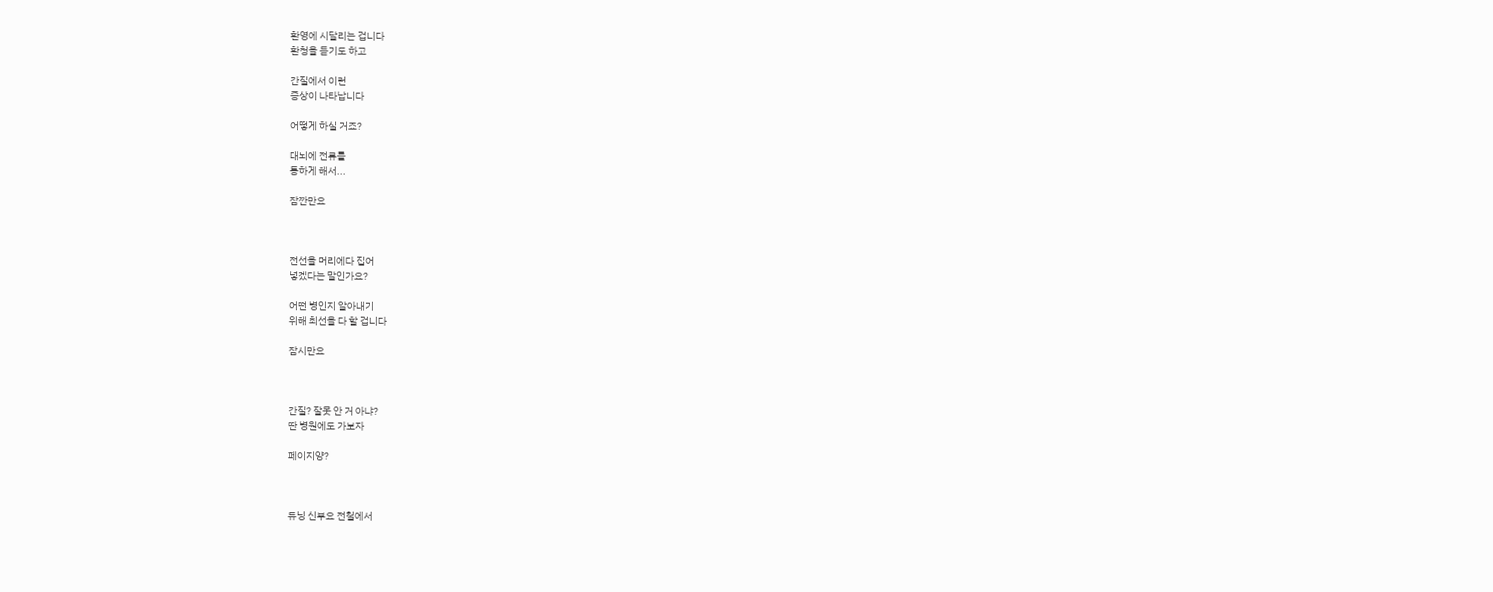환영에 시달리는 겁니다
환청을 듣기도 하고

간질에서 이런
증상이 나타납니다

어떻게 하실 거죠?

대뇌에 전류를
통하게 해서...

잠깐만요



전선을 머리에다 집어
넣겠다는 말인가요?

어떤 병인지 알아내기
위해 최선을 다 할 겁니다

잠시만요



간질? 잘못 안 거 아냐?
딴 병원에도 가보자

페이지양?



듀닝 신부요 전철에서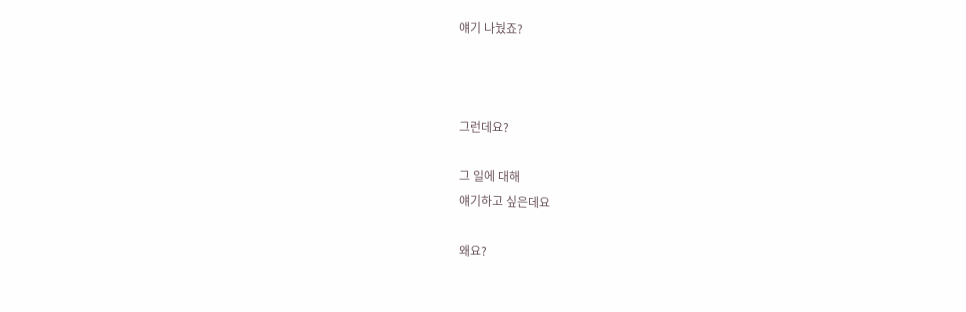얘기 나눴죠?



그런데요?

그 일에 대해
얘기하고 싶은데요

왜요?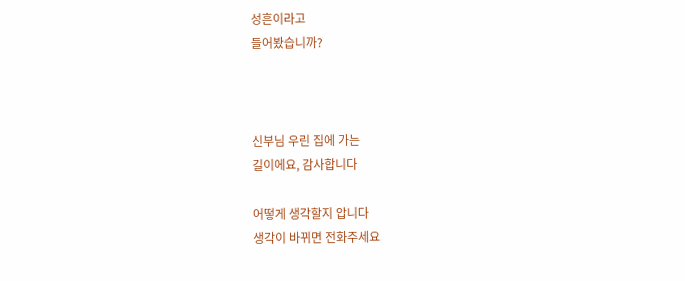성흔이라고
들어봤습니까?



신부님 우린 집에 가는
길이에요, 감사합니다

어떻게 생각할지 압니다
생각이 바뀌면 전화주세요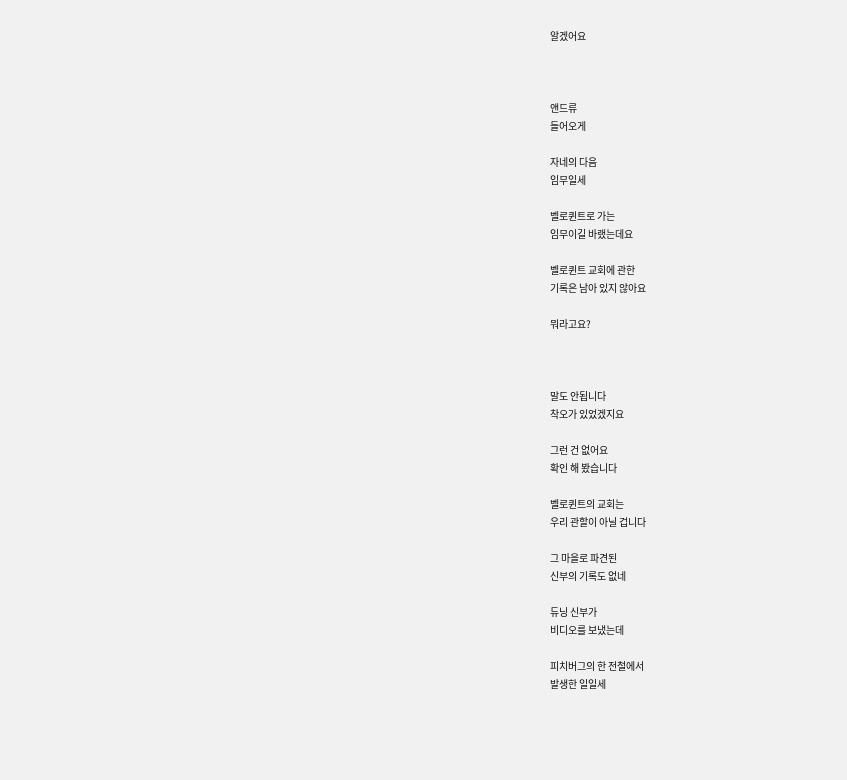알겠어요



앤드류
들어오게

자네의 다음
임무일세

벨로퀸트로 가는
임무이길 바랬는데요

벨로퀸트 교회에 관한
기록은 남아 있지 않아요

뭐라고요?



말도 안됩니다
착오가 있었겠지요

그런 건 없어요
확인 해 봤습니다

벨로퀸트의 교회는
우리 관할이 아닐 겁니다

그 마을로 파견된
신부의 기록도 없네

듀닝 신부가
비디오를 보냈는데

피치버그의 한 전철에서
발생한 일일세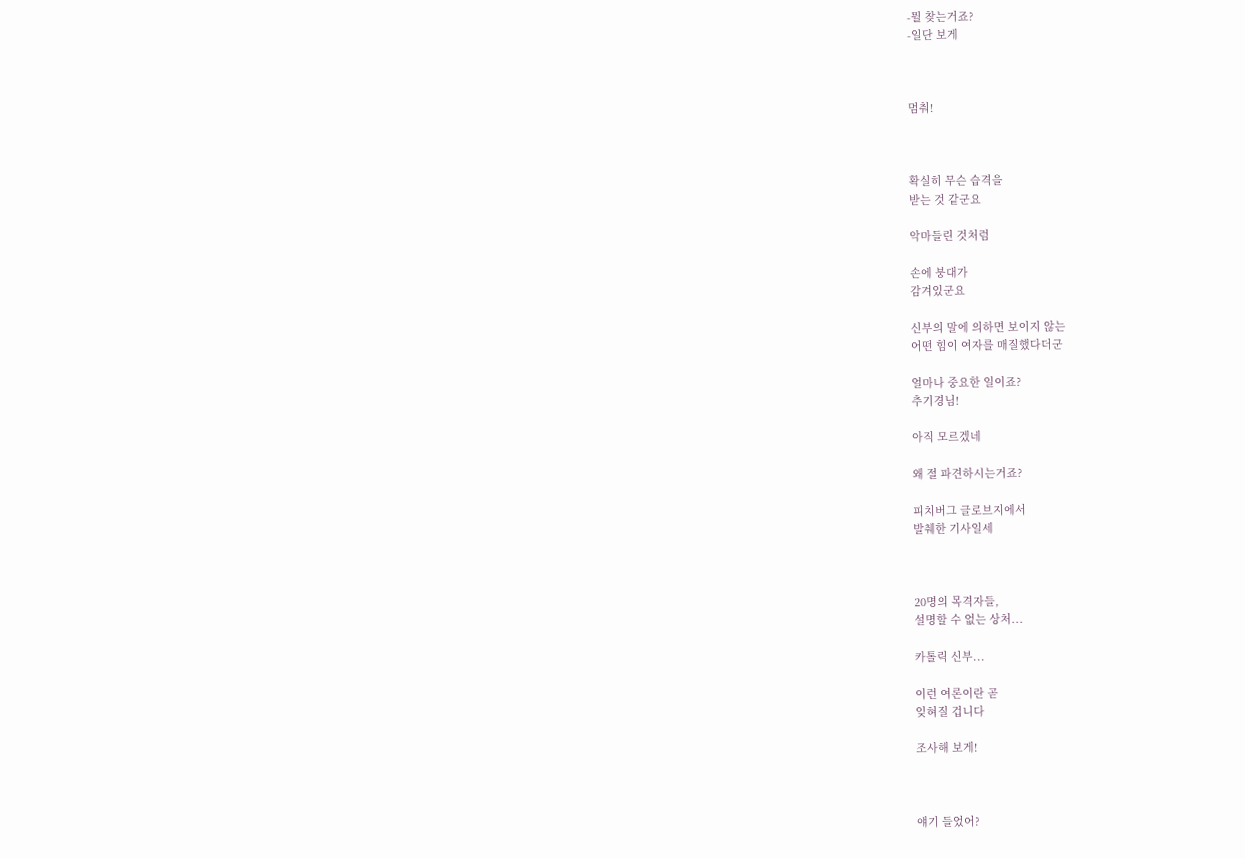-뭘 찾는거죠?
-일단 보게



멈춰!



확실히 무슨 습격을
받는 것 같군요

악마들린 것처럼

손에 붕대가
감겨있군요

신부의 말에 의하면 보이지 않는
어떤 힘이 여자를 매질했다더군

얼마나 중요한 일이죠?
추기경님!

아직 모르겠네

왜 절 파견하시는거죠?

피치버그 글로브지에서
발췌한 기사일세



20명의 목격자들,
설명할 수 없는 상처...

카톨릭 신부...

이런 여론이란 곧
잊혀질 겁니다

조사해 보게!



얘기 들었어?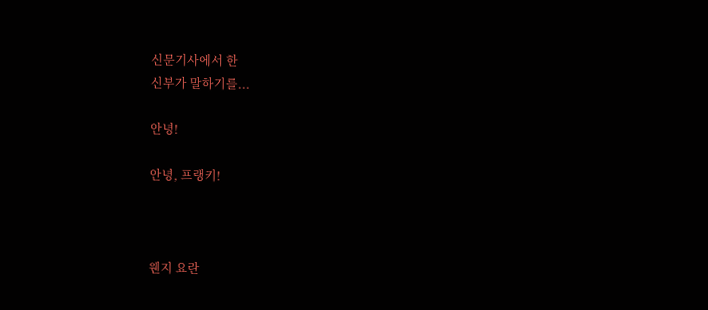신문기사에서 한
신부가 말하기를...

안녕!

안녕, 프랭키!



웬지 요란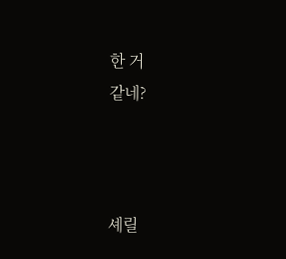한 거
같네?



셰릴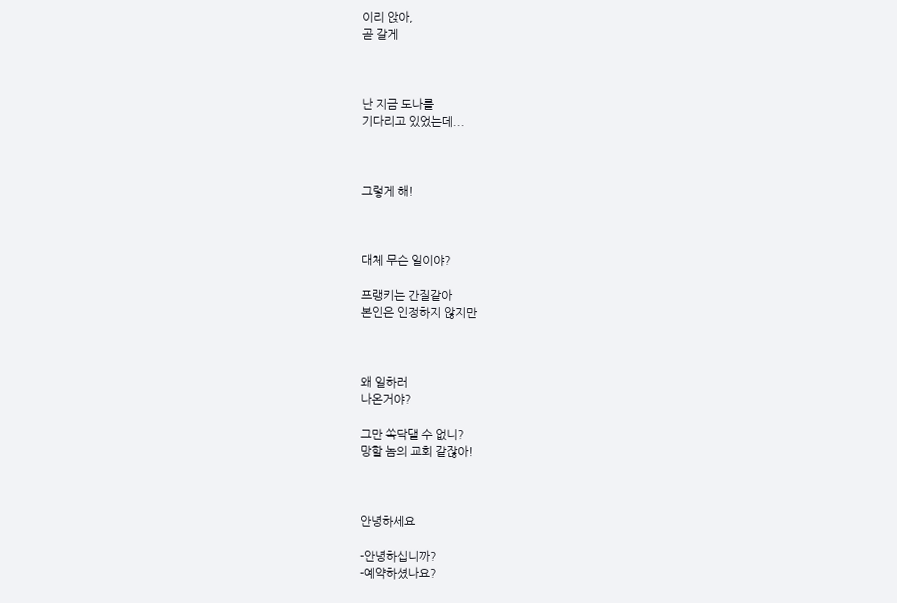이리 앉아,
곧 갈게



난 지금 도나를
기다리고 있었는데...



그렇게 해!



대체 무슨 일이야?

프랭키는 간질같아
본인은 인정하지 않지만



왜 일하러
나온거야?

그만 쏙닥댈 수 없니?
망할 놈의 교회 같잖아!



안녕하세요

-안녕하십니까?
-예약하셨나요?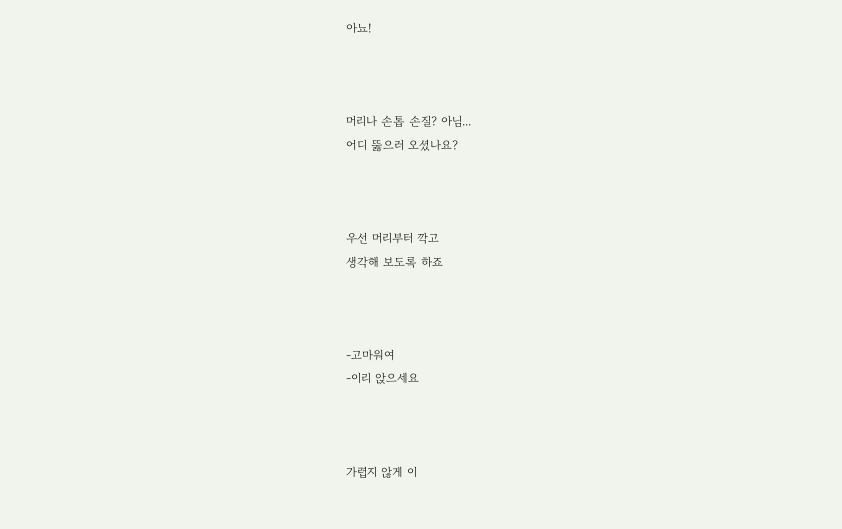아뇨!



머리나 손톱 손질? 아님...
어디 뚫으러 오셨나요?



우선 머리부터 깍고
생각해 보도록 하죠



-고마워여
-이리 앉으세요



가렵지 않게 이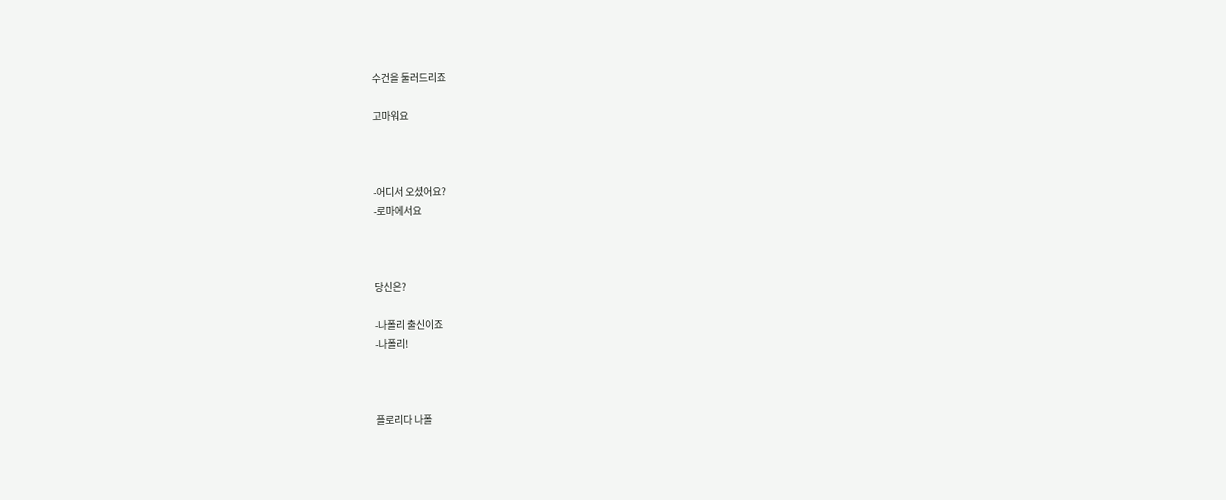수건을 둘러드리죠

고마워요



-어디서 오셨어요?
-로마에서요



당신은?

-나폴리 출신이죠
-나폴리!



플로리다 나폴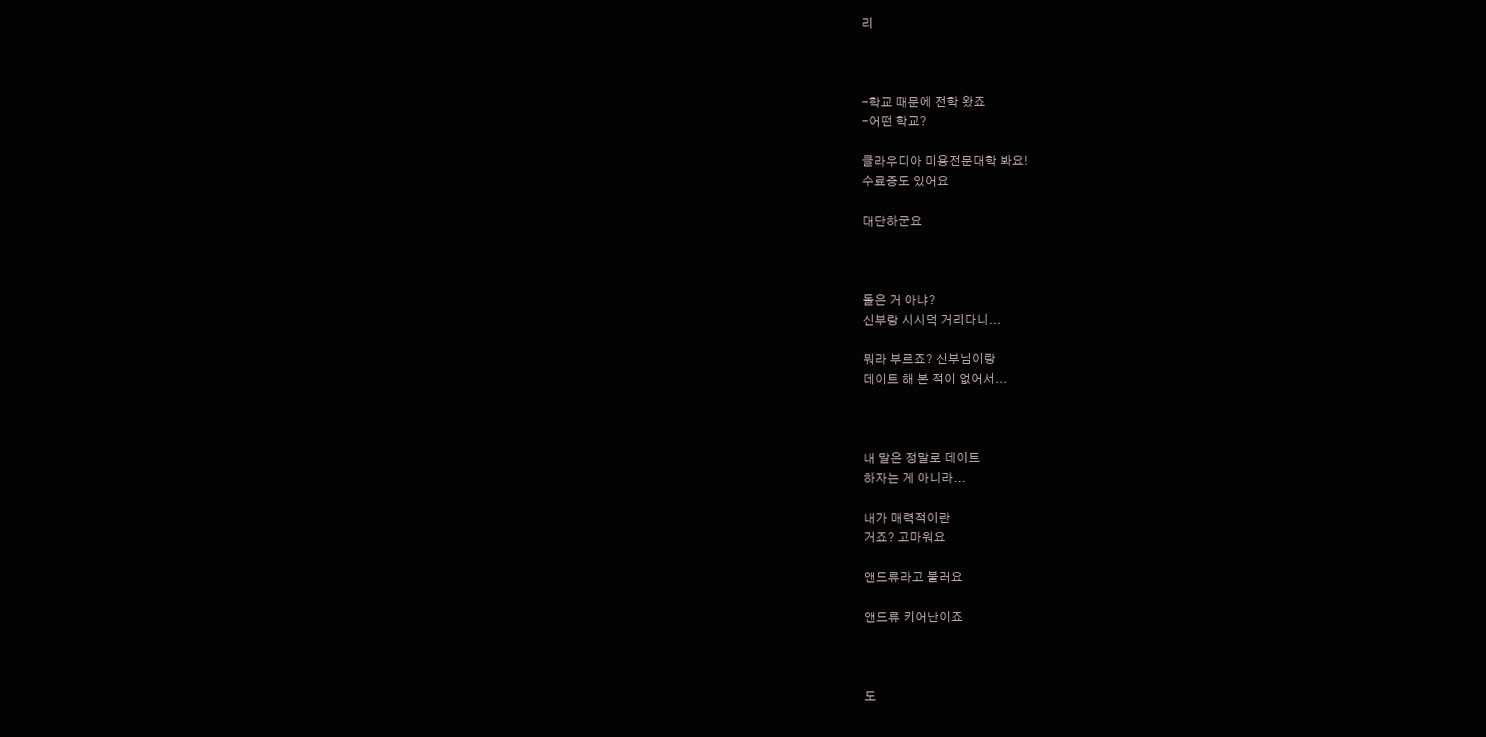리



-학교 때문에 전학 왔죠
-어떤 학교?

클라우디아 미용전문대학 봐요!
수료증도 있어요

대단하군요



돌은 거 아냐?
신부랑 시시덕 거리다니...

뭐라 부르죠? 신부님이랑
데이트 해 본 적이 없어서...



내 말은 정말로 데이트
하자는 게 아니라...

내가 매력적이란
거죠? 고마워요

앤드류라고 불러요

앤드류 키어난이죠



도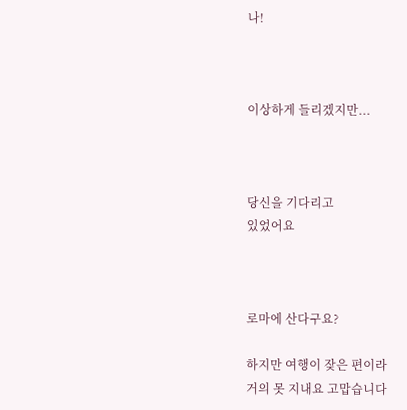나!



이상하게 들리겠지만...



당신을 기다리고
있었어요



로마에 산다구요?

하지만 여행이 잦은 편이라
거의 못 지내요 고맙습니다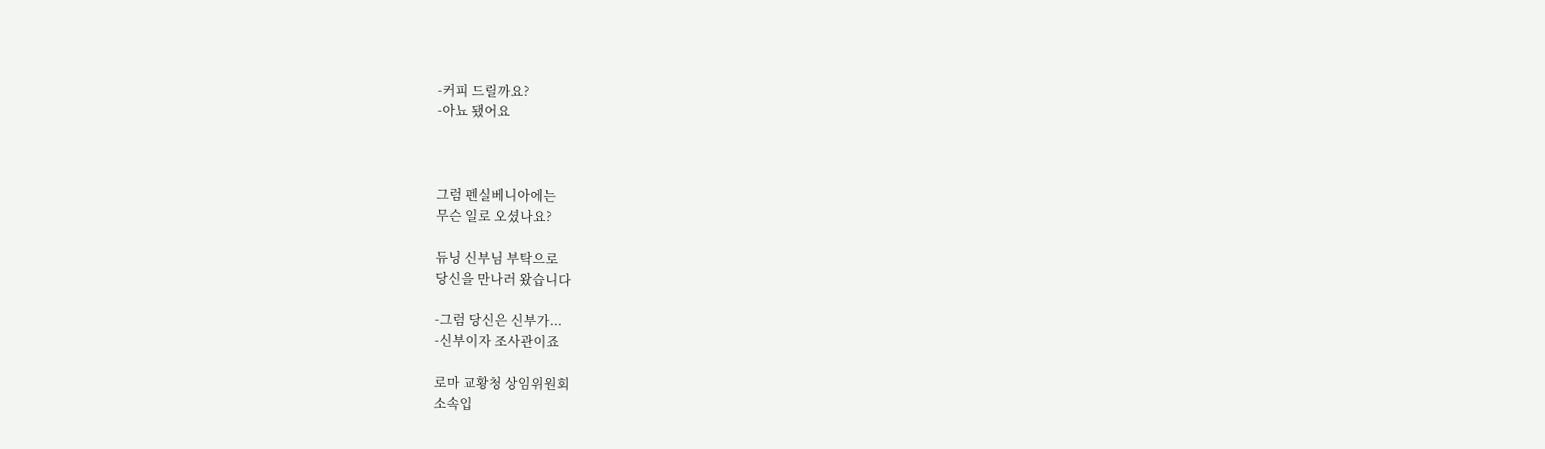-커피 드릴까요?
-아뇨 됐어요



그럼 펜실베니아에는
무슨 일로 오셨나요?

듀닝 신부님 부탁으로
당신을 만나러 왔습니다

-그럼 당신은 신부가...
-신부이자 조사관이죠

로마 교황청 상임위원회
소속입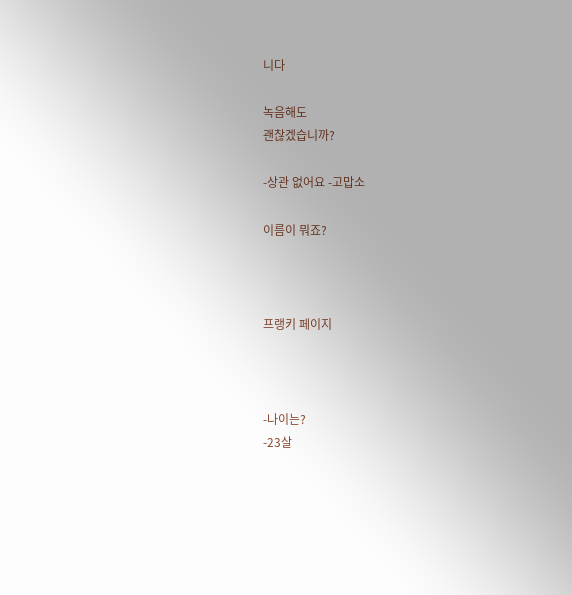니다

녹음해도
괜찮겠습니까?

-상관 없어요 -고맙소

이름이 뭐죠?



프랭키 페이지



-나이는?
-23살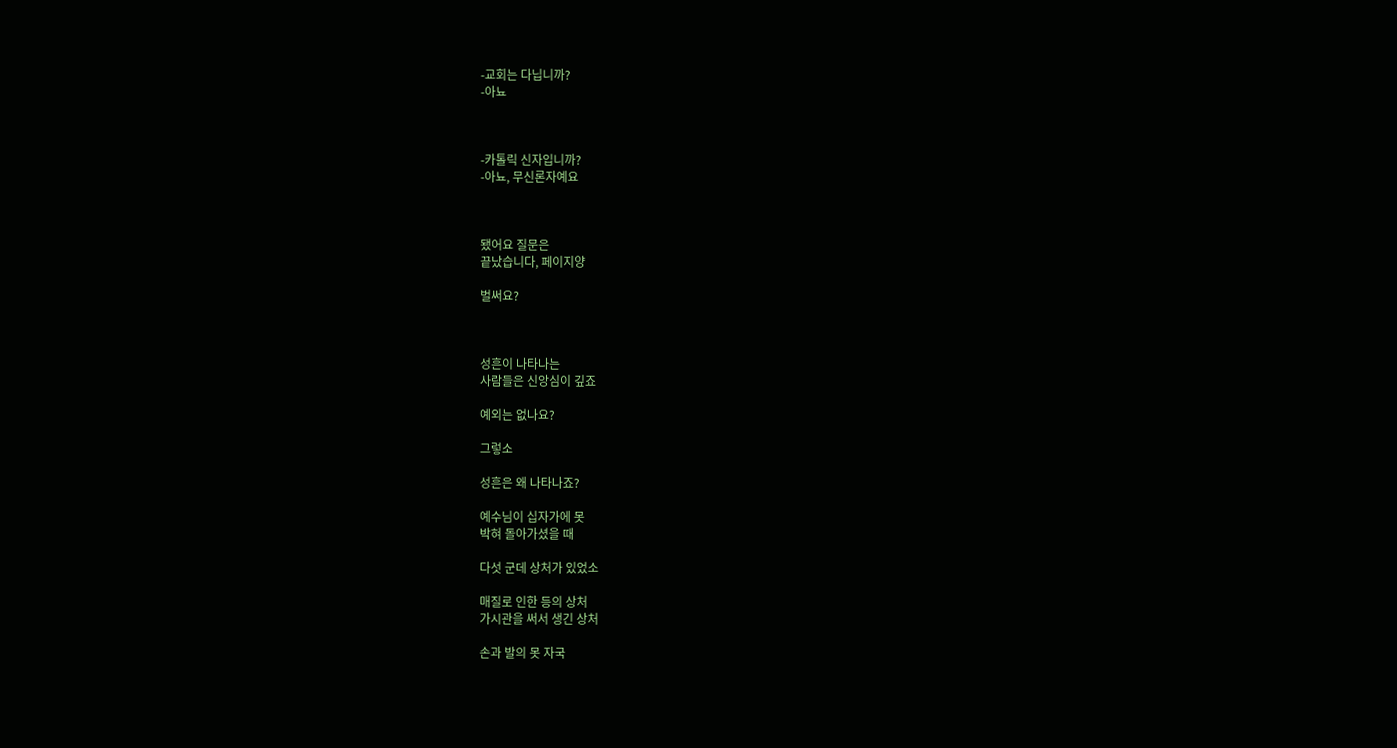-교회는 다닙니까?
-아뇨



-카톨릭 신자입니까?
-아뇨, 무신론자예요



됐어요 질문은
끝났습니다, 페이지양

벌써요?



성흔이 나타나는
사람들은 신앙심이 깊죠

예외는 없나요?

그렇소

성흔은 왜 나타나죠?

예수님이 십자가에 못
박혀 돌아가셨을 때

다섯 군데 상처가 있었소

매질로 인한 등의 상처
가시관을 써서 생긴 상처

손과 발의 못 자국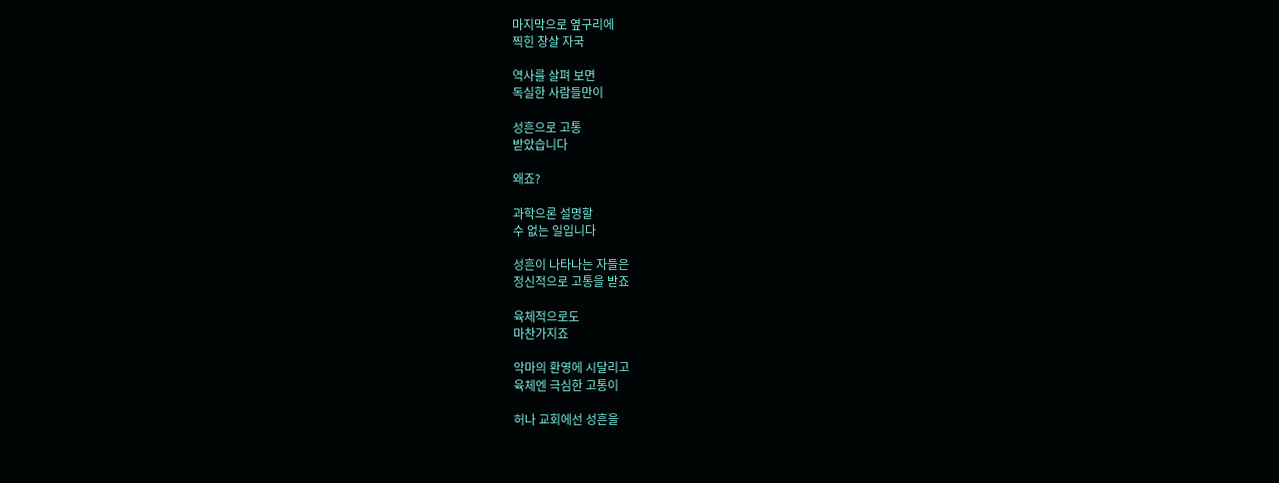마지막으로 옆구리에
찍힌 창살 자국

역사를 살펴 보면
독실한 사람들만이

성흔으로 고통
받았습니다

왜죠?

과학으론 설명할
수 없는 일입니다

성흔이 나타나는 자들은
정신적으로 고통을 받죠

육체적으로도
마찬가지죠

악마의 환영에 시달리고
육체엔 극심한 고통이

허나 교회에선 성흔을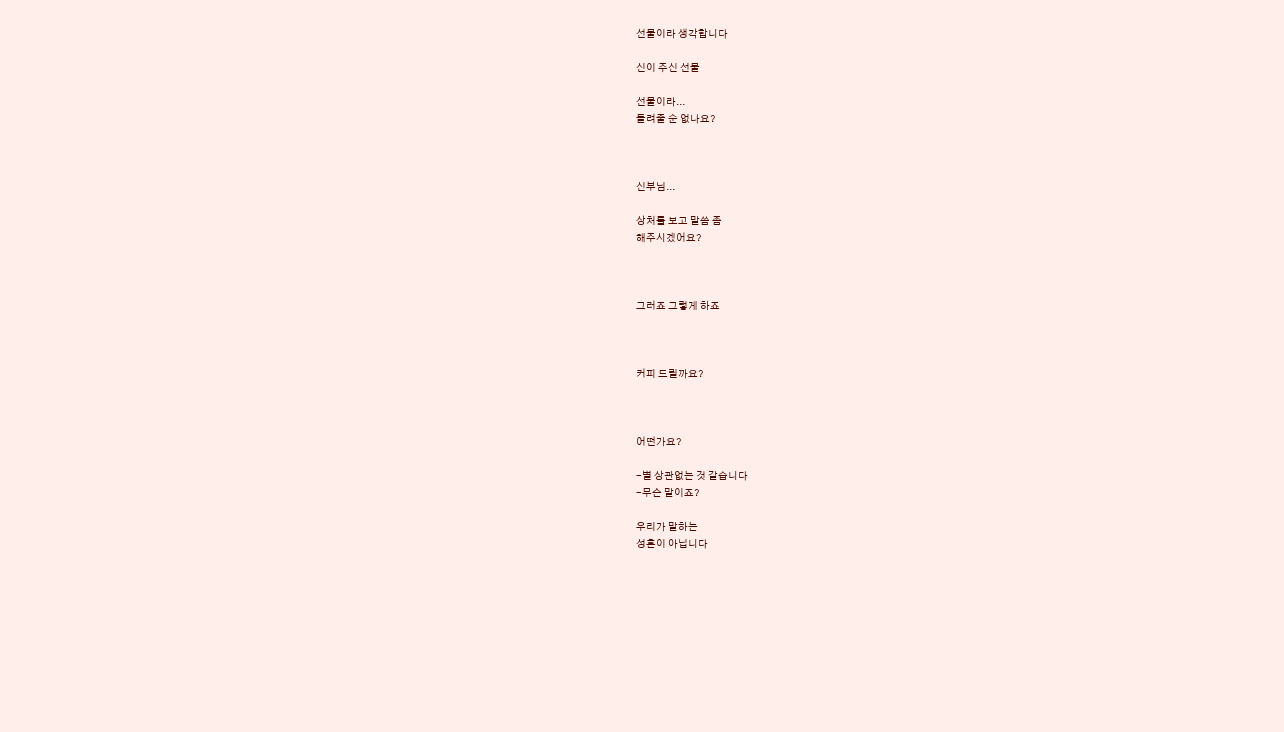선물이라 생각합니다

신이 주신 선물

선물이라...
돌려줄 순 없나요?



신부님...

상처를 보고 말씀 좀
해주시겠어요?



그러죠 그렇게 하죠



커피 드릴까요?



어떤가요?

-별 상관없는 것 같습니다
-무슨 말이죠?

우리가 말하는
성흔이 아닙니다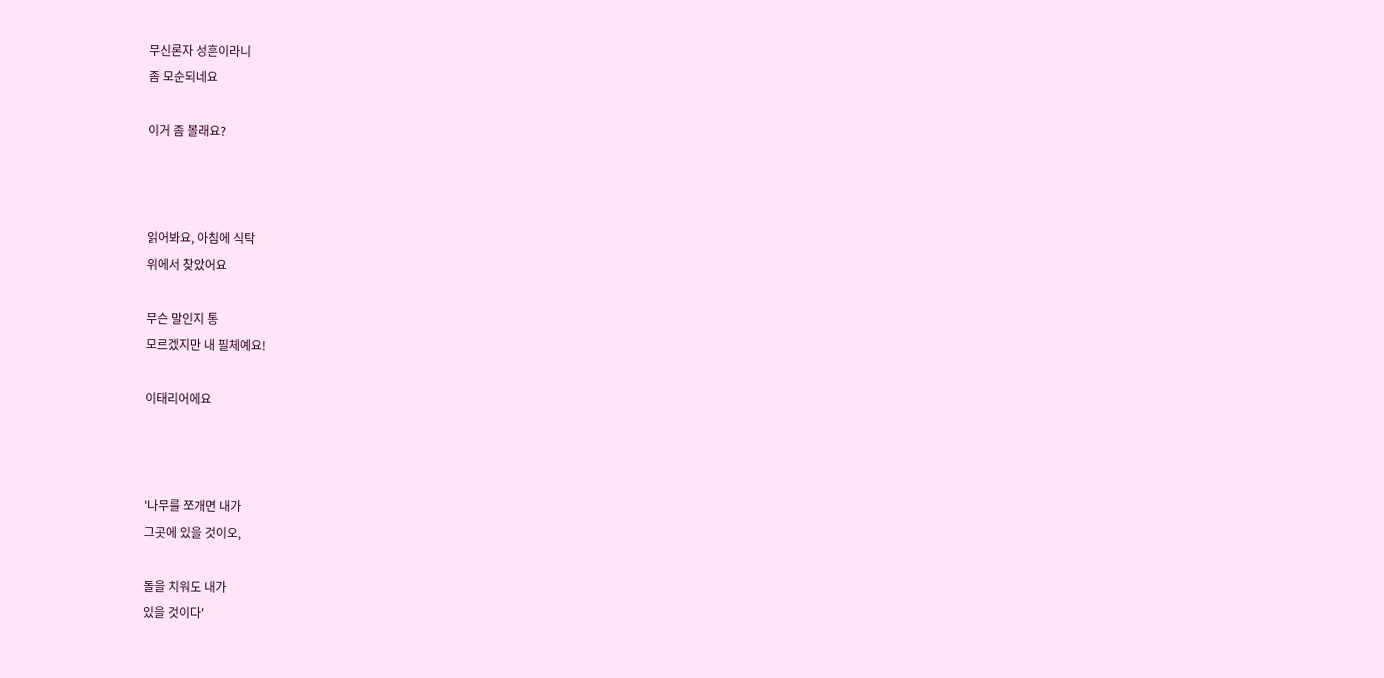무신론자 성흔이라니
좀 모순되네요

이거 좀 볼래요?



읽어봐요, 아침에 식탁
위에서 찾았어요

무슨 말인지 통
모르겠지만 내 필체예요!

이태리어에요



'나무를 쪼개면 내가
그곳에 있을 것이오,

돌을 치워도 내가
있을 것이다'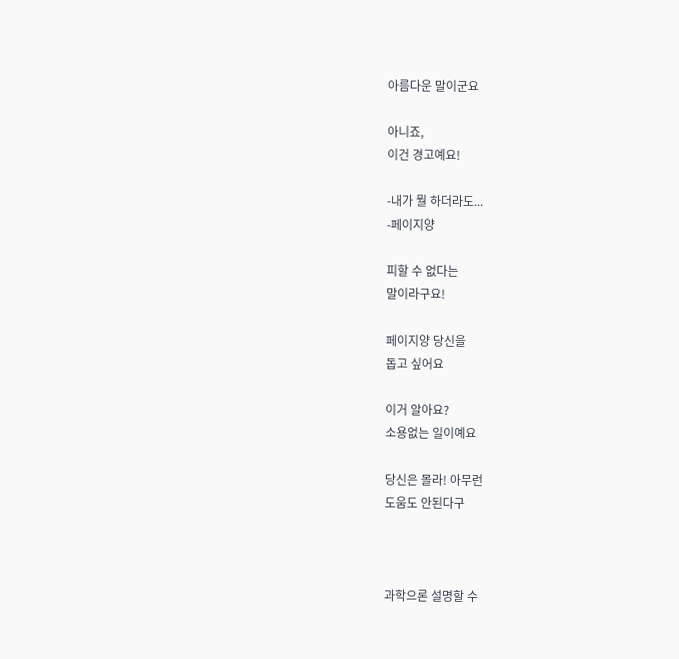아름다운 말이군요

아니죠,
이건 경고예요!

-내가 뭘 하더라도...
-페이지양

피할 수 없다는
말이라구요!

페이지양 당신을
돕고 싶어요

이거 알아요?
소용없는 일이예요

당신은 몰라! 아무런
도움도 안된다구



과학으론 설명할 수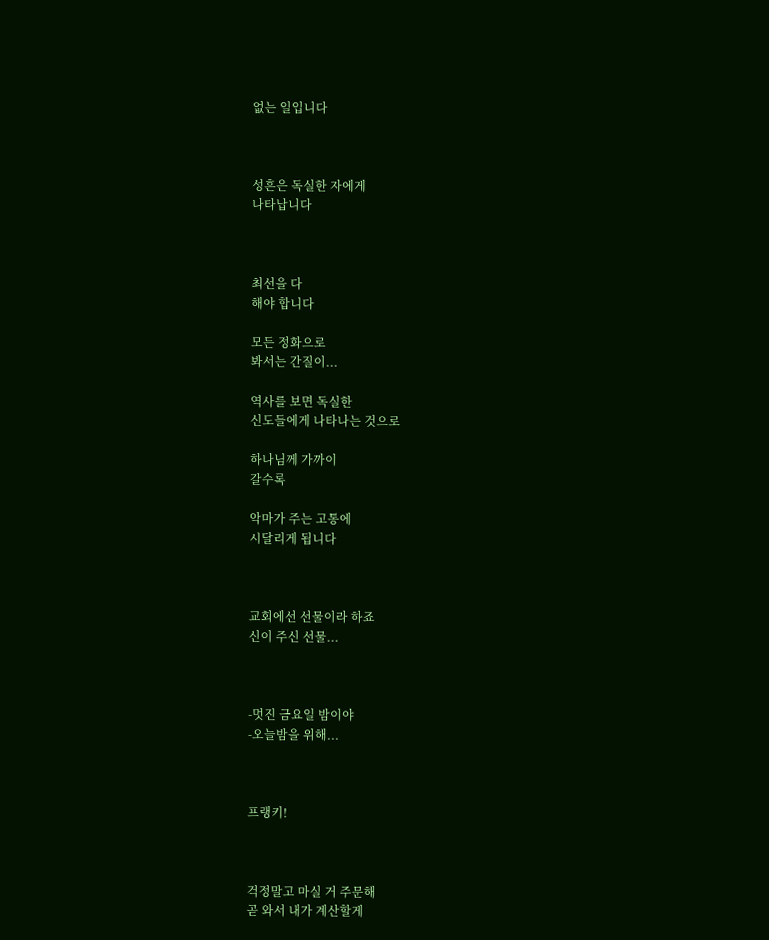없는 일입니다



성흔은 독실한 자에게
나타납니다



최선을 다
해야 합니다

모든 정화으로
봐서는 간질이...

역사를 보면 독실한
신도들에게 나타나는 것으로

하나님께 가까이
갈수록

악마가 주는 고통에
시달리게 됩니다



교회에선 선물이라 하죠
신이 주신 선물...



-멋진 금요일 밤이야
-오늘밤을 위해...



프랭키!



걱정말고 마실 거 주문해
곧 와서 내가 계산할게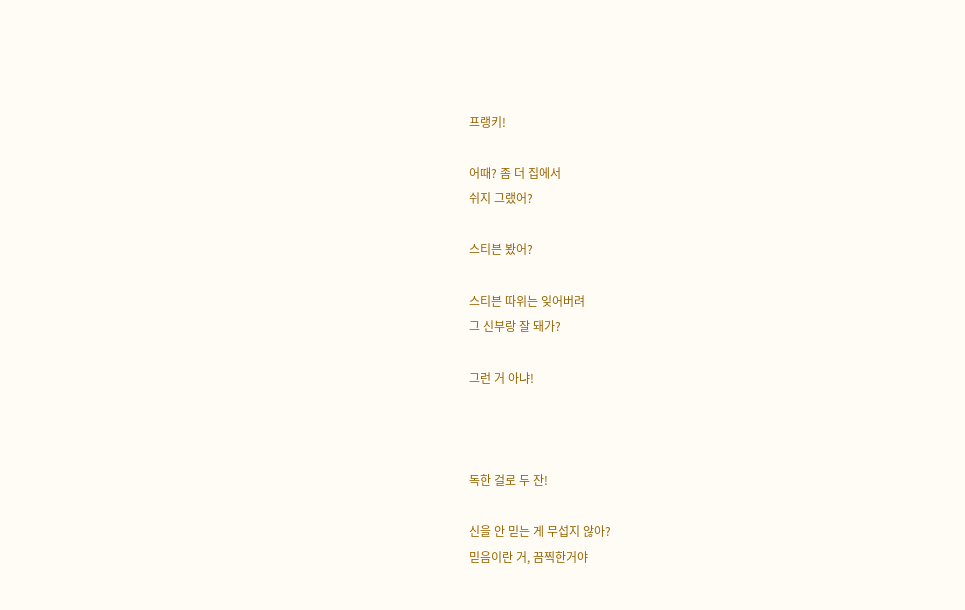프랭키!

어때? 좀 더 집에서
쉬지 그랬어?

스티븐 봤어?

스티븐 따위는 잊어버려
그 신부랑 잘 돼가?

그런 거 아냐!



독한 걸로 두 잔!

신을 안 믿는 게 무섭지 않아?
믿음이란 거, 끔찍한거야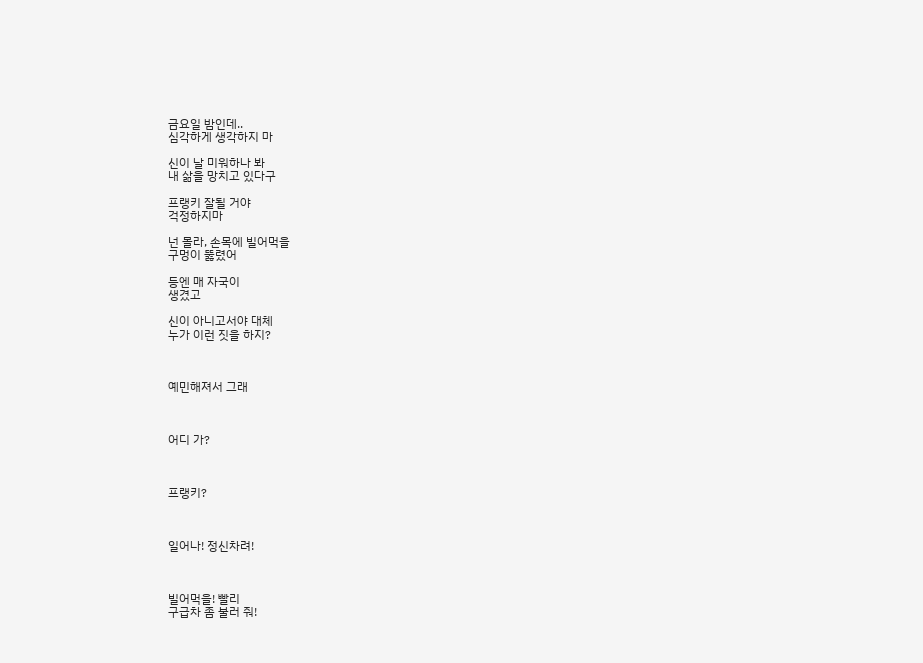금요일 밤인데..
심각하게 생각하지 마

신이 날 미워하나 봐
내 삶을 망치고 있다구

프랭키 잘될 거야
걱정하지마

넌 몰라, 손목에 빌어먹을
구멍이 뚫렸어

등엔 매 자국이
생겼고

신이 아니고서야 대체
누가 이런 짓을 하지?



예민해져서 그래



어디 가?



프랭키?



일어나! 정신차려!



빌어먹을! 빨리
구급차 좀 불러 줘!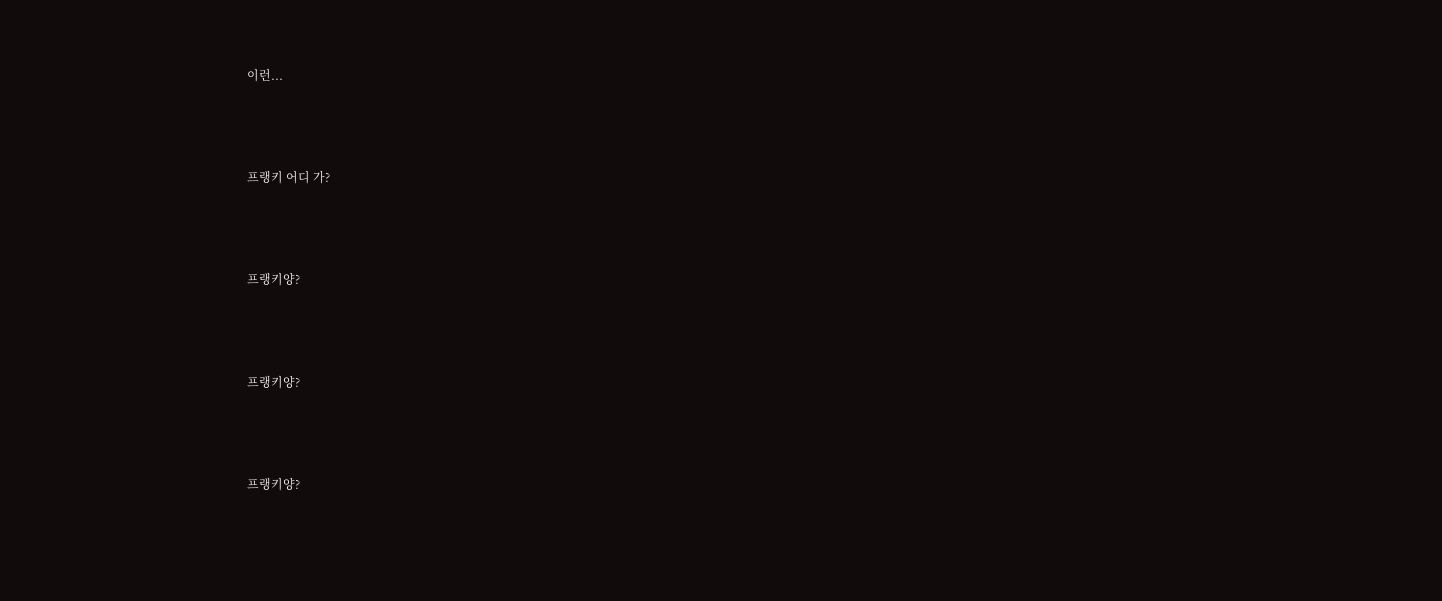이런...



프랭키 어디 가?



프랭키양?



프랭키양?



프랭키양?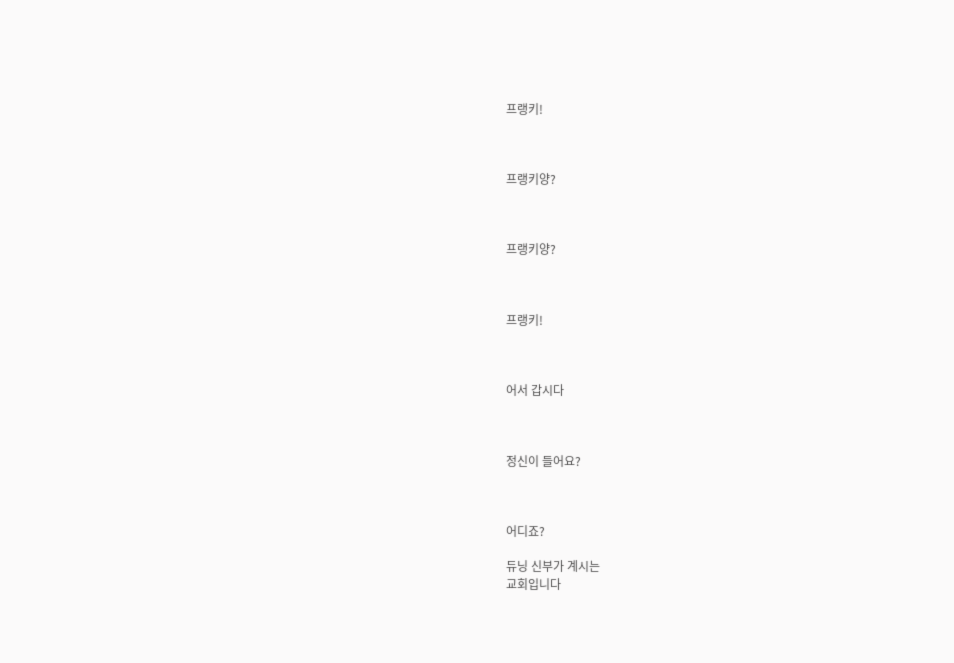프랭키!



프랭키양?



프랭키양?



프랭키!



어서 갑시다



정신이 들어요?



어디죠?

듀닝 신부가 계시는
교회입니다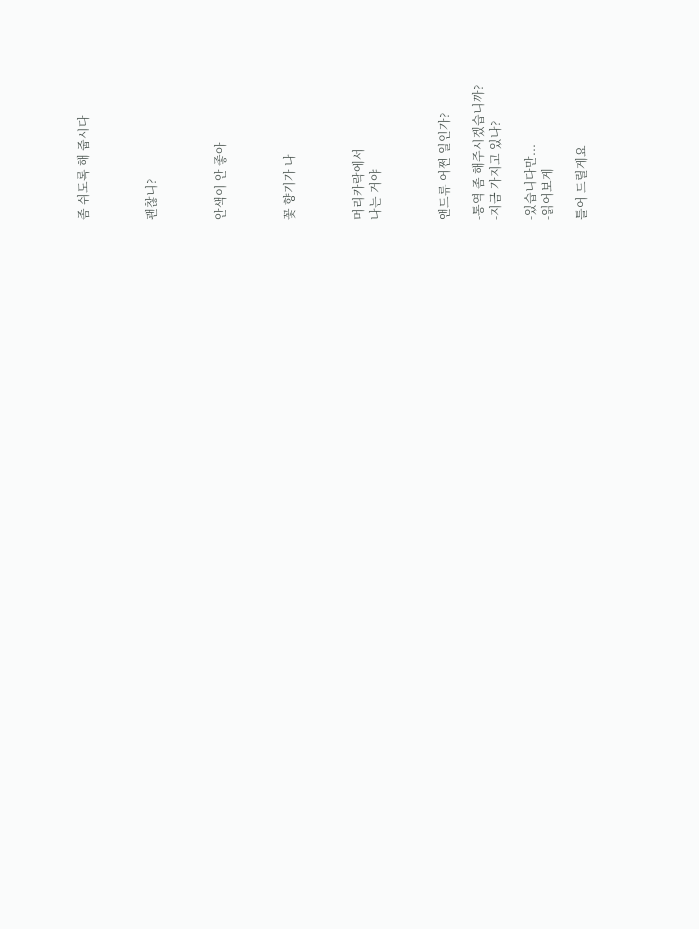좀 쉬도록 해 줍시다



괜찮니?



안색이 안 좋아



꽃 향기가 나



머리카락에서
나는 거야



앤드류 어쩐 일인가?

-통역 좀 해주시겠습니까?
-지금 가지고 있나?

-있습니다만...
-읽어보게

틀어 드릴게요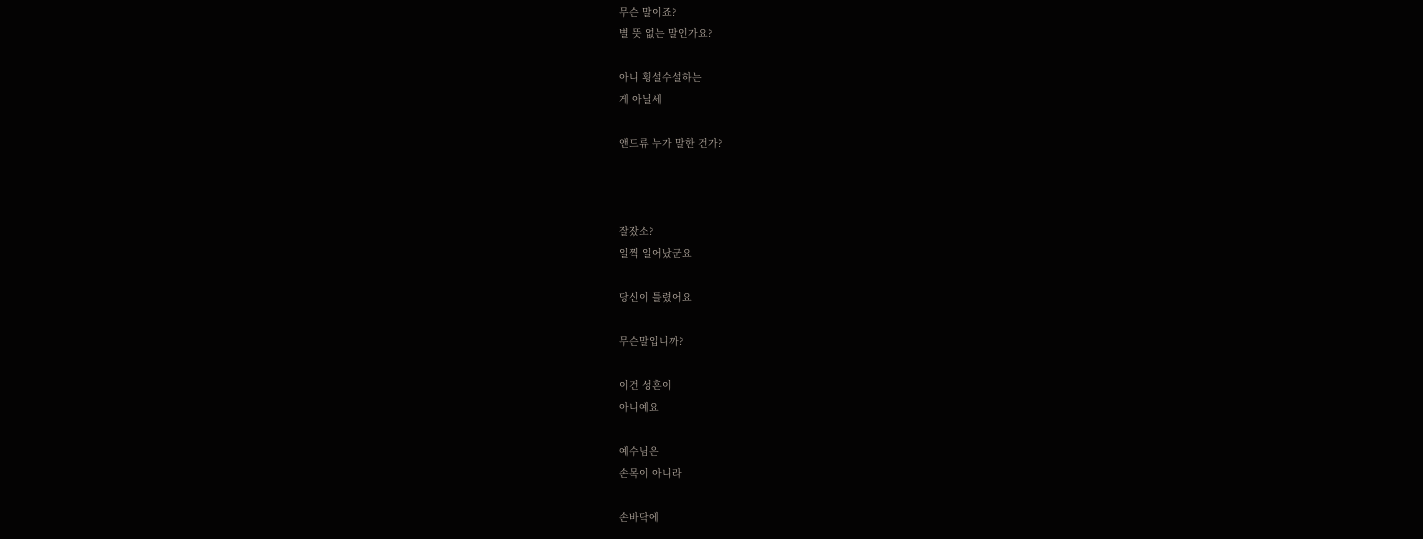무슨 말이죠?
별 뜻 없는 말인가요?

아니 횡설수설하는
게 아닐세

앤드류 누가 말한 건가?



잘잤소?
일찍 일어났군요

당신이 틀렸어요

무슨말입니까?

이건 성흔이
아니예요

예수님은
손목이 아니라

손바닥에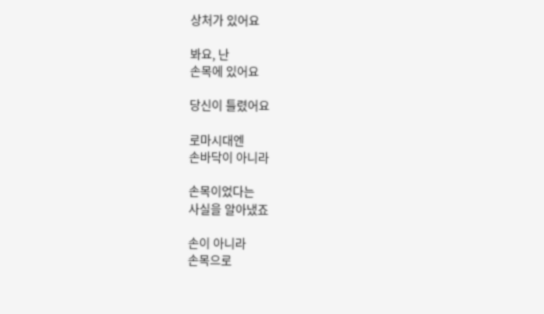상처가 있어요

봐요, 난
손목에 있어요

당신이 틀렸어요

로마시대엔
손바닥이 아니라

손목이었다는
사실을 알아냈죠

손이 아니라
손목으로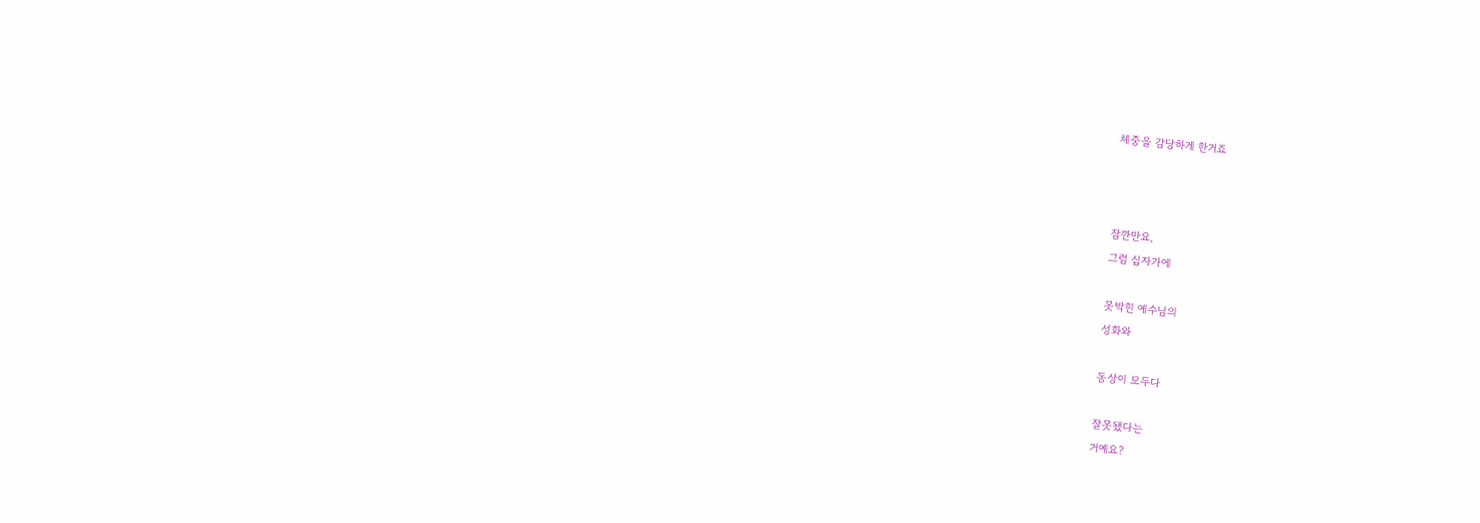체중을 감당하게 한거죠



잠깐만요,
그럼 십자가에

못박힌 예수님의
성화와

동상이 모두다

잘못됐다는
거예요?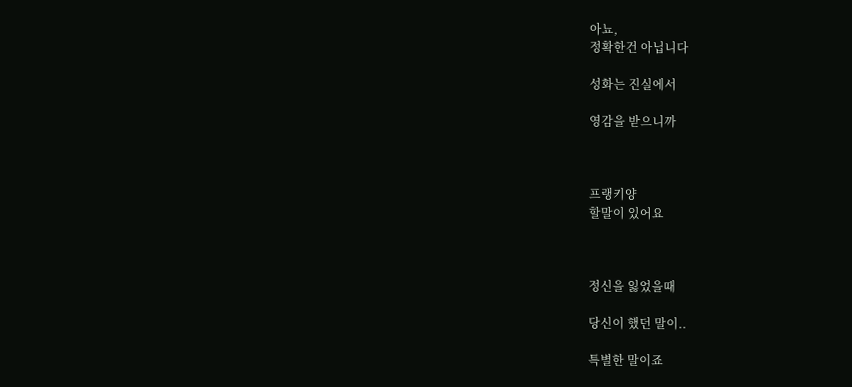아뇨,
정확한건 아닙니다

성화는 진실에서

영감을 받으니까



프랭키양
할말이 있어요



정신을 잃었을때

당신이 했던 말이..

특별한 말이죠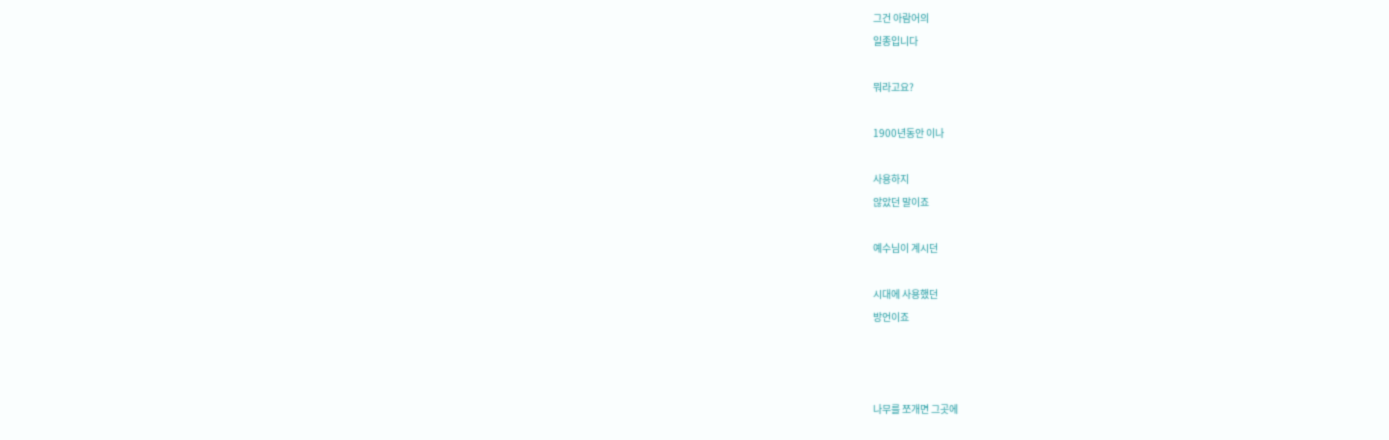그건 아람어의
일종입니다

뭐라고요?

1900년동안 이나

사용하지
않았던 말이죠

예수님이 계시던

시대에 사용했던
방언이죠



나무를 쪼개면 그곳에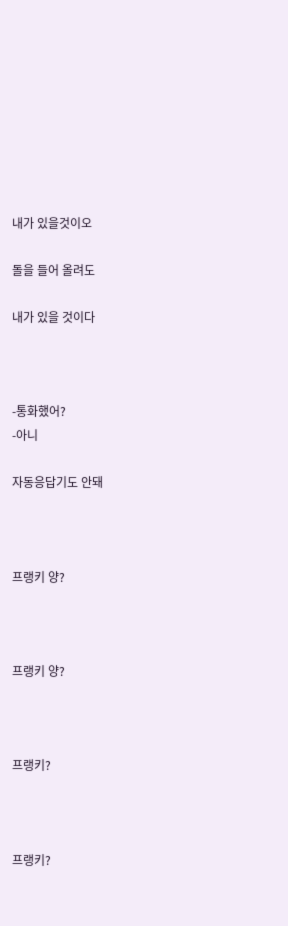내가 있을것이오

돌을 들어 올려도

내가 있을 것이다



-통화했어?
-아니

자동응답기도 안돼



프랭키 양?



프랭키 양?



프랭키?



프랭키?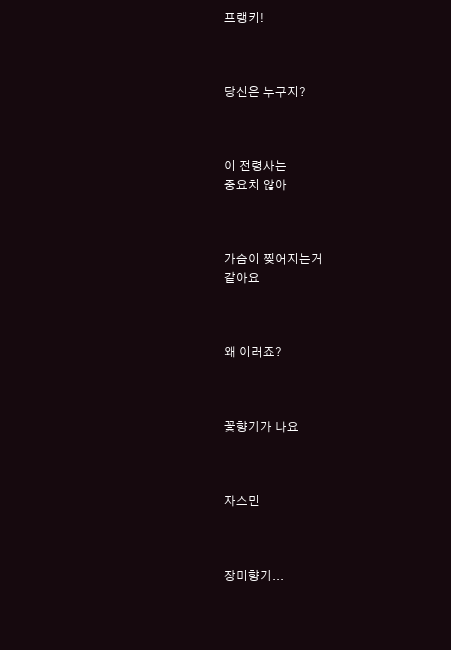프랭키!



당신은 누구지?



이 전령사는
중요치 않아



가슴이 찢어지는거
같아요



왜 이러죠?



꽃향기가 나요



자스민



장미향기...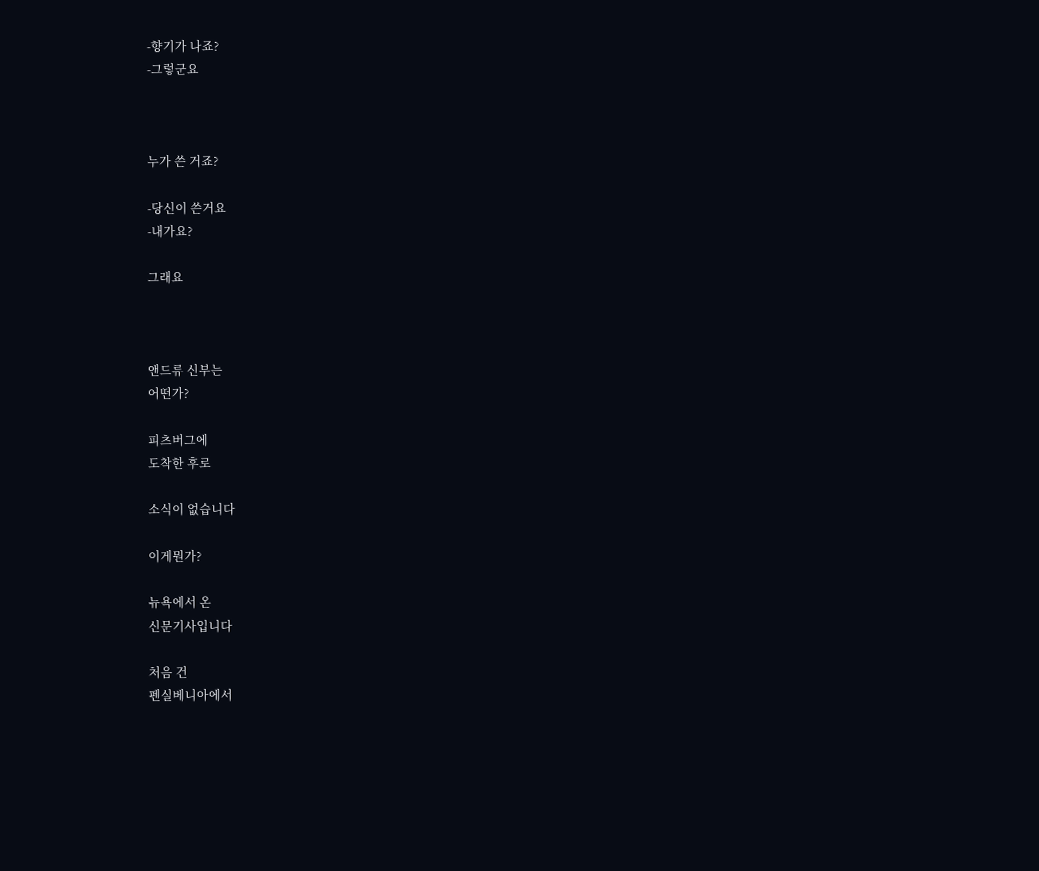-향기가 나죠?
-그렇군요



누가 쓴 거죠?

-당신이 쓴거요
-내가요?

그래요



앤드류 신부는
어떤가?

피츠버그에
도착한 후로

소식이 없습니다

이게뭔가?

뉴욕에서 온
신문기사입니다

처음 건
펜실베니아에서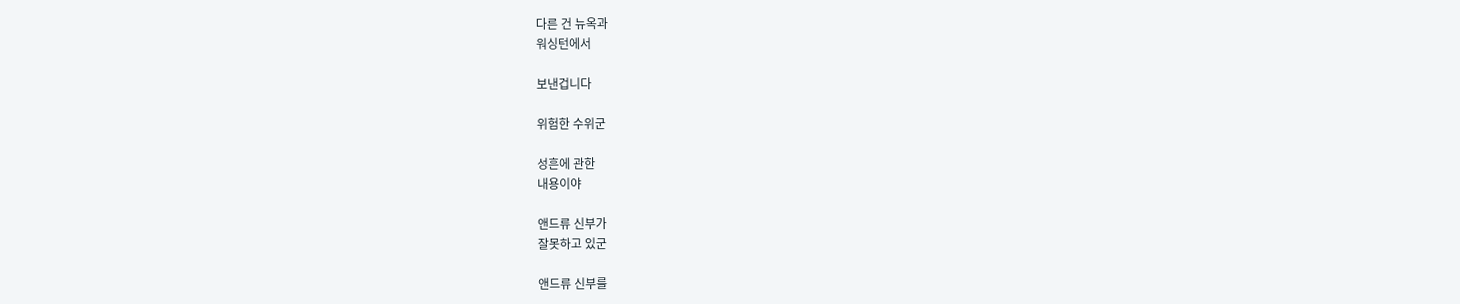다른 건 뉴옥과
워싱턴에서

보낸겁니다

위험한 수위군

성흔에 관한
내용이야

앤드류 신부가
잘못하고 있군

앤드류 신부를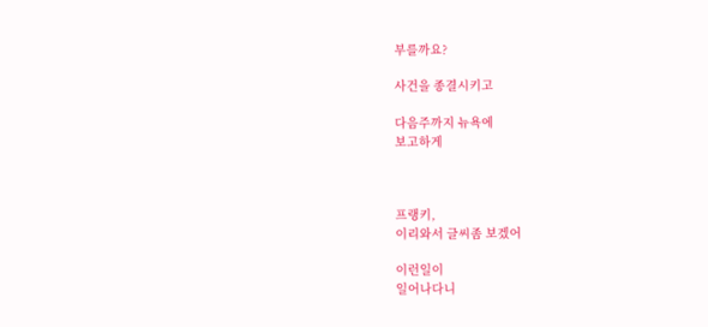부를까요?

사건을 종결시키고

다음주까지 뉴욕에
보고하게



프랭키,
이리와서 글씨좀 보겠어

이런일이
일어나다니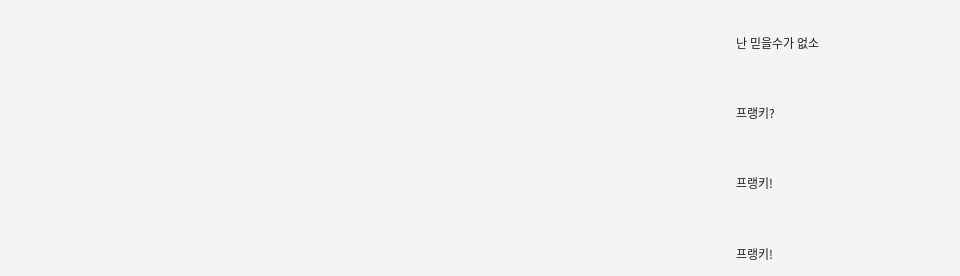난 믿을수가 없소



프랭키?



프랭키!



프랭키!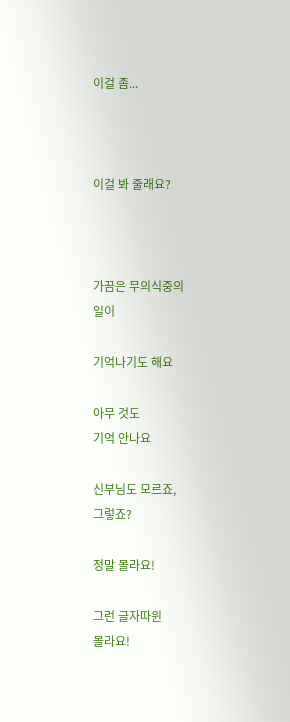이걸 좀...



이걸 봐 줄래요?



가끔은 무의식중의
일이

기억나기도 해요

아무 것도
기억 안나요

신부님도 모르죠,
그렇죠?

정말 몰라요!

그런 글자따윈
몰라요!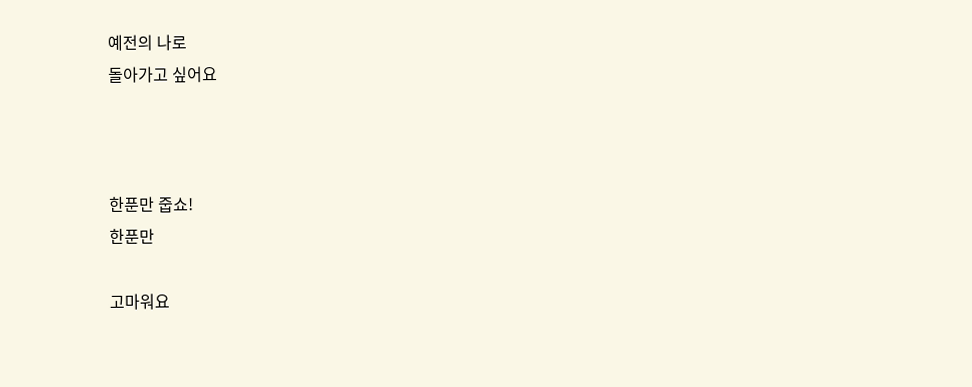예전의 나로
돌아가고 싶어요



한푼만 줍쇼!
한푼만

고마워요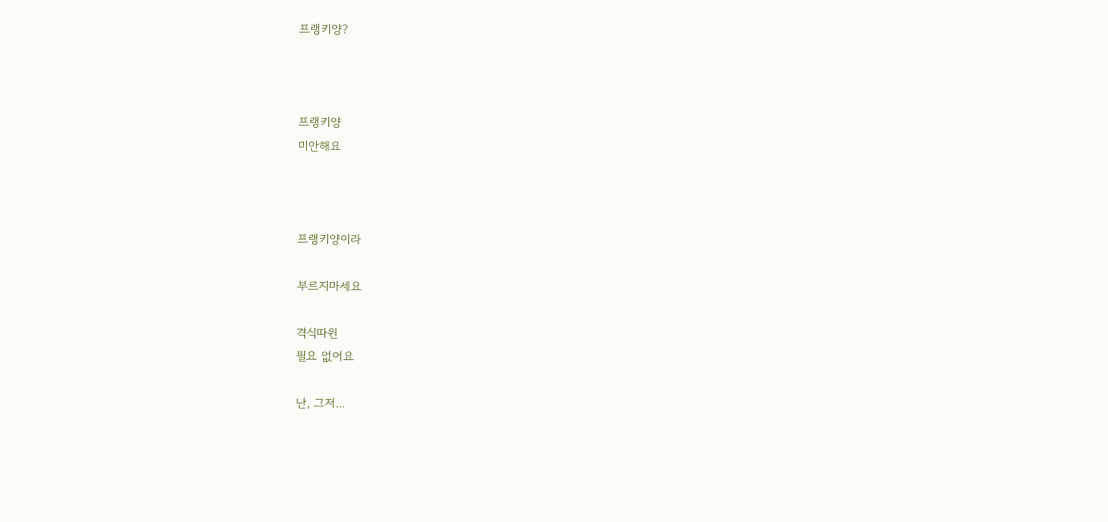프랭키양?



프랭키양
미안해요



프랭키양이라

부르지마세요

격식따윈
필요 없어요

난, 그저...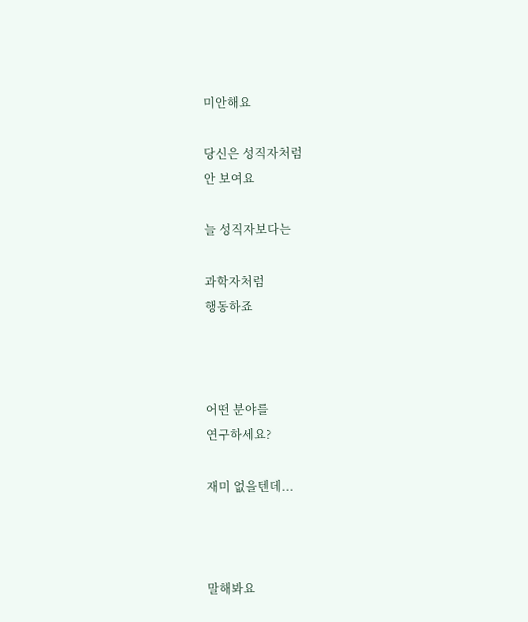미안해요

당신은 성직자처럼
안 보여요

늘 성직자보다는

과학자처럼
행동하죠



어떤 분야를
연구하세요?

재미 없을텐데...



말해봐요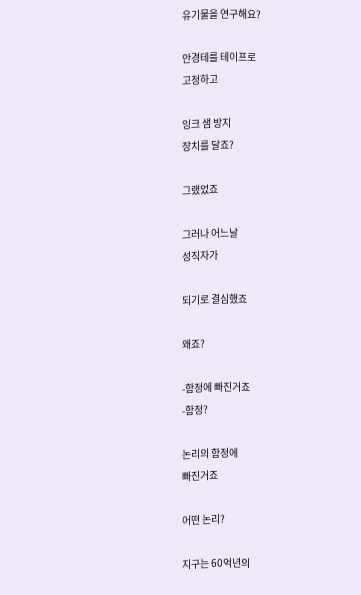유기물을 연구해요?

안경테를 테이프로
고정하고

잉크 샘 방지
장치를 달죠?

그랬었죠

그러나 어느날
성직자가

되기로 결심했죠

왜죠?

-함정에 빠진거죠
-함정?

논리의 함정에
빠진거죠

어떤 논리?

지구는 60억년의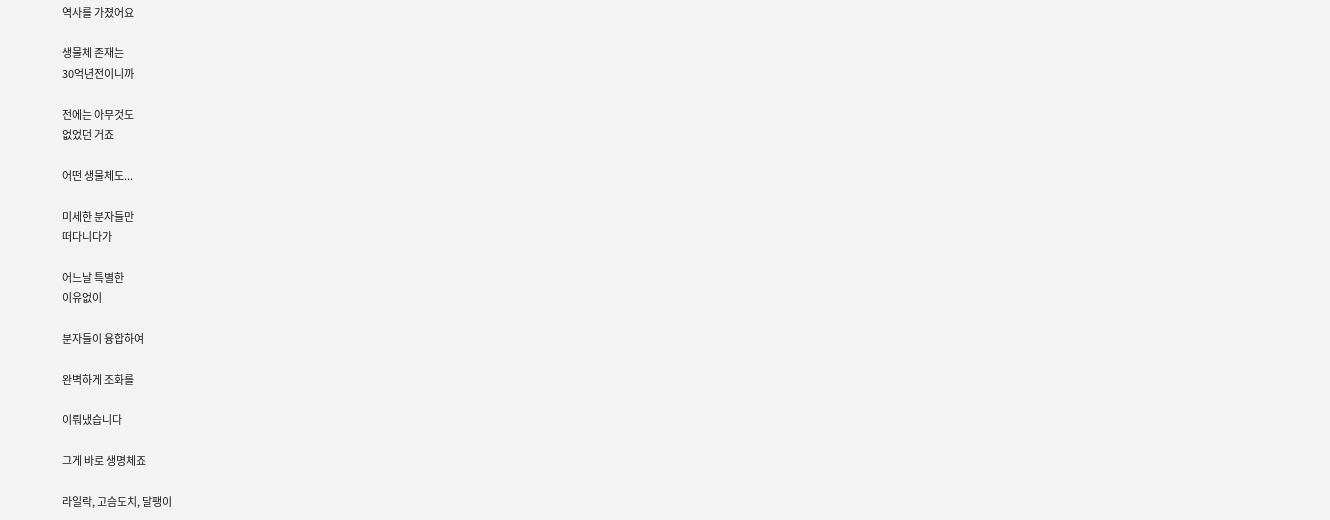역사를 가졌어요

생물체 존재는
30억년전이니까

전에는 아무것도
없었던 거죠

어떤 생물체도...

미세한 분자들만
떠다니다가

어느날 특별한
이유없이

분자들이 융합하여

완벽하게 조화를

이뤄냈습니다

그게 바로 생명체죠

라일락, 고슴도치, 달팽이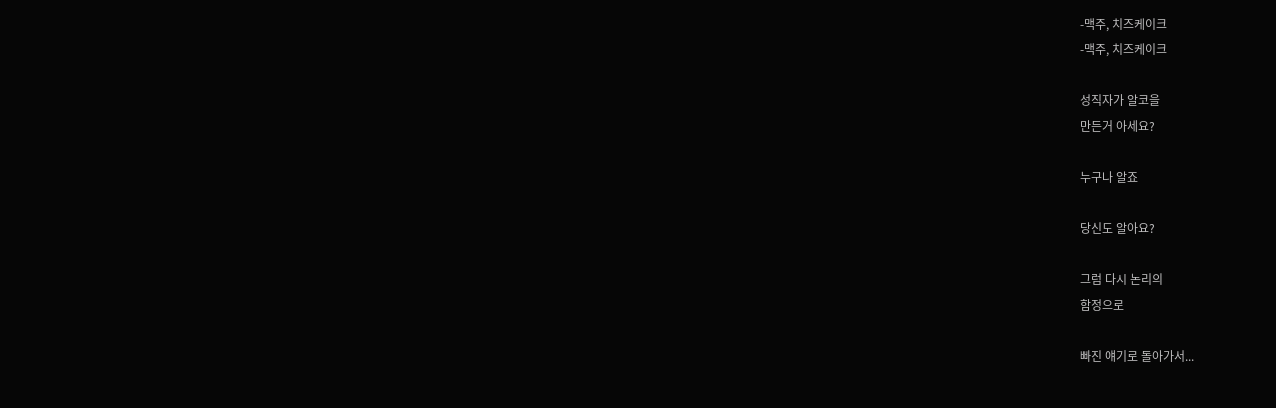-맥주, 치즈케이크
-맥주, 치즈케이크

성직자가 알코을
만든거 아세요?

누구나 알죠

당신도 알아요?

그럼 다시 논리의
함정으로

빠진 얘기로 돌아가서...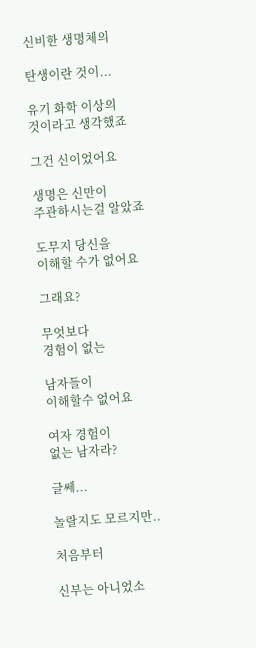신비한 생명체의

탄생이란 것이...

유기 화학 이상의
것이라고 생각했죠

그건 신이었어요

생명은 신만이
주관하시는걸 알았죠

도무지 당신을
이해할 수가 없어요

그래요?

무엇보다
경험이 없는

남자들이
이해할수 없어요

여자 경험이
없는 남자라?

글쎄...

놀랄지도 모르지만..

처음부터

신부는 아니었소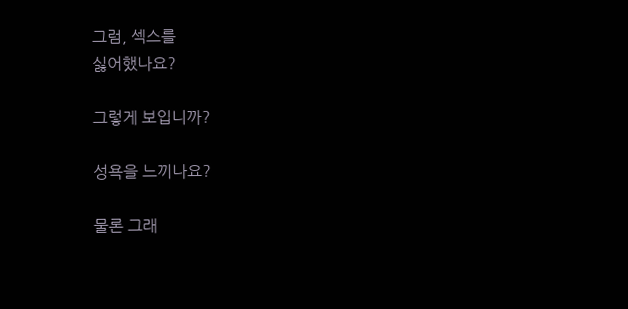그럼, 섹스를
싫어했나요?

그렇게 보입니까?

성욕을 느끼나요?

물론 그래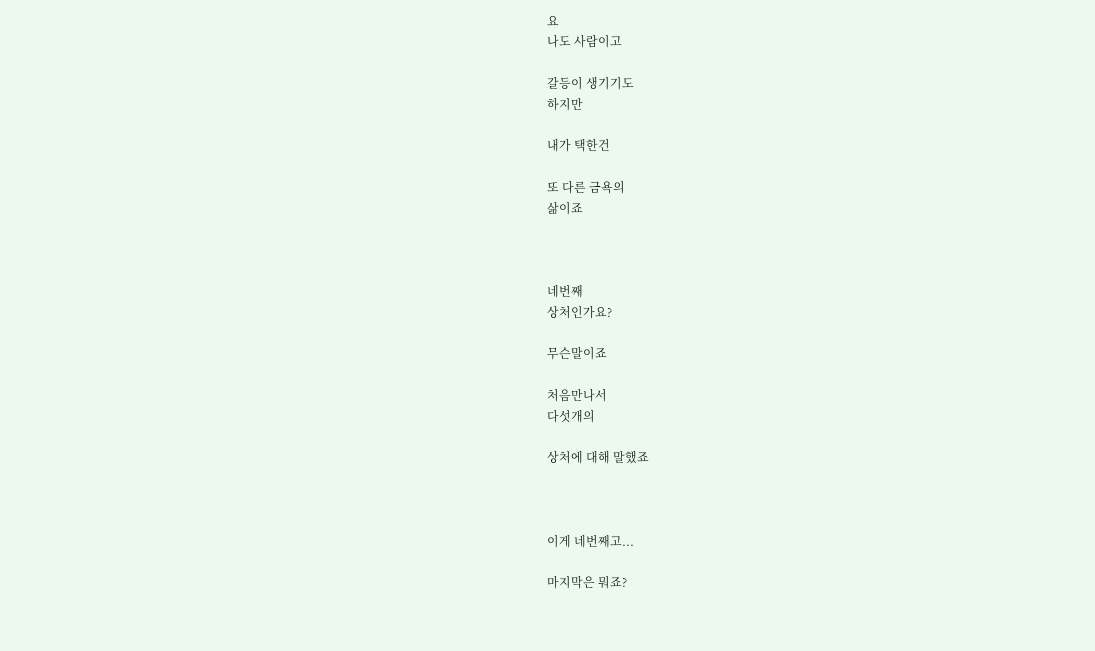요
나도 사람이고

갈등이 생기기도
하지만

내가 택한건

또 다른 금욕의
삶이죠



네번째
상처인가요?

무슨말이죠

처음만나서
다섯개의

상처에 대해 말했죠



이게 네번째고...

마지막은 뭐죠?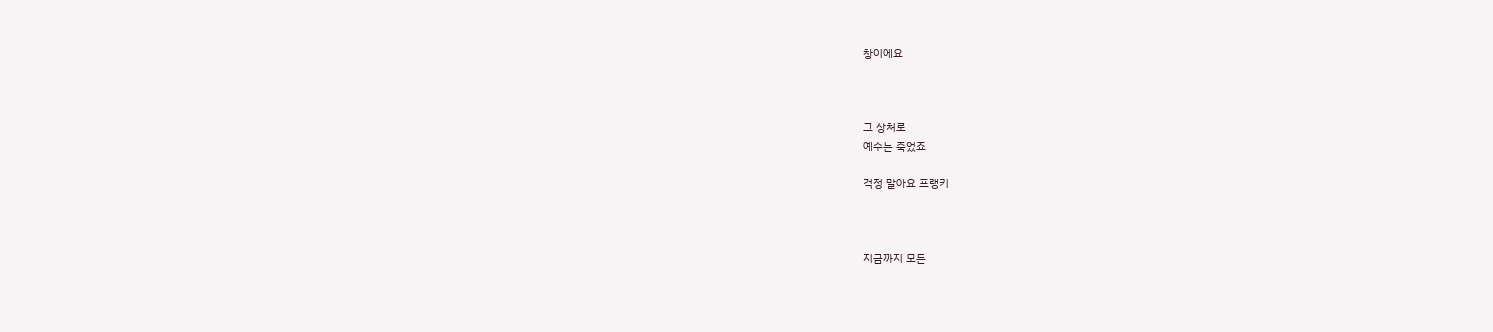창이에요



그 상처로
예수는 죽었죠

걱정 말아요 프랭키



지금까지 모든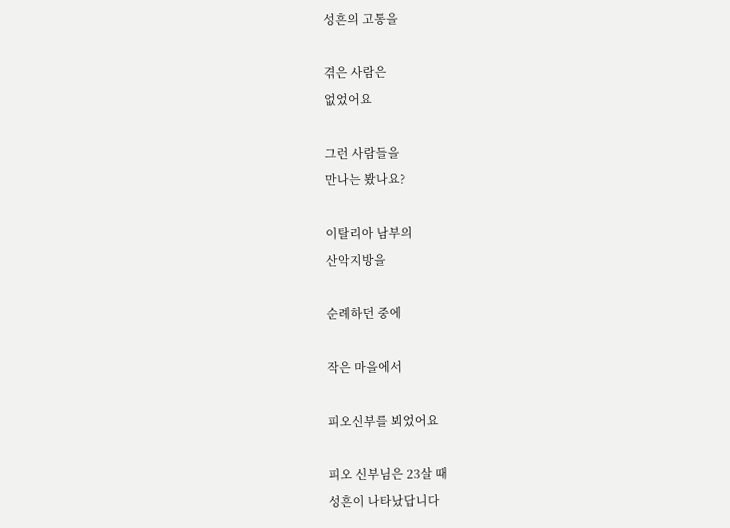성흔의 고통을

겪은 사람은
없었어요

그런 사람들을
만나는 봤나요?

이탈리아 남부의
산악지방을

순례하던 중에

작은 마을에서

피오신부를 뵈었어요

피오 신부님은 23살 때
성흔이 나타났답니다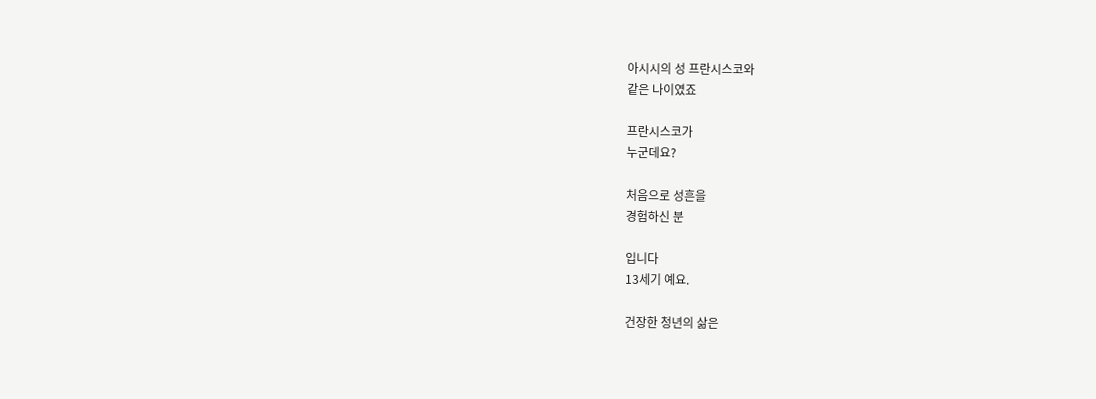아시시의 성 프란시스코와
같은 나이였죠

프란시스코가
누군데요?

처음으로 성흔을
경험하신 분

입니다
13세기 예요.

건장한 청년의 삶은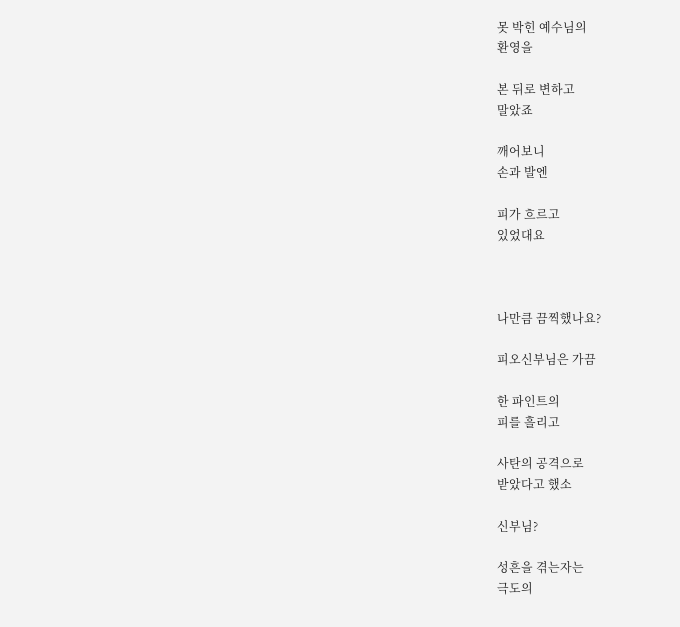못 박힌 예수님의
환영을

본 뒤로 변하고
말았죠

깨어보니
손과 발엔

피가 흐르고
있었대요



나만큼 끔찍했나요?

피오신부님은 가끔

한 파인트의
피를 흘리고

사탄의 공격으로
받았다고 했소

신부님?

성흔을 겪는자는
극도의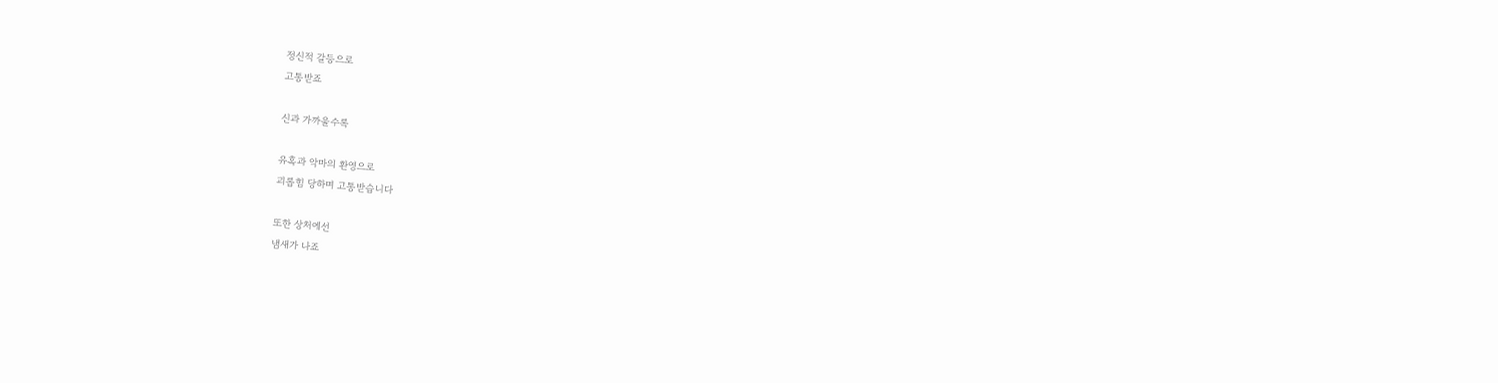정신적 갈등으로
고통받죠

신과 가까울수록

유혹과 악마의 환영으로
괴롭힘 당하며 고통받습니다

또한 상처에선
냄새가 나죠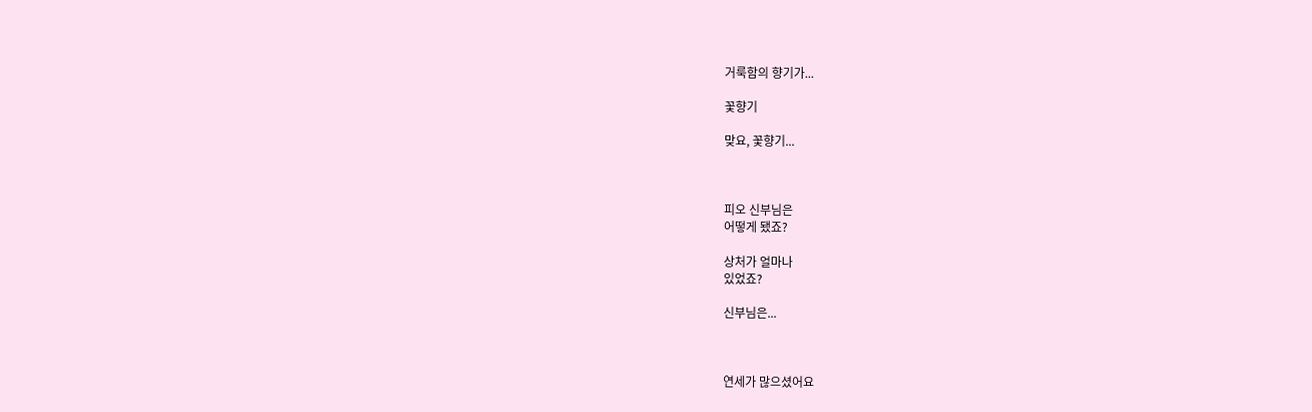거룩함의 향기가...

꽃향기

맞요, 꽃향기...



피오 신부님은
어떻게 됐죠?

상처가 얼마나
있었죠?

신부님은...



연세가 많으셨어요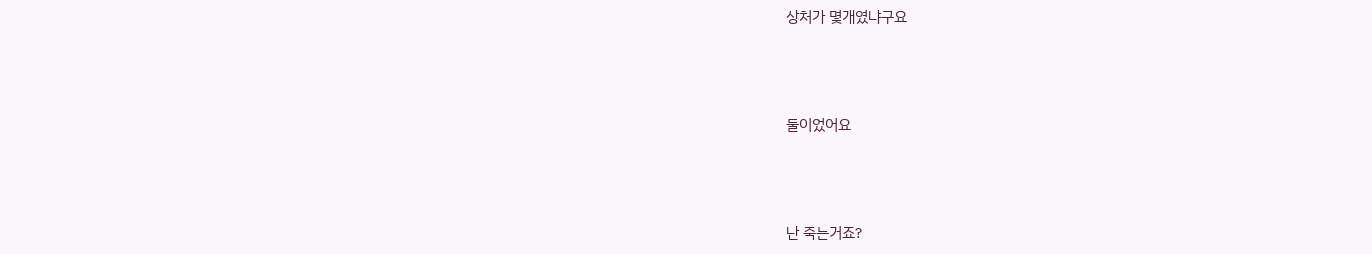상처가 몇개였냐구요



둘이었어요



난 죽는거죠?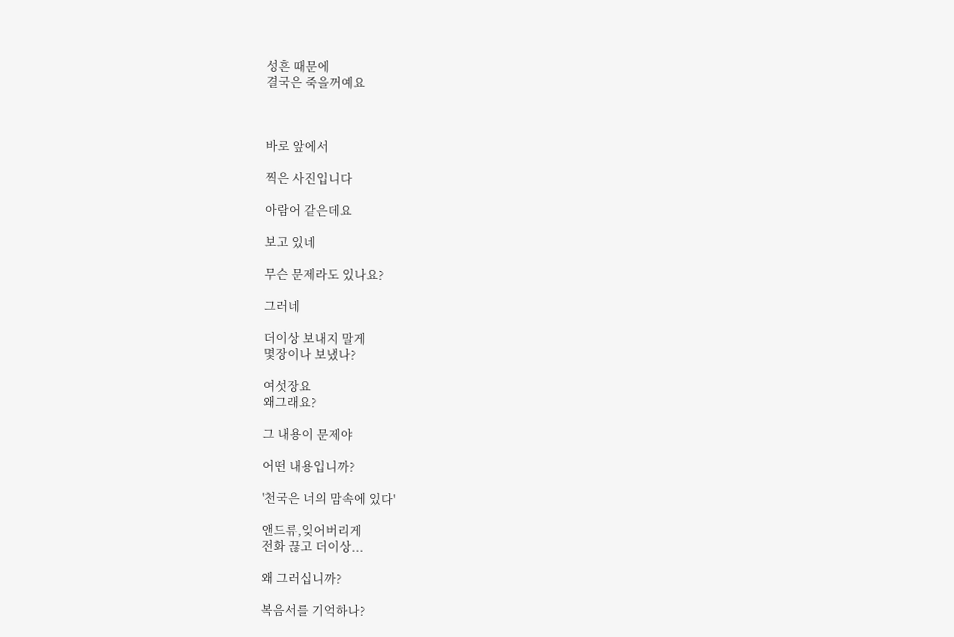성흔 때문에
결국은 죽을꺼예요



바로 앞에서

찍은 사진입니다

아람어 같은데요

보고 있네

무슨 문제라도 있나요?

그러네

더이상 보내지 말게
몇장이나 보냈나?

여섯장요
왜그래요?

그 내용이 문제야

어떤 내용입니까?

'천국은 너의 맘속에 있다'

앤드류,잊어버리게
전화 끊고 더이상...

왜 그러십니까?

복음서를 기억하나?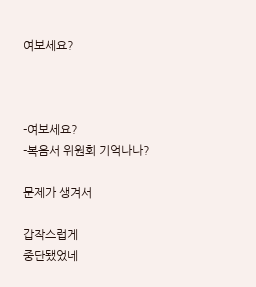여보세요?



-여보세요?
-복음서 위원회 기억나나?

문제가 생겨서

갑작스럽게
중단됐었네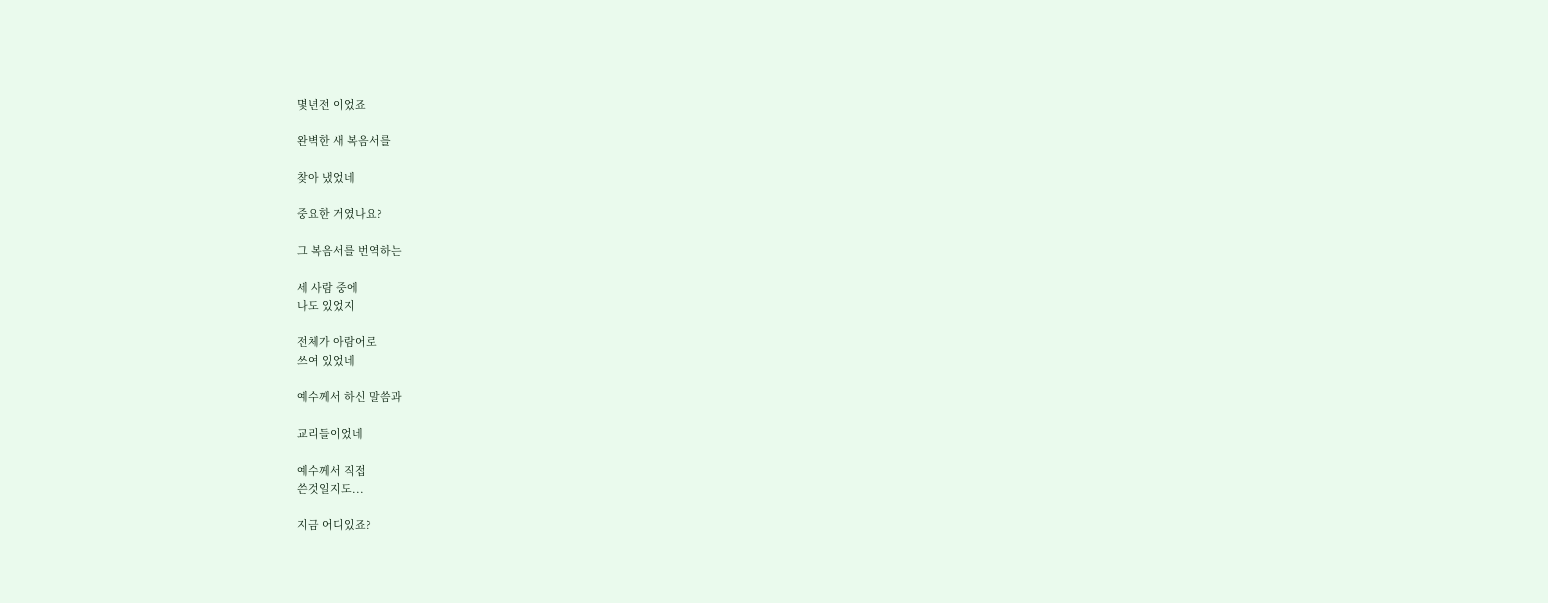몇년전 이었죠

완벽한 새 복음서를

찾아 냈었네

중요한 거였나요?

그 복음서를 번역하는

세 사람 중에
나도 있었지

전체가 아람어로
쓰여 있었네

예수께서 하신 말씀과

교리들이었네

예수께서 직접
쓴것일지도...

지금 어디있죠?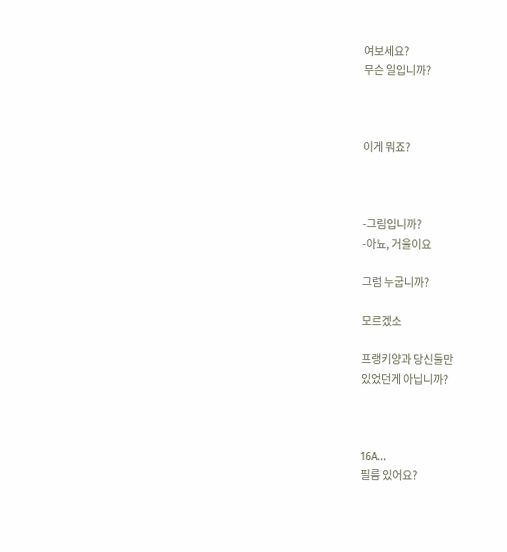여보세요?
무슨 일입니까?



이게 뭐죠?



-그림입니까?
-아뇨, 거울이요

그럼 누굽니까?

모르겠소

프랭키양과 당신둘만
있었던게 아닙니까?



16A...
필름 있어요?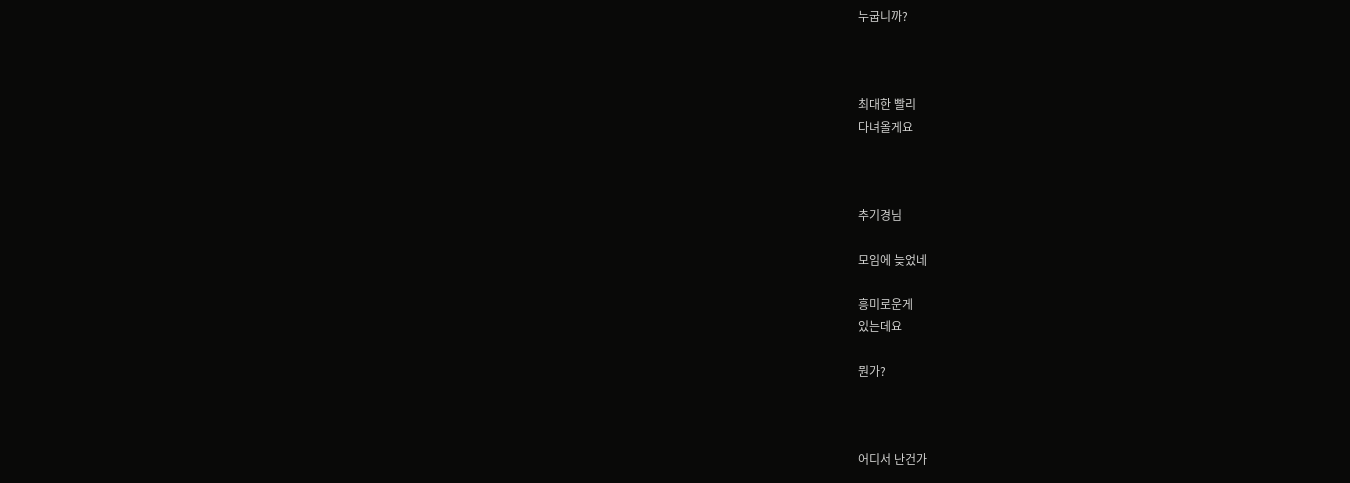누굽니까?



최대한 빨리
다녀올게요



추기경님

모임에 늦었네

흥미로운게
있는데요

뭔가?



어디서 난건가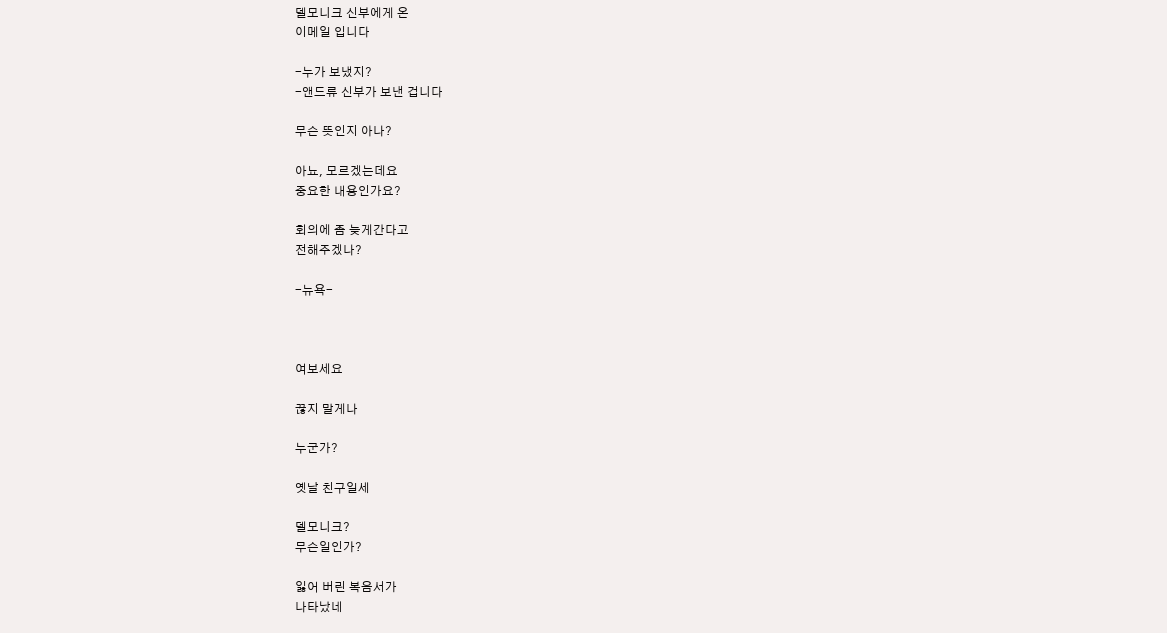델모니크 신부에게 온
이메일 입니다

-누가 보냈지?
-앤드류 신부가 보낸 겁니다

무슨 뜻인지 아나?

아뇨, 모르겠는데요
중요한 내용인가요?

회의에 좀 늦게간다고
전해주겠나?

-뉴욕-



여보세요

끊지 말게나

누군가?

옛날 친구일세

델모니크?
무슨일인가?

잃어 버린 복음서가
나타났네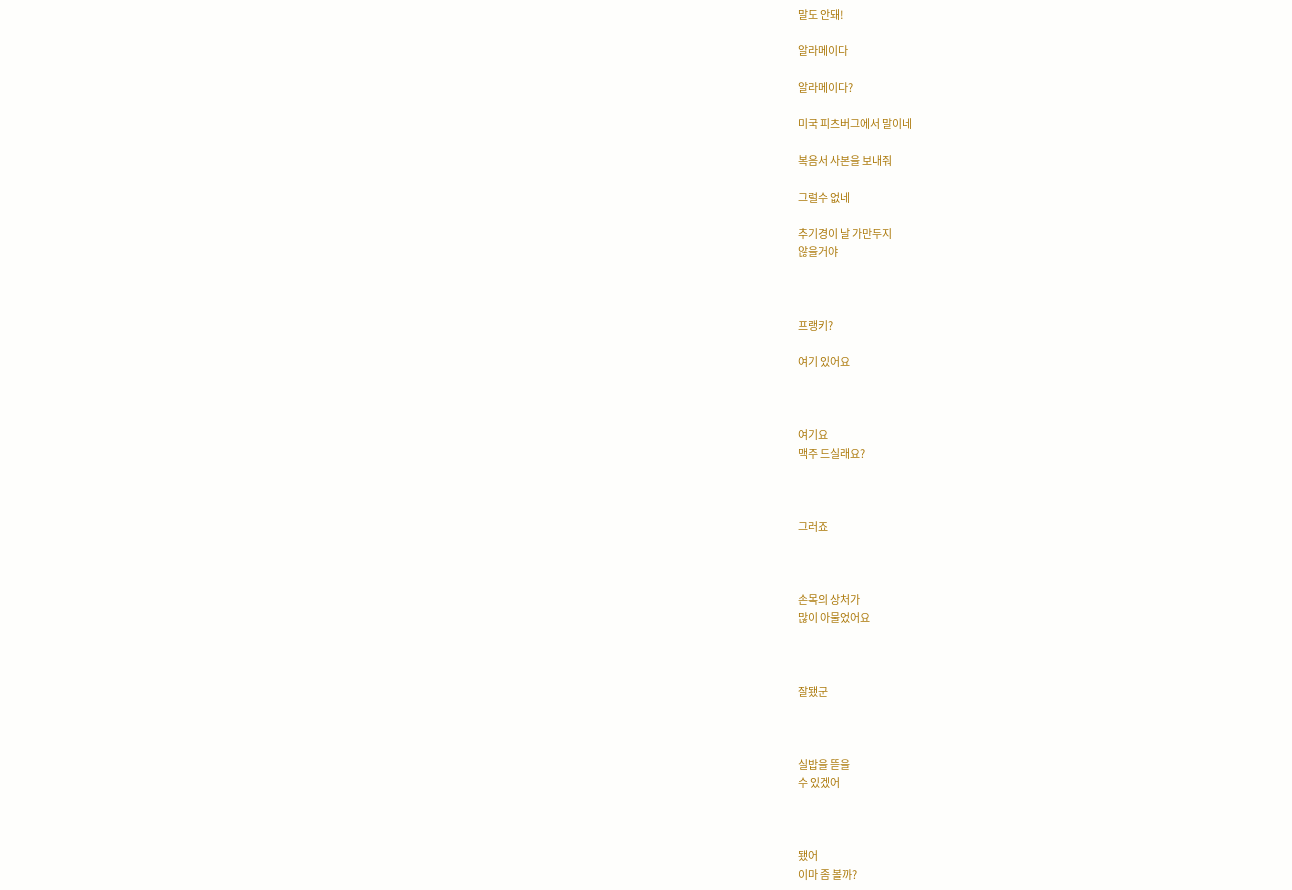말도 안돼!

알라메이다

알라메이다?

미국 피츠버그에서 말이네

복음서 사본을 보내줘

그럴수 없네

추기경이 날 가만두지
않을거야



프랭키?

여기 있어요



여기요
맥주 드실래요?



그러죠



손목의 상처가
많이 아물었어요



잘됐군



실밥을 뜯을
수 있겠어



됐어
이마 좀 볼까?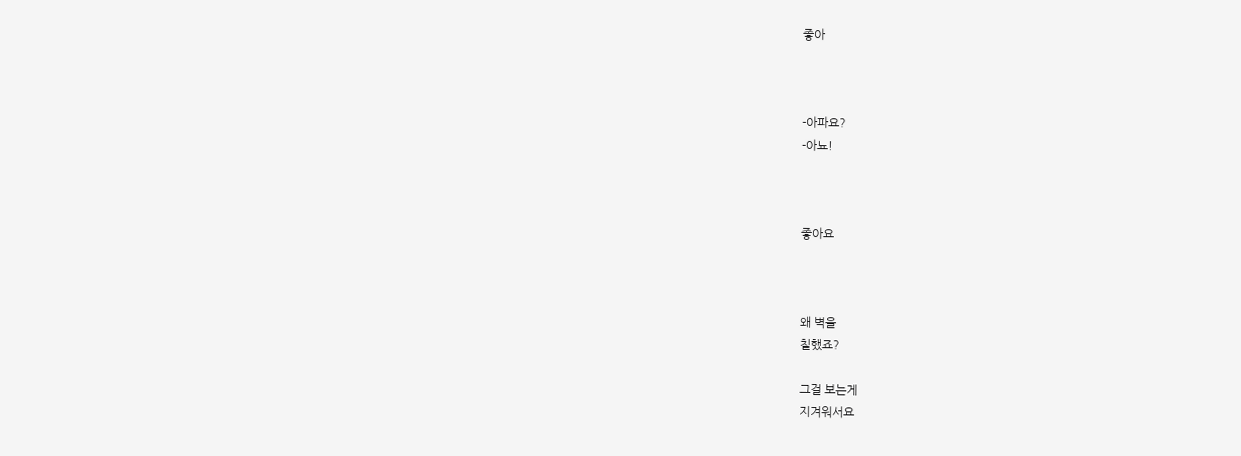좋아



-아파요?
-아뇨!



좋아요



왜 벽을
칠했죠?

그걸 보는게
지겨워서요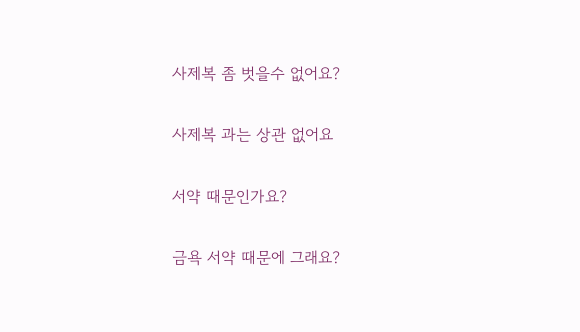사제복 좀 벗을수 없어요?

사제복 과는 상관 없어요

서약 때문인가요?

금욕 서약 때문에 그래요?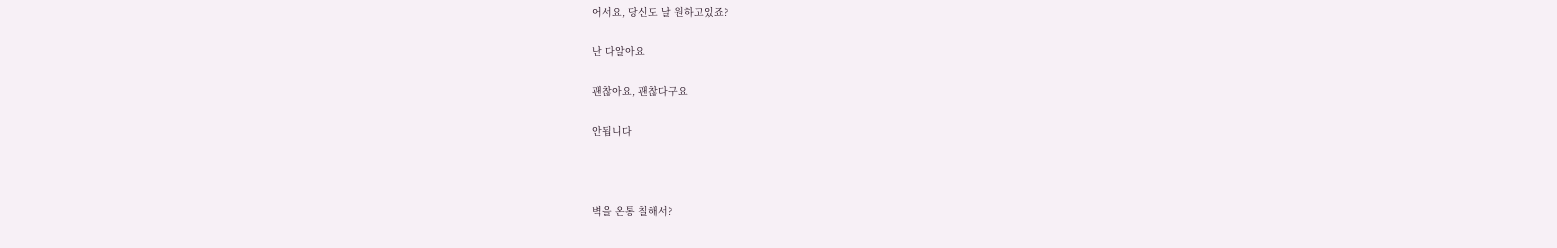어서요, 당신도 날 원하고있죠?

난 다알아요

괜찮아요, 괜찮다구요

안됩니다



벽을 온통 칠해서?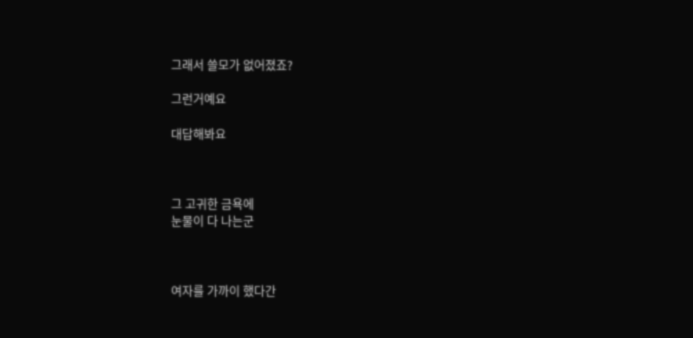그래서 쓸모가 없어졌죠?

그런거예요

대답해봐요



그 고귀한 금욕에
눈물이 다 나는군



여자를 가까이 했다간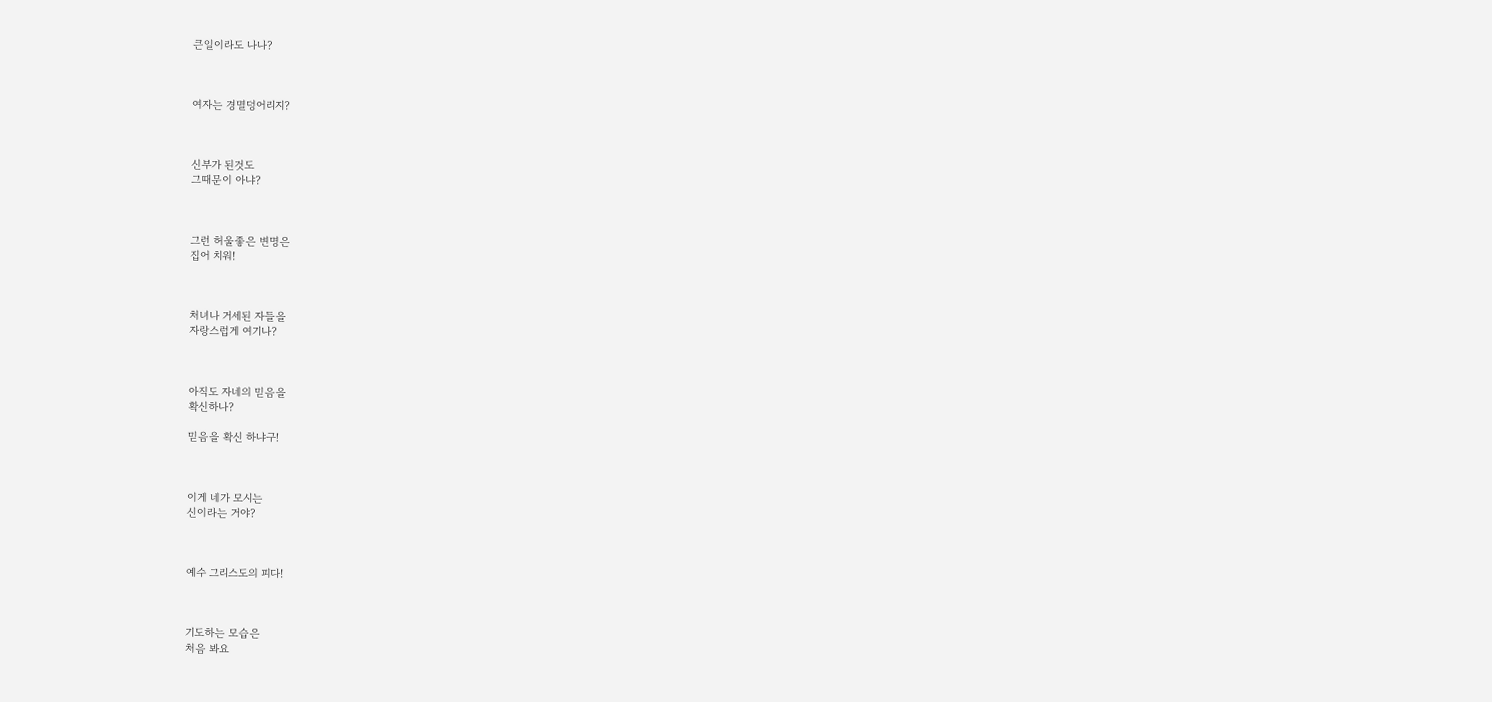큰일이라도 나나?



여자는 경멸덩어리지?



신부가 된것도
그때문이 아냐?



그런 허울좋은 변명은
집어 치워!



처녀나 거세된 자들을
자랑스럽게 여기나?



아직도 자네의 믿음을
확신하나?

믿음을 확신 하냐구!



이게 네가 모시는
신이라는 거야?



예수 그리스도의 피다!



기도하는 모습은
처음 봐요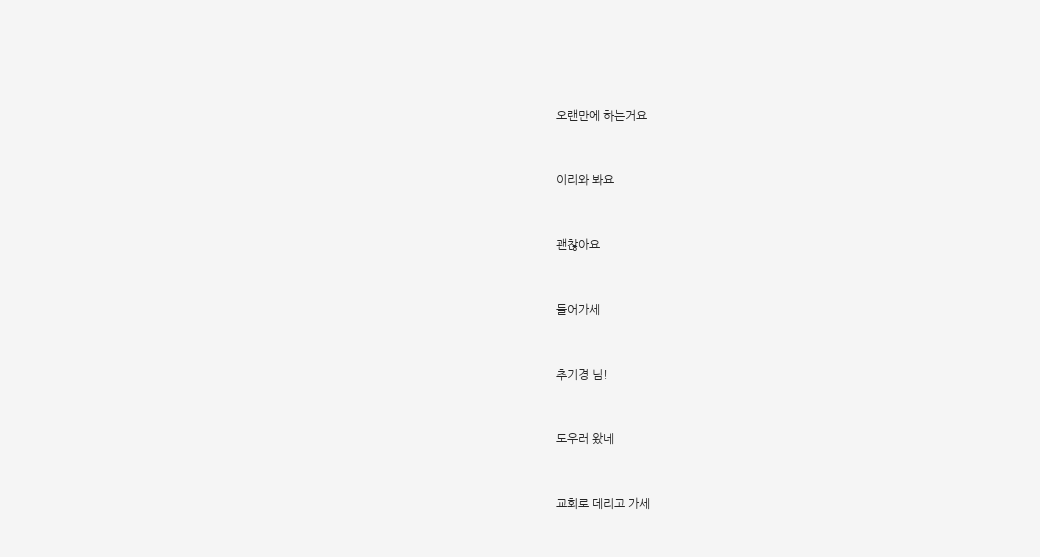오랜만에 하는거요



이리와 봐요



괜찮아요



들어가세



추기경 님!



도우러 왔네



교회로 데리고 가세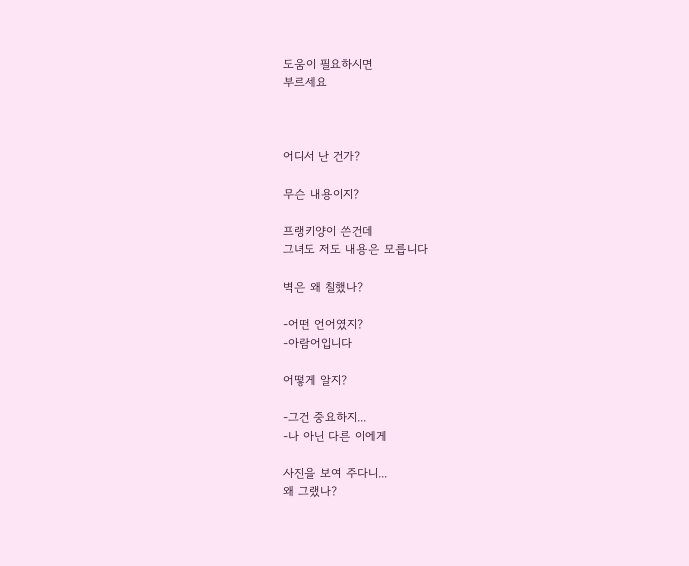도움이 필요하시면
부르세요



어디서 난 건가?

무슨 내용이지?

프랭키양이 쓴건데
그녀도 저도 내용은 모릅니다

벽은 왜 칠했나?

-어떤 언어였지?
-아람어입니다

어떻게 알지?

-그건 중요하지...
-나 아닌 다른 이에게

사진을 보여 주다니...
왜 그랬나?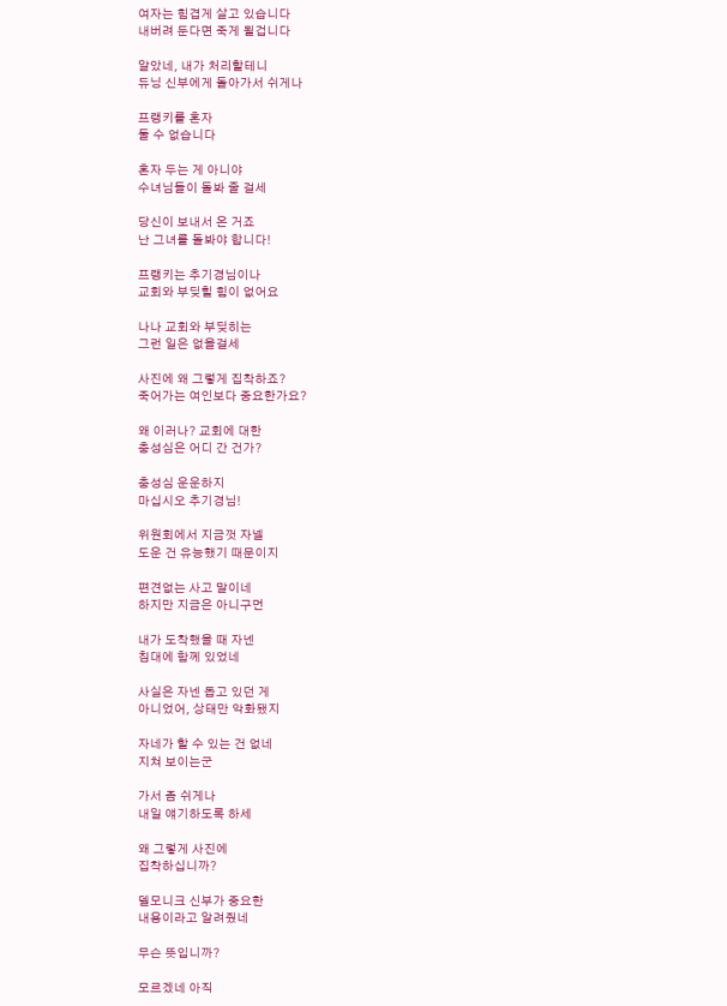여자는 힘겹게 살고 있습니다
내버려 둔다면 죽게 될겁니다

알았네, 내가 처리할테니
듀닝 신부에게 돌아가서 쉬게나

프랭키를 혼자
둘 수 없습니다

혼자 두는 게 아니야
수녀님들이 돌봐 줄 걸세

당신이 보내서 온 거죠
난 그녀를 돌봐야 합니다!

프랭키는 추기경님이나
교회와 부딪힐 힘이 없어요

나나 교회와 부딪히는
그런 일은 없을걸세

사진에 왜 그렇게 집착하죠?
죽어가는 여인보다 중요한가요?

왜 이러나? 교회에 대한
충성심은 어디 간 건가?

충성심 운운하지
마십시오 추기경님!

위원회에서 지금껏 자넬
도운 건 유능했기 때문이지

편견없는 사고 말이네
하지만 지금은 아니구먼

내가 도착했을 때 자넨
침대에 함께 있었네

사실은 자넨 돕고 있던 게
아니었어, 상태만 악화됐지

자네가 할 수 있는 건 없네
지쳐 보이는군

가서 좀 쉬게나
내일 얘기하도록 하세

왜 그렇게 사진에
집착하십니까?

델모니크 신부가 중요한
내용이라고 알려줬네

무슨 뜻입니까?

모르겠네 아직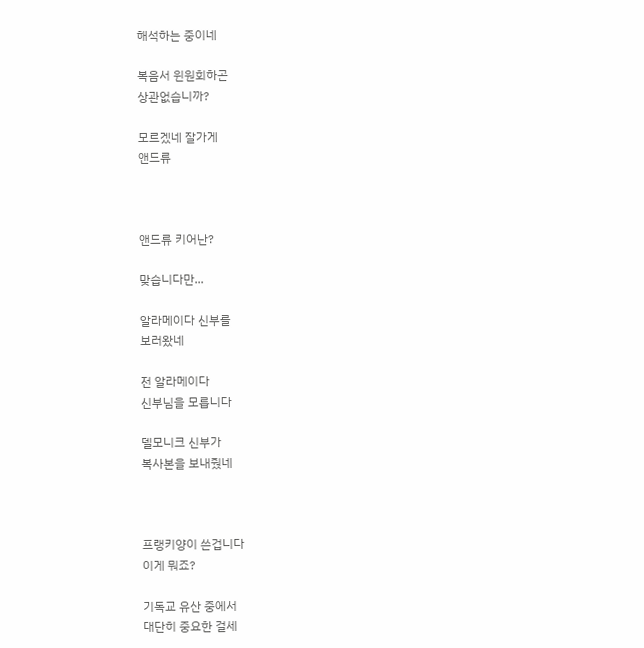해석하는 중이네

복음서 윈원회하곤
상관없습니까?

모르겠네 잘가게
앤드류



앤드류 키어난?

맞습니다만...

알라메이다 신부를
보러왔네

전 알라메이다
신부님을 모릅니다

델모니크 신부가
복사본을 보내줬네



프랭키양이 쓴겁니다
이게 뭐죠?

기독교 유산 중에서
대단히 중요한 걸세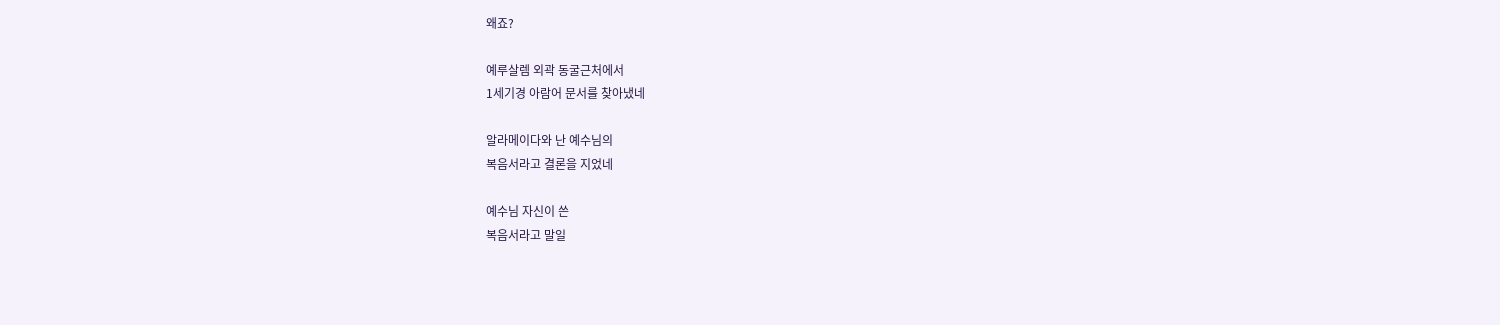왜죠?

예루살렘 외곽 동굴근처에서
1세기경 아람어 문서를 찾아냈네

알라메이다와 난 예수님의
복음서라고 결론을 지었네

예수님 자신이 쓴
복음서라고 말일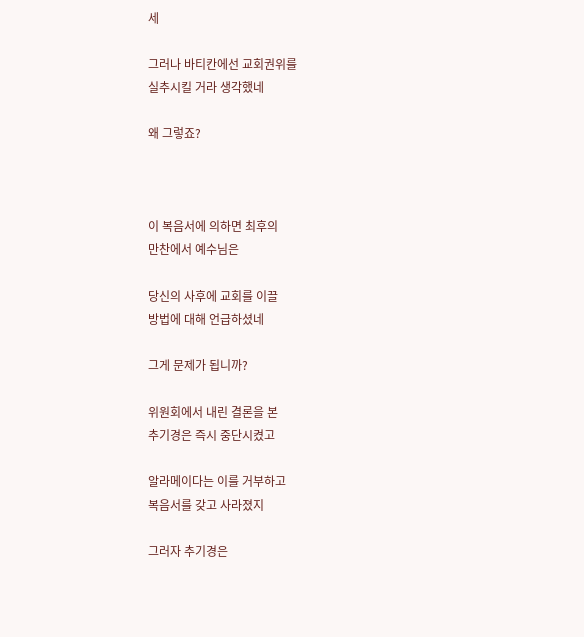세

그러나 바티칸에선 교회권위를
실추시킬 거라 생각했네

왜 그렇죠?



이 복음서에 의하면 최후의
만찬에서 예수님은

당신의 사후에 교회를 이끌
방법에 대해 언급하셨네

그게 문제가 됩니까?

위원회에서 내린 결론을 본
추기경은 즉시 중단시켰고

알라메이다는 이를 거부하고
복음서를 갖고 사라졌지

그러자 추기경은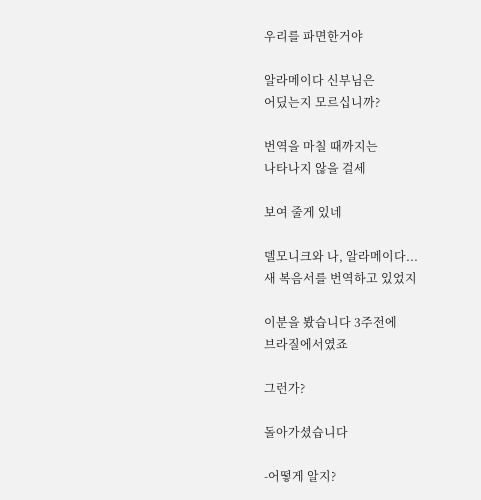우리를 파면한거야

알라메이다 신부님은
어딨는지 모르십니까?

번역을 마칠 때까지는
나타나지 않을 걸세

보여 줄게 있네

델모니크와 나, 알라메이다...
새 복음서를 번역하고 있었지

이분을 봤습니다 3주전에
브라질에서였죠

그런가?

돌아가셨습니다

-어떻게 알지?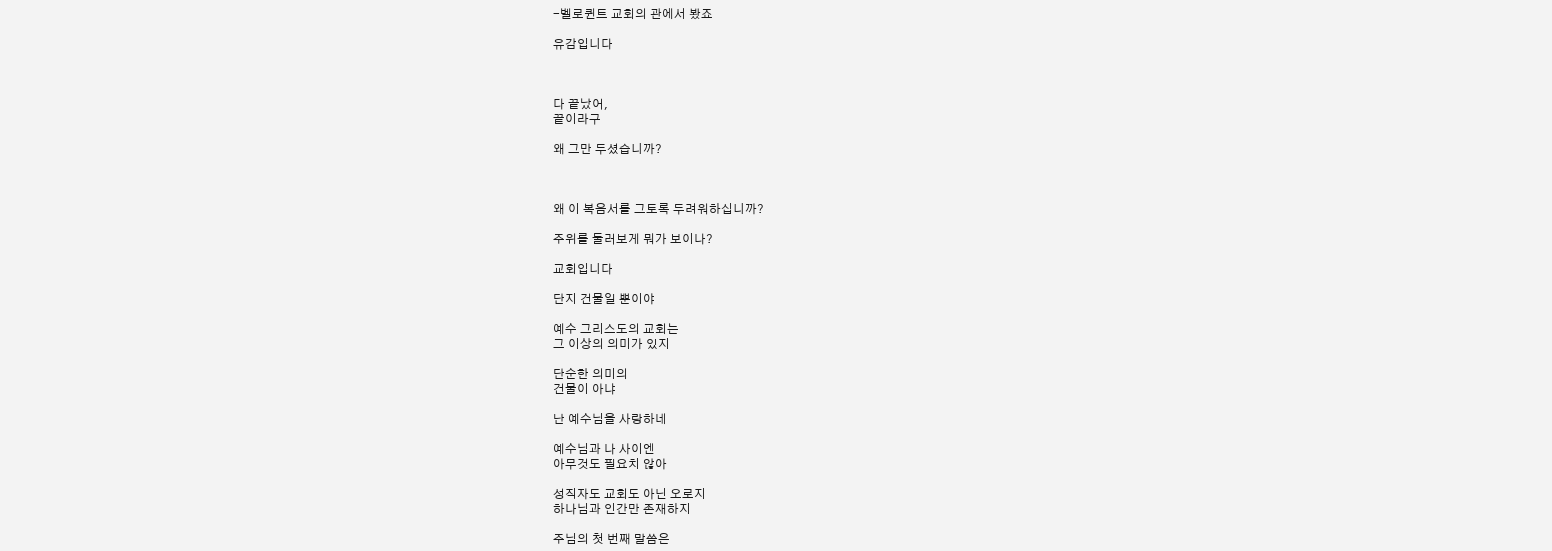-벨로퀸트 교회의 관에서 봤죠

유감입니다



다 끝났어,
끝이라구

왜 그만 두셨습니까?



왜 이 복음서를 그토록 두려워하십니까?

주위를 둘러보게 뭐가 보이나?

교회입니다

단지 건물일 뿐이야

예수 그리스도의 교회는
그 이상의 의미가 있지

단순한 의미의
건물이 아냐

난 예수님을 사랑하네

예수님과 나 사이엔
아무것도 필요치 않아

성직자도 교회도 아닌 오로지
하나님과 인간만 존재하지

주님의 첫 번째 말씀은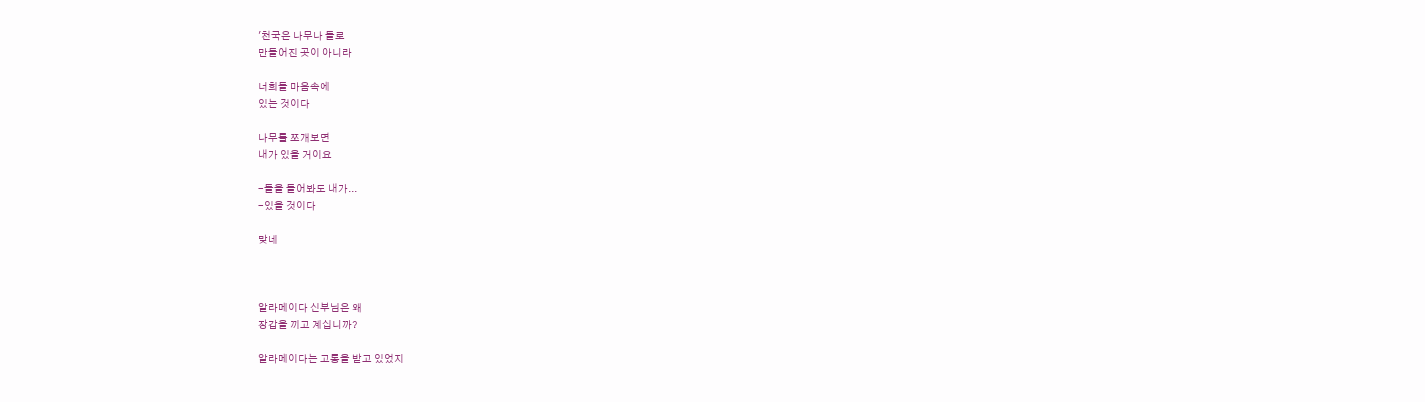'천국은 나무나 돌로
만들어진 곳이 아니라

너희들 마음속에
있는 것이다

나무를 쪼개보면
내가 있을 거이요

-돌을 들어봐도 내가...
-있을 것이다

맞네



알라메이다 신부님은 왜
장갑을 끼고 계십니까?

알라메이다는 고통을 받고 있었지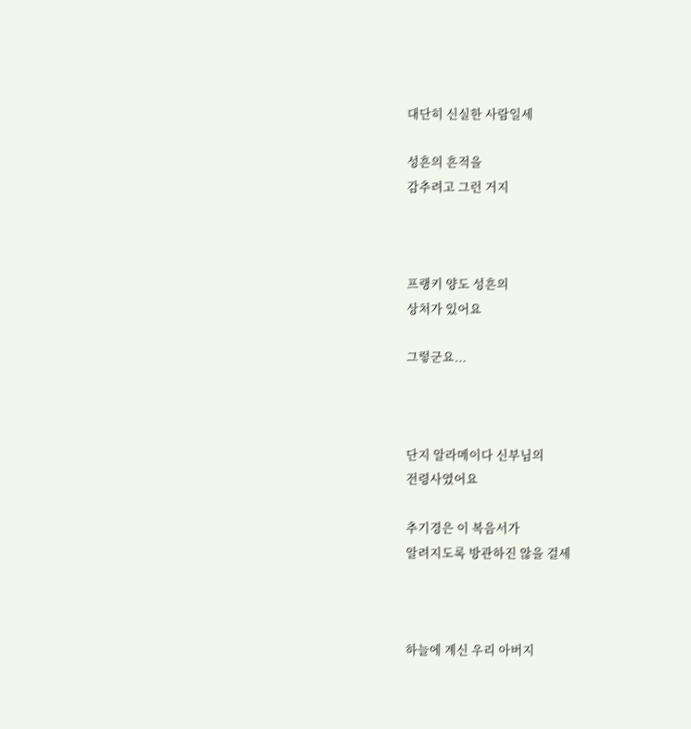대단히 신실한 사람일세

성흔의 흔적을
감추려고 그런 거지



프랭키 양도 성흔의
상처가 있어요

그렇군요...



단지 알라메이다 신부님의
전령사였어요

추기경은 이 복음서가
알려지도록 방관하진 않을 걸세



하늘에 계신 우리 아버지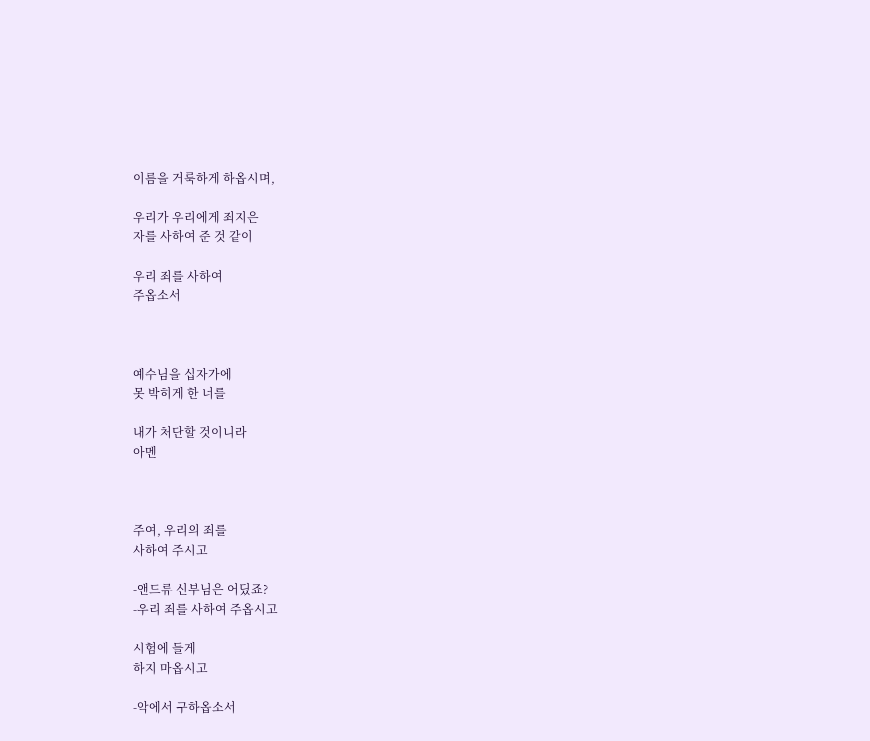이름을 거룩하게 하옵시며,

우리가 우리에게 죄지은
자를 사하여 준 것 같이

우리 죄를 사하여
주옵소서



예수님을 십자가에
못 박히게 한 너를

내가 처단할 것이니라
아멘



주여, 우리의 죄를
사하여 주시고

-앤드류 신부님은 어딨죠?
-우리 죄를 사하여 주옵시고

시험에 들게
하지 마옵시고

-악에서 구하옵소서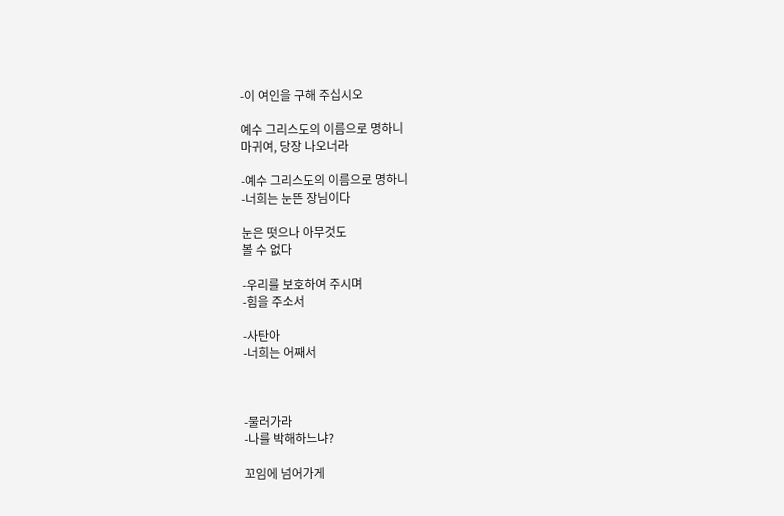-이 여인을 구해 주십시오

예수 그리스도의 이름으로 명하니
마귀여, 당장 나오너라

-예수 그리스도의 이름으로 명하니
-너희는 눈뜬 장님이다

눈은 떳으나 아무것도
볼 수 없다

-우리를 보호하여 주시며
-힘을 주소서

-사탄아
-너희는 어째서



-물러가라
-나를 박해하느냐?

꼬임에 넘어가게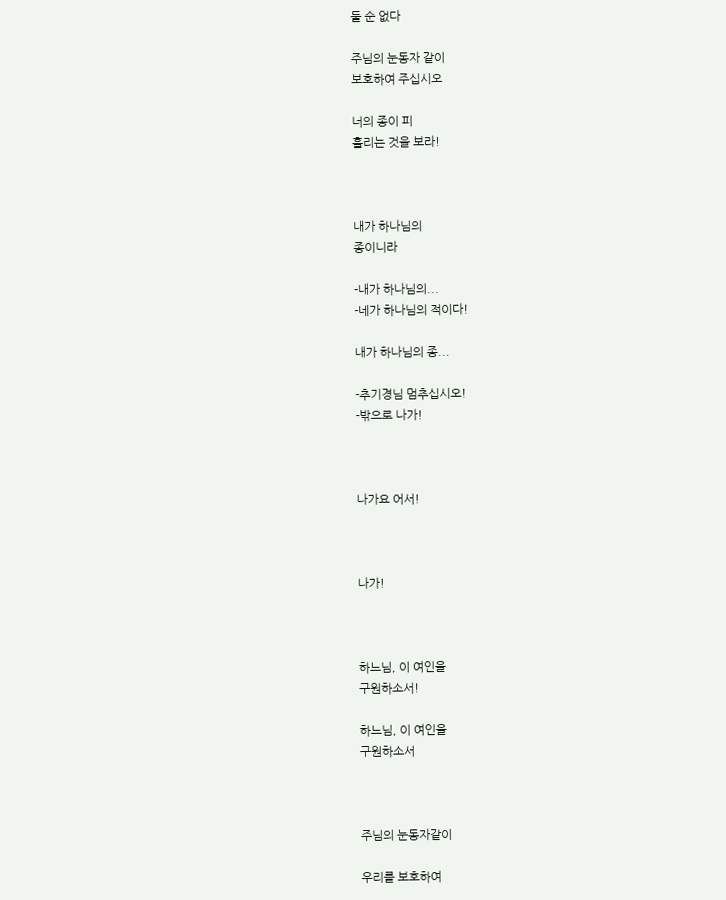둘 순 없다

주님의 눈동자 같이
보호하여 주십시오

너의 종이 피
흘리는 것을 보라!



내가 하나님의
종이니라

-내가 하나님의...
-네가 하나님의 적이다!

내가 하나님의 종...

-추기경님 멈추십시오!
-밖으로 나가!



나가요 어서!



나가!



하느님, 이 여인을
구원하소서!

하느님, 이 여인을
구원하소서



주님의 눈동자같이

우리를 보호하여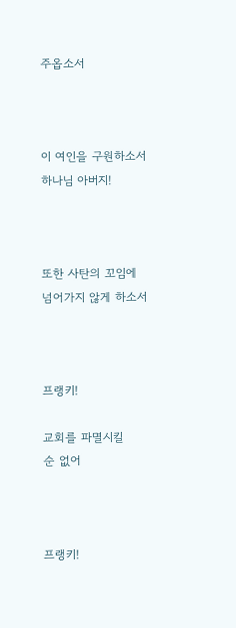주옵소서



이 여인을 구원하소서
하나님 아버지!



또한 사탄의 꼬임에
넘어가지 않게 하소서



프랭키!

교회를 파멸시킬
순 없어



프랭키!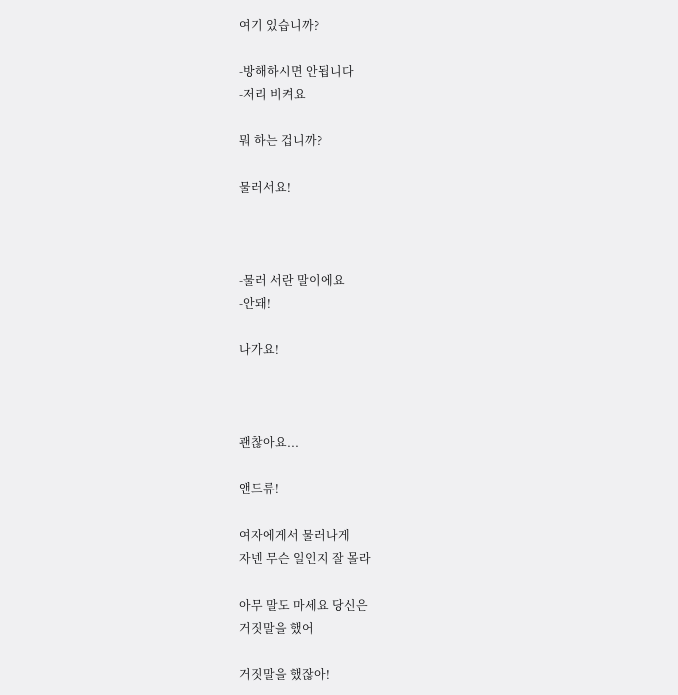여기 있습니까?

-방해하시면 안됩니다
-저리 비켜요

뭐 하는 겁니까?

물러서요!



-물러 서란 말이에요
-안돼!

나가요!



괜찮아요...

앤드류!

여자에게서 물러나게
자넨 무슨 일인지 잘 몰라

아무 말도 마세요 당신은
거짓말을 했어

거짓말을 했잖아!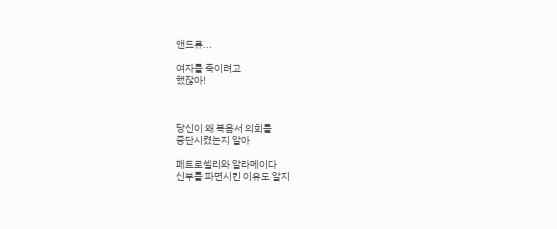앤드류...

여자를 죽이려고
했잖아!



당신이 왜 복음서 의회를
중단시켰는지 알아

페트로셀리와 알라메이다
신부를 파면시킨 이유도 알지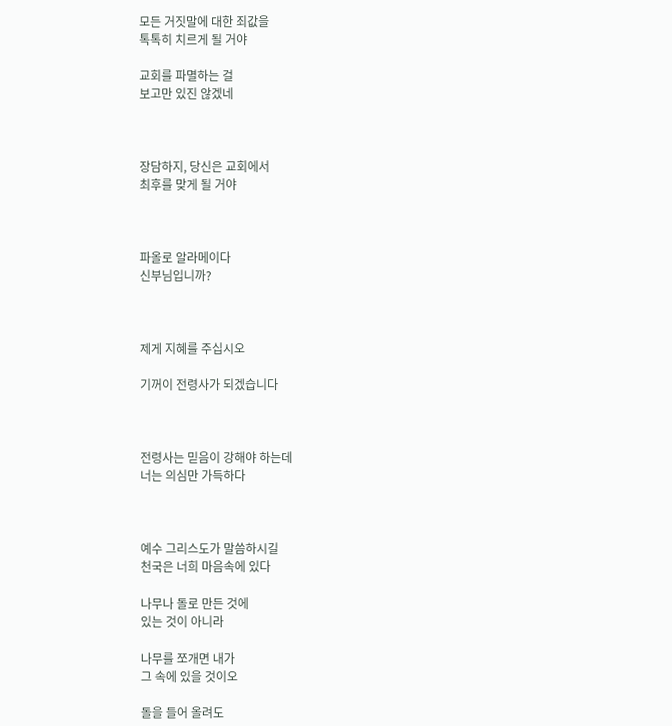모든 거짓말에 대한 죄값을
톡톡히 치르게 될 거야

교회를 파멸하는 걸
보고만 있진 않겠네



장담하지, 당신은 교회에서
최후를 맞게 될 거야



파올로 알라메이다
신부님입니까?



제게 지혜를 주십시오

기꺼이 전령사가 되겠습니다



전령사는 믿음이 강해야 하는데
너는 의심만 가득하다



예수 그리스도가 말씀하시길
천국은 너희 마음속에 있다

나무나 돌로 만든 것에
있는 것이 아니라

나무를 쪼개면 내가
그 속에 있을 것이오

돌을 들어 올려도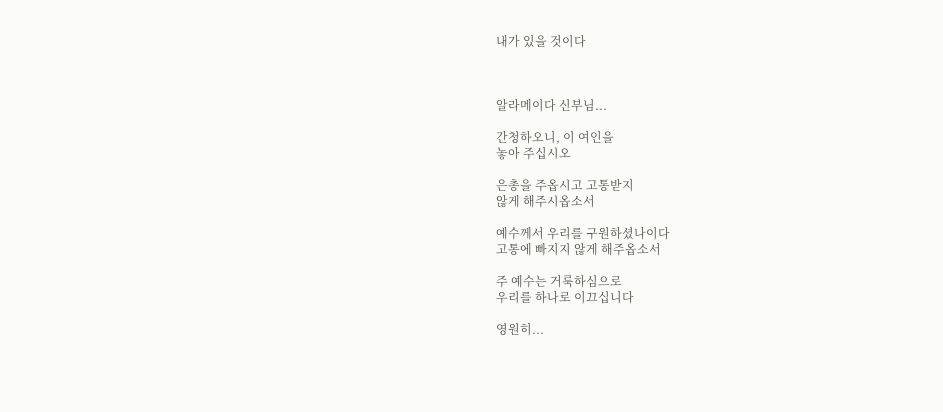내가 있을 것이다



알라메이다 신부님...

간청하오니, 이 여인을
놓아 주십시오

은총을 주옵시고 고통받지
않게 해주시옵소서

예수께서 우리를 구원하셨나이다
고통에 빠지지 않게 해주옵소서

주 예수는 거룩하심으로
우리를 하나로 이끄십니다

영원히...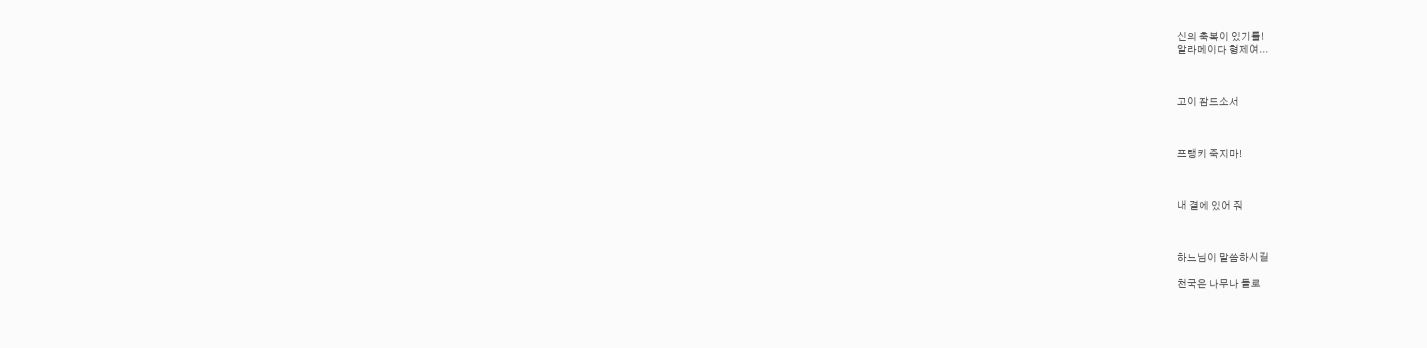신의 축복이 있기를!
알라메이다 형제여...



고이 잠드소서



프랭키 죽지마!



내 곁에 있어 줘



하느님이 말씀하시길

천국은 나무나 돌로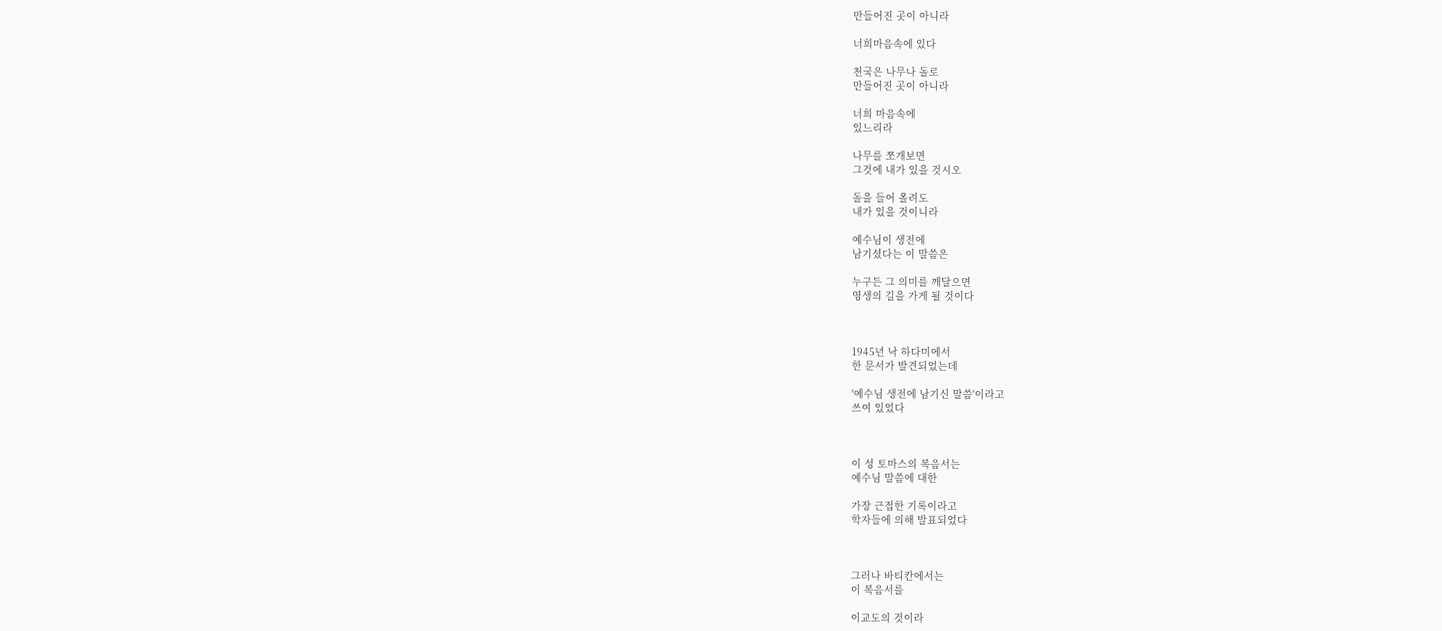만들어진 곳이 아니라

너희마음속에 있다

천국은 나무나 돌로
만들어진 곳이 아니라

너희 마음속에
있느리라

나무를 쪼개보면
그것에 내가 있을 것시오

돌을 들어 올려도
내가 있을 것이니라

예수님이 생전에
남기셨다는 이 말씀은

누구든 그 의미를 깨달으면
영생의 길을 가게 될 것이다



1945년 낙 하다미에서
한 문서가 발견되었는데

'예수님 생전에 남기신 말씀'이라고
쓰여 있었다



이 성 토마스의 복음서는
예수님 말씀에 대한

가장 근접한 기록이라고
학자들에 의해 발표되었다



그러나 바티칸에서는
이 복음서를

이교도의 것이라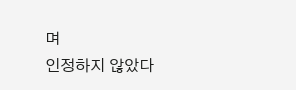며
인정하지 않았다